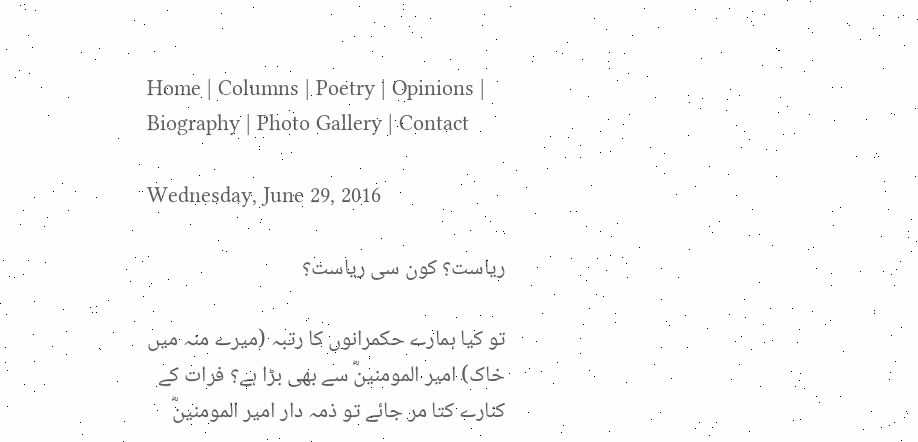Home | Columns | Poetry | Opinions | Biography | Photo Gallery | Contact

Wednesday, June 29, 2016

ریاست؟ کون سی ریاست؟

تو کیا ہمارے حکمرانوں کا رتبہ (میرے منہ میں خاک) امیر المومنینؓ سے بھی بڑا ہے؟ فرات کے کنارے کتا مر جائے تو ذمہ دار امیر المومنینؓ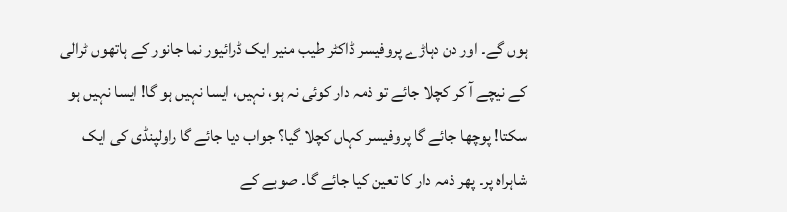ہوں گے۔ اور دن دہاڑے پروفیسر ڈاکٹر طیب منیر ایک ڈرائیور نما جانور کے ہاتھوں ٹرالی کے نیچے آ کر کچلا جائے تو ذمہ دار کوئی نہ ہو، نہیں، ایسا نہیں ہو گا! ایسا نہیں ہو سکتا! پوچھا جائے گا پروفیسر کہاں کچلا گیا؟ جواب دیا جائے گا راولپنڈی کی ایک شاہراہ پر۔ پھر ذمہ دار کا تعین کیا جائے گا۔ صوبے کے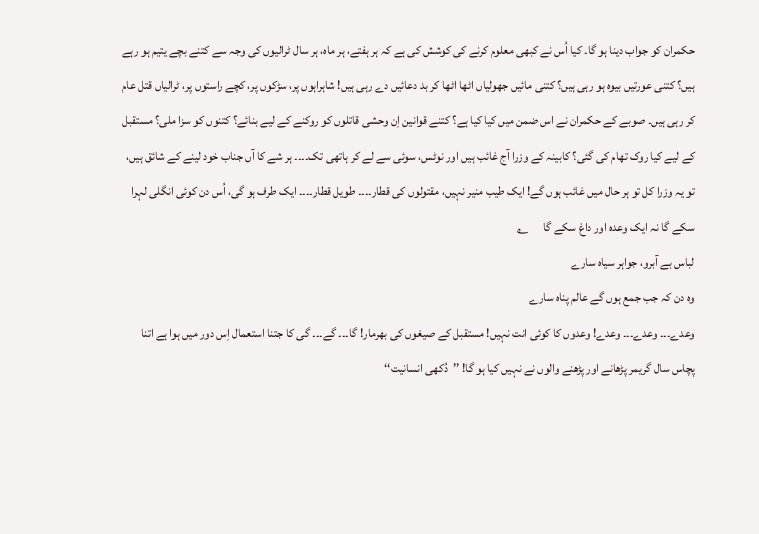حکمران کو جواب دینا ہو گا۔ کیا اُس نے کبھی معلوم کرنے کی کوشش کی ہے کہ ہر ہفتے، ہر ماہ، ہر سال ٹرالیوں کی وجہ سے کتنے بچے یتیم ہو رہے ہیں؟ کتنی عورتیں بیوہ ہو رہی ہیں؟ کتنی مائیں جھولیاں اٹھا اٹھا کر بد دعائیں دے رہی ہیں! شاہراہوں پر، سڑکوں پر، کچے راستوں پر، ٹرالیاں قتل عام کر رہی ہیں۔ صوبے کے حکمران نے اس ضمن میں کیا کیا ہے؟ کتنے قوانین اِن وحشی قاتلوں کو روکنے کے لیے بنائے؟ کتنوں کو سزا ملی؟ مستقبل کے لیے کیا روک تھام کی گئی؟ کابینہ کے وزرا آج غائب ہیں اور نوٹس، سوئی سے لے کر ہاتھی تک۔۔۔۔ ہر شے کا آں جناب خود لینے کے شائق ہیں، تو یہ وزرا کل تو ہر حال میں غائب ہوں گے! ایک طیب منیر نہیں، مقتولوں کی قطار۔۔۔۔ طویل قطار۔۔۔۔ ایک طرف ہو گی، اُس دن کوئی انگلی لہرا سکے گا نہ ایک وعدہ اور داغ سکے گا      ؎
لباس بے آبرو، جواہر سیاہ سارے
وہ دن کہ جب جمع ہوں گے عالم پناہ سارے
وعدے۔۔۔ وعدے۔۔۔ وعدے! وعدوں کا کوئی انت نہیں! مستقبل کے صیغوں کی بھرمار! گا۔۔۔ گے۔۔۔ گی کا جتنا استعمال اِس دور میں ہوا ہے اتنا پچاس سال گریمر پڑھانے اور پڑھنے والوں نے نہیں کیا ہو گا! ’’دُکھی انسانیت‘‘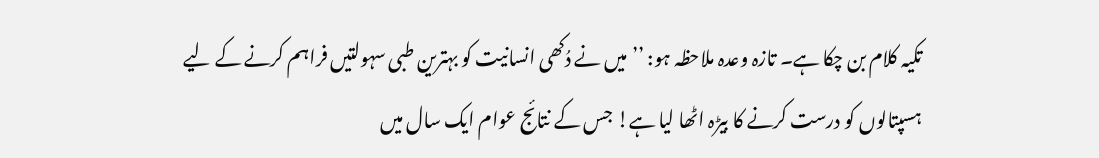تکیہ کلام بن چکا ہے۔ تازہ وعدہ ملاحظہ ہو: ’’میں نے دُکھی انسانیت کو بہترین طبی سہولتیں فراہم کرنے کے لیے ہسپتالوں کو درست کرنے کا بیڑہ اٹھا لیا ہے! جس کے نتائج عوام ایک سال میں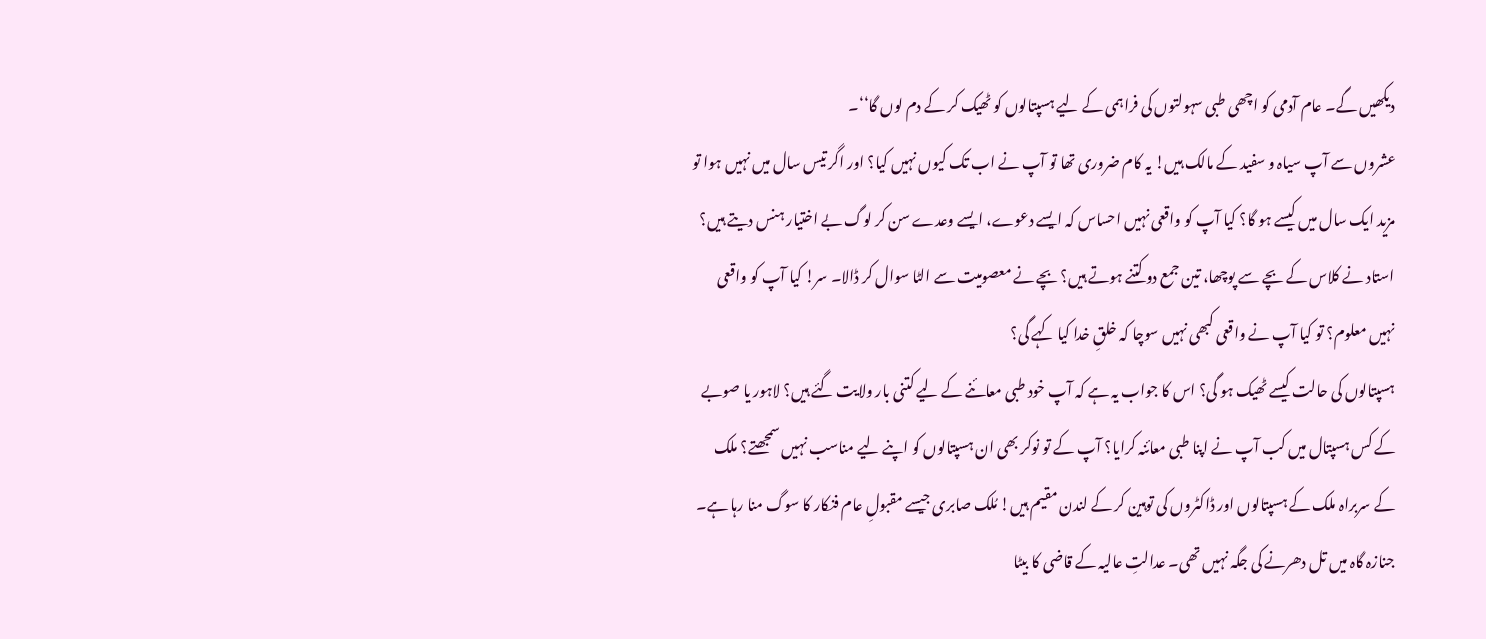دیکھیں گے۔ عام آدمی کو اچھی طبی سہولتوں کی فراہمی کے لیے ہسپتالوں کو ٹھیک کر کے دم لوں گا‘‘۔
عشروں سے آپ سیاہ و سفید کے مالک ہیں! یہ کام ضروری تھا تو آپ نے اب تک کیوں نہیں کیا؟ اور اگر تیس سال میں نہیں ہوا تو مزید ایک سال میں کیسے ہو گا؟ کیا آپ کو واقعی نہیں احساس کہ ایسے دعوے، ایسے وعدے سن کر لوگ بے اختیار ہنس دیتے ہیں؟ استاد نے کلاس کے بچے سے پوچھا، تین جمع دو کتنے ہوتے ہیں؟ بچے نے معصومیت سے الٹا سوال کر ڈالا۔ سر! کیا آپ کو واقعی نہیں معلوم؟ تو کیا آپ نے واقعی کبھی نہیں سوچا کہ خلقِ خدا کیا کہے گی؟
ہسپتالوں کی حالت کیسے ٹھیک ہو گی؟ اس کا جواب یہ ہے کہ آپ خود طبی معائنے کے لیے کتنی بار ولایت گئے ہیں؟ لاہور یا صوبے کے کس ہسپتال میں کب آپ نے اپنا طبی معائنہ کرایا؟ آپ کے تو نوکر بھی ان ہسپتالوں کو اپنے لیے مناسب نہیں سمجھتے؟ ملک کے سربراہ ملک کے ہسپتالوں اور ڈاکٹروں کی توہین کر کے لندن مقیم ہیں! مُلک صابری جیسے مقبولِ عام فنکار کا سوگ منا رہا ہے۔ جنازہ گاہ میں تل دھرنے کی جگہ نہیں تھی۔ عدالتِ عالیہ کے قاضی کا بیٹا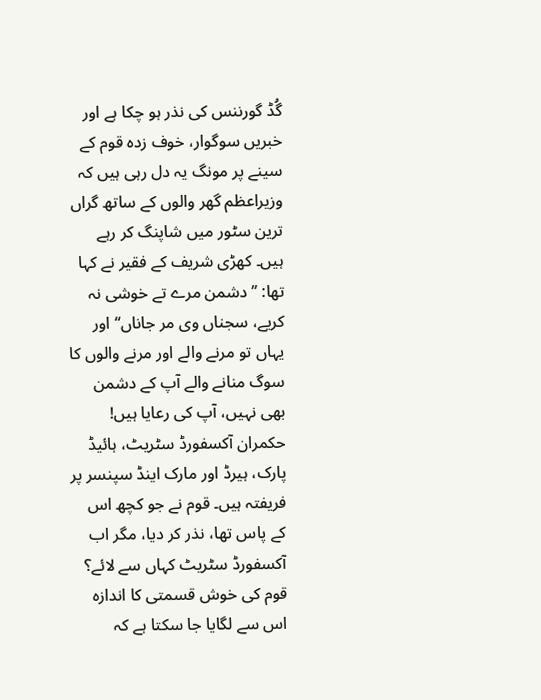گُڈ گورننس کی نذر ہو چکا ہے اور خبریں سوگوار، خوف زدہ قوم کے سینے پر مونگ یہ دل رہی ہیں کہ وزیراعظم گھر والوں کے ساتھ گراں ترین سٹور میں شاپنگ کر رہے ہیں۔ کھڑی شریف کے فقیر نے کہا تھا: ’’دشمن مرے تے خوشی نہ کریے، سجناں وی مر جاناں‘‘ اور یہاں تو مرنے والے اور مرنے والوں کا سوگ منانے والے آپ کے دشمن بھی نہیں، آپ کی رعایا ہیں!
حکمران آکسفورڈ سٹریٹ، ہائیڈ پارک، ہیرڈ اور مارک اینڈ سپنسر پر فریفتہ ہیں۔ قوم نے جو کچھ اس کے پاس تھا، نذر کر دیا، مگر اب آکسفورڈ سٹریٹ کہاں سے لائے؟ قوم کی خوش قسمتی کا اندازہ اس سے لگایا جا سکتا ہے کہ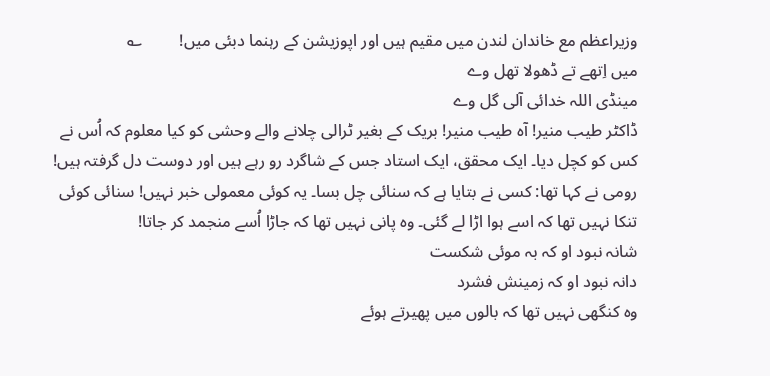وزیراعظم مع خاندان لندن میں مقیم ہیں اور اپوزیشن کے رہنما دبئی میں!         ؎
میں اِتھے تے ڈھولا تھل وے
مینڈی اللہ خدائی آلی گل وے
ڈاکٹر طیب منیر! آہ طیب منیر! بریک کے بغیر ٹرالی چلانے والے وحشی کو کیا معلوم کہ اُس نے کس کو کچل دیا۔ ایک محقق، ایک استاد جس کے شاگرد رو رہے ہیں اور دوست دل گرفتہ ہیں! رومی نے کہا تھا: کسی نے بتایا ہے کہ سنائی چل بسا۔ یہ کوئی معمولی خبر نہیں! سنائی کوئی تنکا نہیں تھا کہ اسے ہوا اڑا لے گئی۔ وہ پانی نہیں تھا کہ جاڑا اُسے منجمد کر جاتا!
شانہ نبود او کہ بہ موئی شکست
دانہ نبود او کہ زمینش فشرد
وہ کنگھی نہیں تھا کہ بالوں میں پھیرتے ہوئے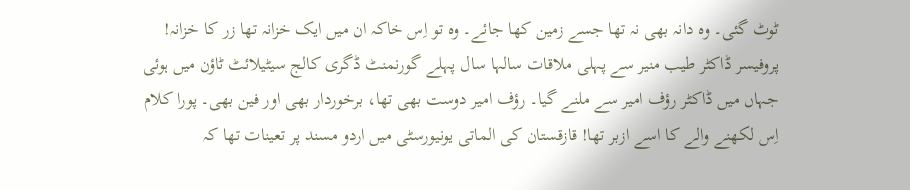ٹوٹ گئی۔ وہ دانہ بھی نہ تھا جسے زمین کھا جائے۔ وہ تو اِس خاکہ ان میں ایک خزانہ تھا زر کا خزانہ!
پروفیسر ڈاکٹر طیب منیر سے پہلی ملاقات سالہا سال پہلے گورنمنٹ ڈگری کالج سیٹیلائٹ ٹاؤن میں ہوئی جہاں میں ڈاکٹر رؤف امیر سے ملنے گیا۔ رؤف امیر دوست بھی تھا، برخوردار بھی اور فین بھی۔ پورا کلام اِس لکھنے والے کا اسے ازبر تھا! قازقستان کی الماتی یونیورسٹی میں اردو مسند پر تعینات تھا کہ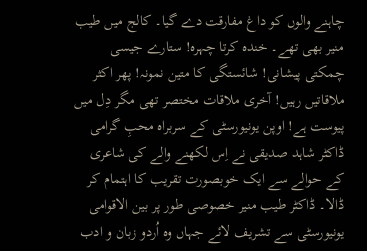چاہنے والوں کو داغ مفارقت دے گیا۔ کالج میں طیب منیر بھی تھے۔ خندہ کرتا چہرہ! ستارے جیسی چمکتی پیشانی! شائستگی کا متین نمونہ! پھر اکثر ملاقاتیں رہیں! آخری ملاقات مختصر تھی مگر دِل میں پیوست ہے! اوپن یونیورسٹی کے سربراہ محبِ گرامی ڈاکٹر شاہد صدیقی نے اِس لکھنے والے کی شاعری کے حوالے سے ایک خوبصورت تقریب کا اہتمام کر ڈالا۔ ڈاکٹر طیب منیر خصوصی طور پر بین الاقوامی یونیورسٹی سے تشریف لائے جہاں وہ اُردو زبان و ادب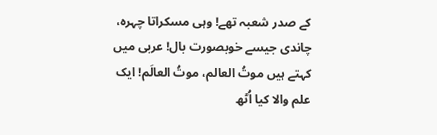کے صدر شعبہ تھے! وہی مسکراتا چہرہ، چاندی جیسے خوبصورت بال! عربی میں کہتے ہیں موتُ العالم، موتُ العالَم! ایک علم والا کیا اُٹھ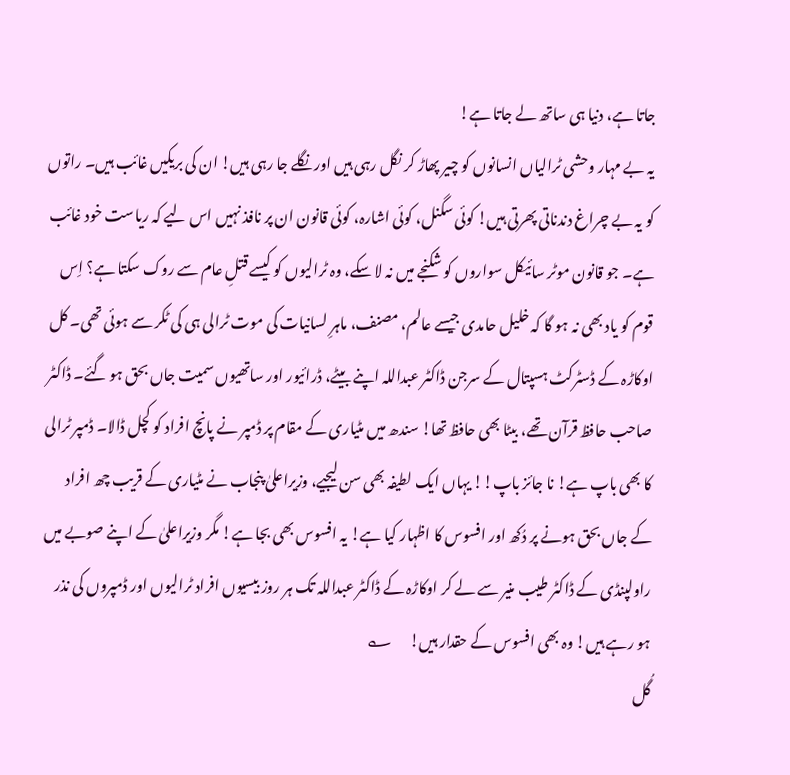جاتا ہے، دنیا ہی ساتھ لے جاتا ہے!
یہ بے مہار وحشی ٹرالیاں انسانوں کو چیر پھاڑ کر نگل رہی ہیں اور نگلے جا رہی ہیں! ان کی بریکیں غائب ہیں۔ راتوں کو یہ بے چراغ دندناتی پھرتی ہیں! کوئی سگنل، کوئی اشارہ، کوئی قانون ان پر نافذ نہیں اس لیے کہ ریاست خود غائب ہے۔ جو قانون موٹر سائیکل سواروں کو شکنجے میں نہ لا سکے، وہ ٹرالیوں کو کیسے قتلِ عام سے روک سکتا ہے؟ اِس قوم کو یاد بھی نہ ہو گا کہ خلیل حامدی جیسے عالم، مصنف، ماہرِ لسانیات کی موت ٹرالی ہی کی ٹکر سے ہوئی تھی۔ کل اوکاڑہ کے ڈسٹرکٹ ہسپتال کے سرجن ڈاکٹر عبداللہ اپنے بیٹے، ڈرائیور اور ساتھیوں سمیت جاں بحق ہو گئے۔ ڈاکٹر صاحب حافظ قرآن تھے، بیٹا بھی حافظ تھا! سندھ میں مٹیاری کے مقام پر ڈمپر نے پانچ افراد کو کچل ڈالا۔ ڈمپر ٹرالی کا بھی باپ ہے! نا جائز باپ!! یہاں ایک لطیفہ بھی سن لیجیے، وزیراعلیٰ پنجاب نے مٹیاری کے قریب چھ افراد کے جاں بحق ہونے پر دُکھ اور افسوس کا اظہار کیا ہے! یہ افسوس بھی بجا ہے! مگر وزیراعلیٰ کے اپنے صوبے میں راولپنڈی کے ڈاکٹر طیب منیر سے لے کر اوکاڑہ کے ڈاکٹر عبداللہ تک ہر روز بیسیوں افراد ٹرالیوں اور ڈمپروں کی نذر ہو رہے ہیں! وہ بھی افسوس کے حقدار ہیں!      ؎
گُل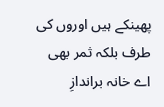پھینکے ہیں اوروں کی طرف بلکہ ثمر بھی
اے خانہ براندازِ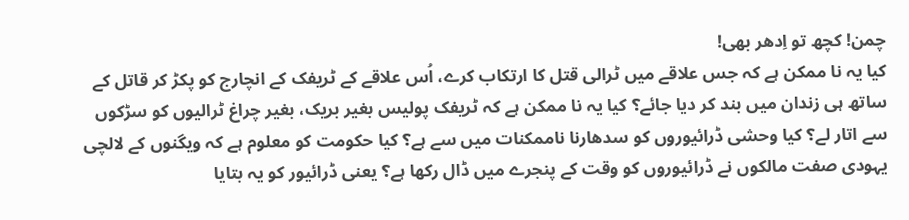چمن! کچھ تو اِدھر بھی!
کیا یہ نا ممکن ہے کہ جس علاقے میں ٹرالی قتل کا ارتکاب کرے، اُس علاقے کے ٹریفک کے انچارج کو پکڑ کر قاتل کے ساتھ ہی زندان میں بند کر دیا جائے؟ کیا یہ نا ممکن ہے کہ ٹریفک پولیس بغیر بریک، بغیر چراغ ٹرالیوں کو سڑکوں سے اتار لے؟ کیا وحشی ڈرائیوروں کو سدھارنا ناممکنات میں سے ہے؟ کیا حکومت کو معلوم ہے کہ ویگنوں کے لالچی یہودی صفت مالکوں نے ڈرائیوروں کو وقت کے پنجرے میں ڈال رکھا ہے؟ یعنی ڈرائیور کو یہ بتایا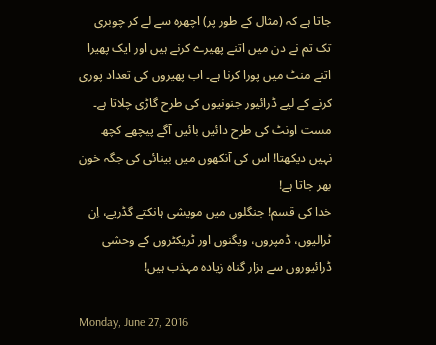جاتا ہے کہ (مثال کے طور پر) اچھرہ سے لے کر چوبری تک تم نے دن میں اتنے پھیرے کرنے ہیں اور ایک پھیرا اتنے منٹ میں پورا کرنا ہے۔ اب پھیروں کی تعداد پوری کرنے کے لیے ڈرائیور جنونیوں کی طرح گاڑی چلاتا ہے۔ مست اونٹ کی طرح دائیں بائیں آگے پیچھے کچھ نہیں دیکھتا! اس کی آنکھوں میں بینائی کی جگہ خون بھر جاتا ہے!
خدا کی قسم! جنگلوں میں مویشی ہانکتے گڈریے، اِن ٹرالیوں، ڈمپروں، ویگنوں اور ٹریکٹروں کے وحشی ڈرائیوروں سے ہزار گناہ زیادہ مہذب ہیں!

Monday, June 27, 2016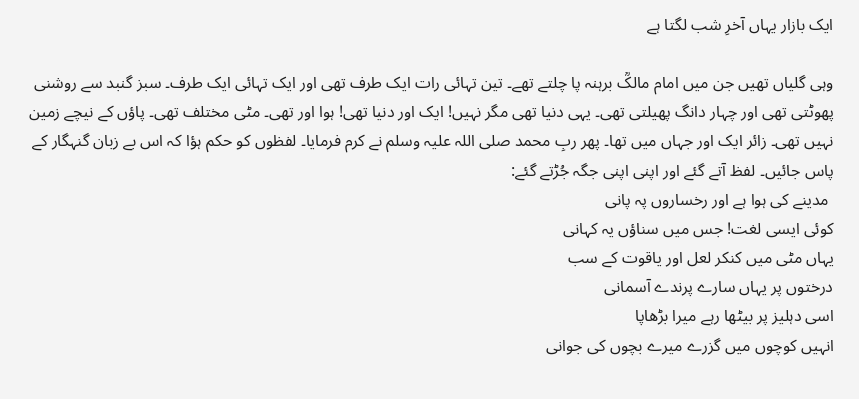ایک بازار یہاں آخرِ شب لگتا ہے

وہی گلیاں تھیں جن میں امام مالکؒ برہنہ پا چلتے تھے۔ تین تہائی رات ایک طرف تھی اور ایک تہائی ایک طرف۔ سبز گنبد سے روشنی پھوٹتی تھی اور چہار دانگ پھیلتی تھی۔ یہی دنیا تھی مگر نہیں! ایک اور دنیا تھی! ہوا اور تھی۔ مٹی مختلف تھی۔ پاؤں کے نیچے زمین نہیں تھی۔ زائر ایک اور جہاں میں تھا۔ پھر ربِ محمد صلی اللہ علیہ وسلم نے کرم فرمایا۔ لفظوں کو حکم ہؤا کہ اس بے زبان گنہگار کے پاس جائیں۔ لفظ آتے گئے اور اپنی اپنی جگہ جُڑتے گئے:
 مدینے کی ہوا ہے اور رخساروں پہ پانی
کوئی ایسی لغت! جس میں سناؤں یہ کہانی
یہاں مٹی میں کنکر لعل اور یاقوت کے سب
درختوں پر یہاں سارے پرندے آسمانی
اسی دہلیز پر بیٹھا رہے میرا بڑھاپا
انہیں کوچوں میں گزرے میرے بچوں کی جوانی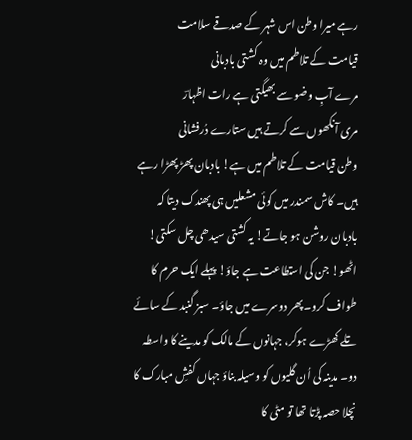رہے میرا وطن اس شہر کے صدقے سلامت
قیامت کے تلاطم میں وہ کشتی بادبانی
مرے آبِ وضو سے بھیگتی ہے رات اظہارؔ
مری آنکھوں سے کرتے ہیں ستارے دُرفشانی
وطن قیامت کے تلاطم میں ہے! بادبان پھڑ پھڑا رہے ہیں۔ کاش سمندر میں کوئی مشعلیں ہی پھندک دیتا کہ بادبان روشن ہو جاتے! یہ کشتی سیدھی چل سکتی! اٹھو! جن کی استطاعت ہے جاؤ! پہلے ایک حرم کا طواف کرو۔ پھر دوسرے میں جاؤ۔ سبز گنبد کے سائے تلے کھڑے ہوکر، جہانوں کے مالک کو مدینے کا واسطہ دو۔ مدینہ کی اُن گلیوں کو وسیلہ بناؤ جہاں کفشِ مبارک کا نچلا حصہ پڑتا تھا تو مٹی کا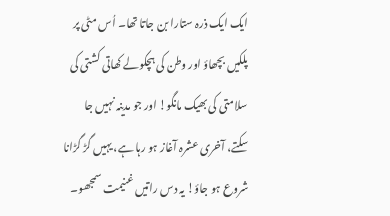ایک ایک ذرہ ستارا بن جاتا تھا۔ اُس مٹی پر پلکیں بچھاؤ اور وطن کی ہچکولے کھاتی کشتی کی سلامتی کی بھیک مانگو! اور جو مدینہ نہیں جا سکتے، آخری عشرہ آغاز ہو رہا ہے، یہیں گڑ گڑانا شروع ہو جاؤ! یہ دس راتیں غنیمت سمجھو۔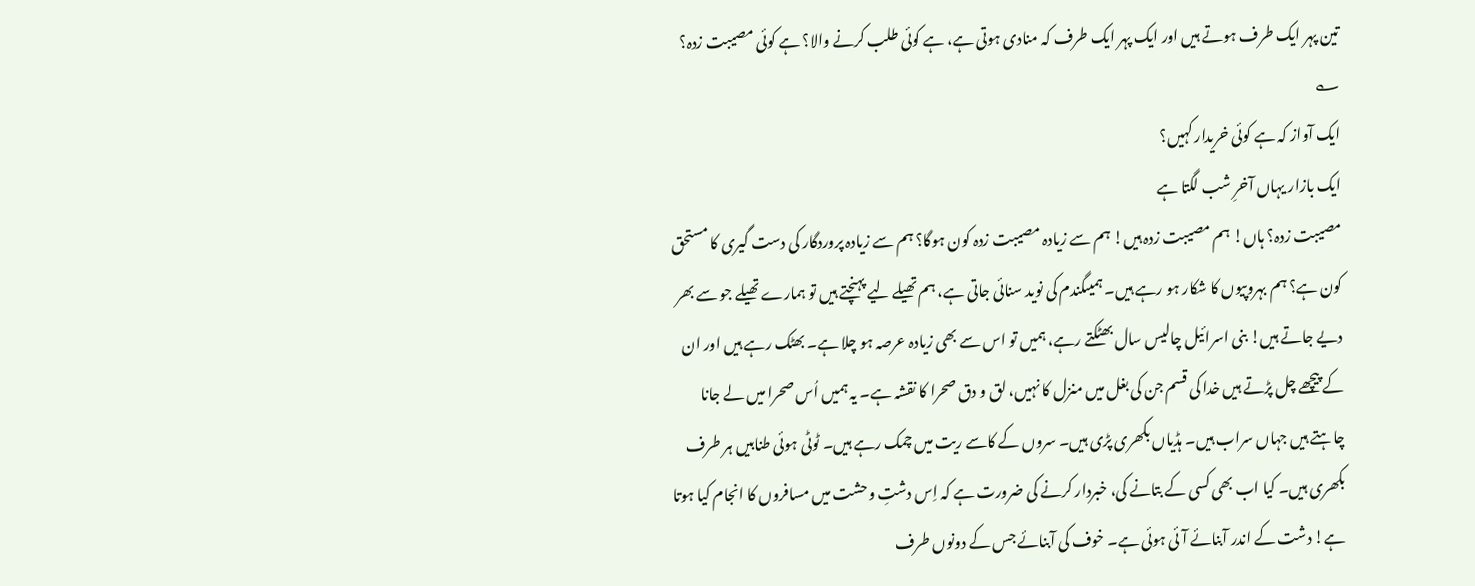تین پہر ایک طرف ہوتے ہیں اور ایک پہر ایک طرف کہ منادی ہوتی ہے، ہے کوئی طلب کرنے والا؟ ہے کوئی مصیبت زدہ؟    ؎
ایک آواز کہ ہے کوئی خریدار کہیں؟
ایک بازار یہاں آخرِ شب لگتا ہے
مصیبت زدہ؟ ہاں! ہم مصیبت زدہ ہیں! ہم سے زیادہ مصیبت زدہ کون ہوگا؟ ہم سے زیادہ پروردگار کی دست گیری کا مستحق کون ہے؟ ہم بہروپیوں کا شکار ہو رہے ہیں۔ ہمیںگندم کی نوید سنائی جاتی ہے، ہم تھیلے لیے پہنچتے ہیں تو ہمارے تھیلے جو سے بھر دیے جاتے ہیں! بنی اسرائیل چالیس سال بھٹکتے رہے، ہمیں تو اس سے بھی زیادہ عرصہ ہو چلا ہے۔ بھٹک رہے ہیں اور ان کے پیچھے چل پڑتے ہیں خدا کی قسم جن کی بغل میں منزل کا نہیں، لق و دق صحرا کا نقشہ ہے۔ یہ ہمیں اُس صحرا میں لے جانا چاہتے ہیں جہاں سراب ہیں۔ ہڈیاں بکھری پڑی ہیں۔ سروں کے کاسے ریت میں چمک رہے ہیں۔ ٹوٹی ہوئی طنابیں ہر طرف بکھری ہیں۔ کیا اب بھی کسی کے بتانے کی، خبردار کرنے کی ضرورت ہے کہ اِس دشتِ وحشت میں مسافروں کا انجام کیا ہوتا ہے! دشت کے اندر آبنائے آئی ہوئی ہے۔ خوف کی آبنائے جس کے دونوں طرف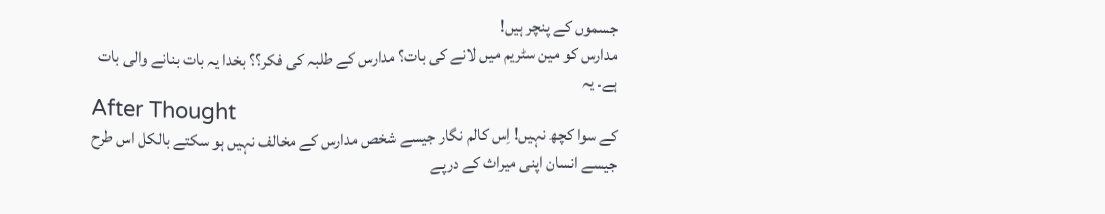جسموں کے پنچر ہیں!
مدارس کو مین سٹریم میں لانے کی بات؟ مدارس کے طلبہ کی فکر؟؟ بخدا یہ بات بنانے والی بات ہے۔ یہ
After Thought
کے سوا کچھ نہیں! اِس کالم نگار جیسے شخص مدارس کے مخالف نہیں ہو سکتے بالکل اس طرح جیسے انسان اپنی میراث کے درپے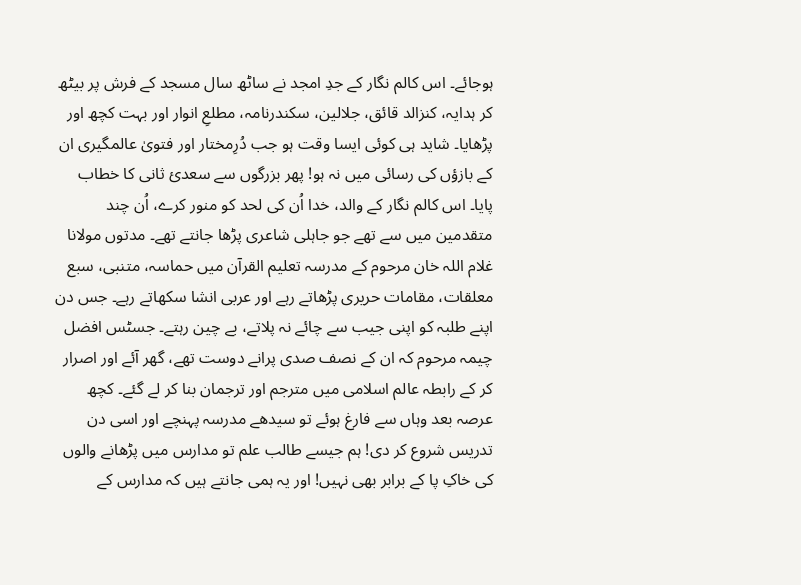ہوجائے۔ اس کالم نگار کے جدِ امجد نے ساٹھ سال مسجد کے فرش پر بیٹھ کر ہدایہ، کنزالد قائق، جلالین، سکندرنامہ، مطلعِ انوار اور بہت کچھ اور پڑھایا۔ شاید ہی کوئی ایسا وقت ہو جب دُرِمختار اور فتویٰ عالمگیری ان کے بازؤں کی رسائی میں نہ ہو! پھر بزرگوں سے سعدیٔ ثانی کا خطاب پایا۔ اس کالم نگار کے والد، خدا اُن کی لحد کو منور کرے، اُن چند متقدمین میں سے تھے جو جاہلی شاعری پڑھا جانتے تھے۔ مدتوں مولانا غلام اللہ خان مرحوم کے مدرسہ تعلیم القرآن میں حماسہ، متنبی، سبع معلقات، مقامات حریری پڑھاتے رہے اور عربی انشا سکھاتے رہے۔ جس دن اپنے طلبہ کو اپنی جیب سے چائے نہ پلاتے، بے چین رہتے۔ جسٹس افضل چیمہ مرحوم کہ ان کے نصف صدی پرانے دوست تھے، گھر آئے اور اصرار کر کے رابطہ عالم اسلامی میں مترجم اور ترجمان بنا کر لے گئے۔ کچھ عرصہ بعد وہاں سے فارغ ہوئے تو سیدھے مدرسہ پہنچے اور اسی دن تدریس شروع کر دی! ہم جیسے طالب علم تو مدارس میں پڑھانے والوں کی خاکِ پا کے برابر بھی نہیں! اور یہ ہمی جانتے ہیں کہ مدارس کے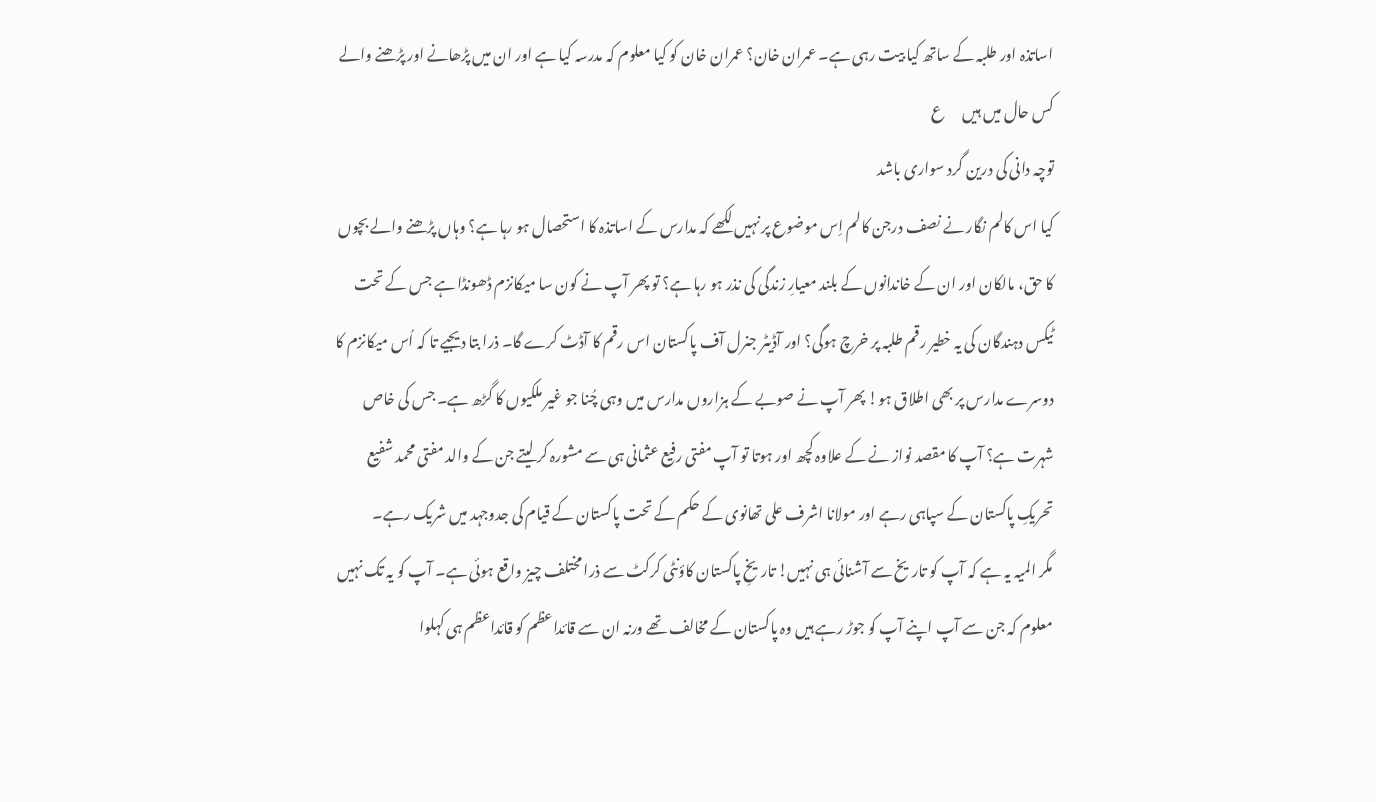اساتذہ اور طلبہ کے ساتھ کیا بیت رہی ہے۔ عمران خان؟ عمران خان کو کیا معلوم کہ مدرسہ کیا ہے اور ان میں پڑھانے اور پڑھنے والے کس حال میں ہیں      ع
توچہ دانی کی درین گرد سواری باشد
کیا اس کالم نگار نے نصف درجن کالم اِس موضوع پر نہیں لکھے کہ مدارس کے اساتذہ کا استحصال ہو رہا ہے؟ وہاں پڑھنے والے بچوں کا حق، مالکان اور ان کے خاندانوں کے بلند معیارِ زندگی کی نذر ہو رہا ہے؟ تو پھر آپ نے کون سا میکانزم ڈھونڈا ہے جس کے تحت ٹیکس دہندگان کی یہ خطیر رقم طلبہ پر خرچ ہوگی؟ اور آڈیٹر جنرل آف پاکستان اس رقم کا آڈٹ کرے گا۔ ذرا بتا دیجیے تا کہ اُس میکانزم کا دوسرے مدارس پر بھی اطلاق ہو! پھر آپ نے صوبے کے ہزاروں مدارس میں وہی چُنا جو غیر ملکیوں کا گڑھ ہے۔ جس کی خاص شہرت ہے؟ آپ کا مقصد نواز نے کے علاوہ کچھ اور ہوتا تو آپ مفتی رفیع عثمانی ہی سے مشورہ کر لیتے جن کے والد مفتی محمد شفیع تحریکِ پاکستان کے سپاہی رہے اور مولانا اشرف علی تھانوی کے حکم کے تحت پاکستان کے قیام کی جدوجہد میں شریک رہے۔
مگر المیہ یہ ہے کہ آپ کو تاریخ سے آشنائی ہی نہیں! تاریخِ پاکستان کاؤنٹی کرکٹ سے ذرا مختلف چیز واقع ہوئی ہے۔ آپ کو یہ تک نہیں معلوم کہ جن سے آپ اپنے آپ کو جوڑ رہے ہیں وہ پاکستان کے مخالف تھے ورنہ ان سے قائداعظم کو قائداعظم ہی کہلوا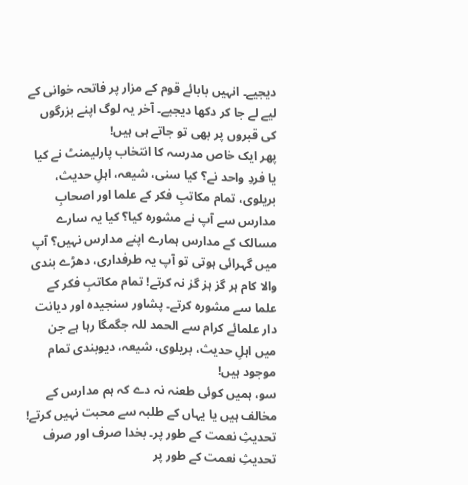دیجیے۔ انہیں بابائے قوم کے مزار پر فاتحہ خوانی کے لیے لے جا کر دکھا دیجیے۔ آخر یہ لوگ اپنے بزرگوں کی قبروں پر بھی تو جاتے ہی ہیں!
پھر ایک خاص مدرسہ کا انتخاب پارلیمنٹ نے کیا یا فردِ واحد نے؟ کیا سنی، شیعہ، اہلِ حدیث، بریلوی، تمام مکاتبِ فکر کے علما اور اصحابِ مدارس سے آپ نے مشورہ کیا؟ کیا یہ سارے مسالک کے مدارس ہمارے اپنے مدارس نہیں؟ آپ میں گہرائی ہوتی تو آپ یہ طرفداری، دھڑے بندی والا کام ہر گز ہز گز نہ کرتے! تمام مکاتبِ فکر کے علما سے مشورہ کرتے۔ پشاور سنجیدہ اور دیانت دار علمائے کرام سے الحمد للہ جگمگا رہا ہے جن میں اہلِ حدیث، بریلوی، شیعہ، دیوبندی تمام موجود ہیں!
سو، ہمیں کوئی طعنہ نہ دے کہ ہم مدارس کے مخالف ہیں یا یہاں کے طلبہ سے محبت نہیں کرتے! تحدیثِ نعمت کے طور پر۔ بخدا صرف اور صرف تحدیثِ نعمت کے طور پر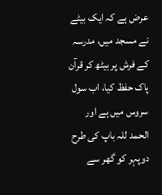عرض ہے کہ ایک بیٹے نے مسجد میں، مدرسہ کے فرش پر بیٹھ کر قرآن پاک حفظ کیا، اب سول سروس میں ہے اور الحمد للہ باپ کی طرح دوپہر کو گھر سے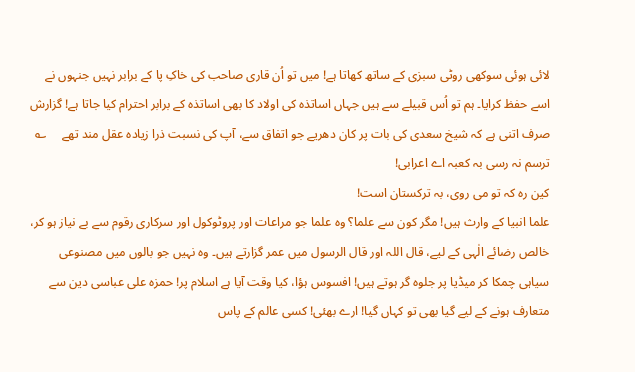لائی ہوئی سوکھی روٹی سبزی کے ساتھ کھاتا ہے! میں تو اُن قاری صاحب کی خاکِ پا کے برابر نہیں جنہوں نے اسے حفظ کرایا۔ ہم تو اُس قبیلے سے ہیں جہاں اساتذہ کی اولاد کا بھی اساتذہ کے برابر احترام کیا جاتا ہے! گزارش صرف اتنی ہے کہ شیخ سعدی کی بات پر کان دھریے جو اتفاق سے، آپ کی نسبت ذرا زیادہ عقل مند تھے     ؎
ترسم نہ رسی بہ کعبہ اے اعرابی!
کین رہ کہ تو می روی، بہ ترکستان است!
علما انبیا کے وارث ہیں! مگر کون سے علما؟ وہ علما جو مراعات اور پروٹوکول اور سرکاری رقوم سے بے نیاز ہو کر، خالص رضائے الٰہی کے لیے، قال اللہ اور قال الرسول میں عمر گزارتے ہیں۔ وہ نہیں جو بالوں میں مصنوعی سیاہی چمکا کر میڈیا پر جلوہ گر ہوتے ہیں! افسوس ہؤا، کیا وقت آیا ہے اسلام پر! حمزہ علی عباسی دین سے متعارف ہونے کے لیے گیا بھی تو کہاں گیا! ارے بھئی! کسی عالم کے پاس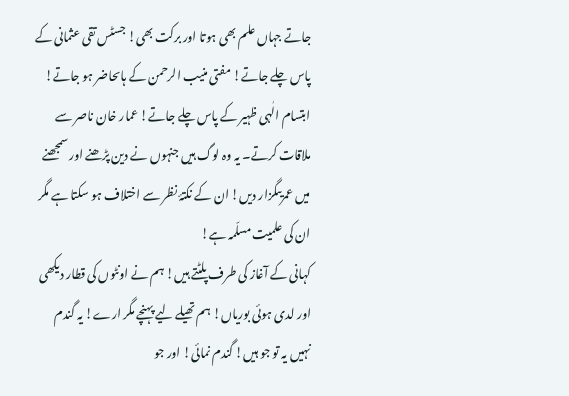جاتے جہاں علم بھی ہوتا اور برکت بھی! جسٹس تقی عثمانی کے پاس چلے جاتے! مفتی منیب الرحمن کے ہاںحاضر ہو جاتے! ابتسام الٰہی ظہیر کے پاس چلے جاتے! عمار خان ناصر سے ملاقات کرتے۔ یہ وہ لوگ ہیں جنہوں نے دین پڑھنے اور سمجھنے میں عمریںگزار دیں! ان کے نکتۂ نظر سے اختلاف ہو سکتا ہے مگر ان کی علمیت مسلّمہ ہے!
کہانی کے آغاز کی طرف پلٹتے ہیں! ہم نے اونٹوں کی قطار دیکھی اور لدی ہوئی بوریاں! ہم تھیلے لیے پہنچے مگر ارے! یہ گندم نہیں یہ تو جو ہیں! گندم نمائی! اور جو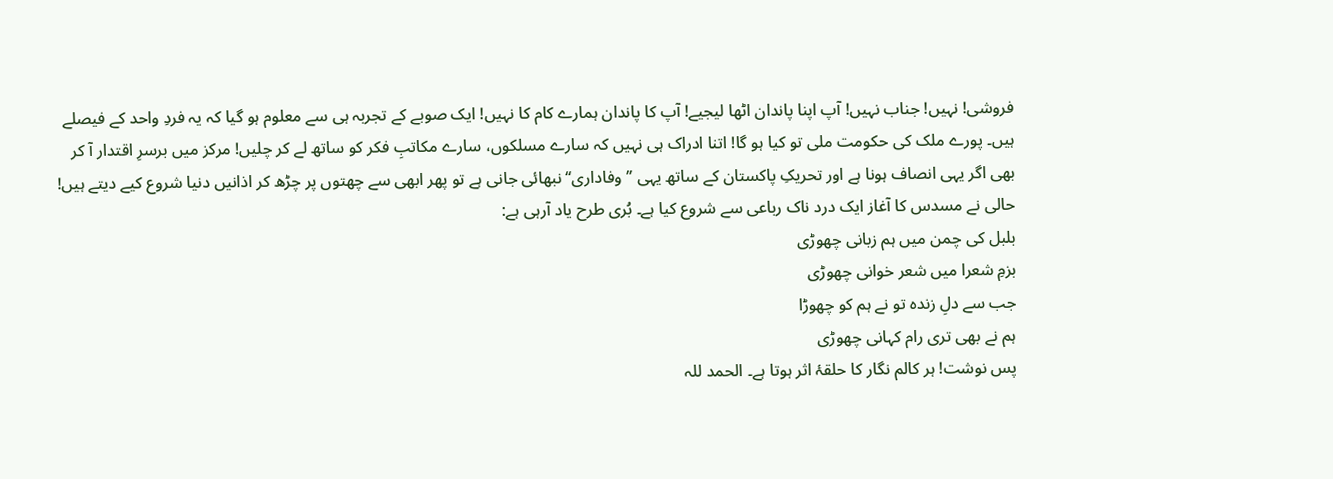فروشی! نہیں! جناب نہیں! آپ اپنا پاندان اٹھا لیجیے! آپ کا پاندان ہمارے کام کا نہیں! ایک صوبے کے تجربہ ہی سے معلوم ہو گیا کہ یہ فردِ واحد کے فیصلے ہیں۔ پورے ملک کی حکومت ملی تو کیا ہو گا! اتنا ادراک ہی نہیں کہ سارے مسلکوں، سارے مکاتبِ فکر کو ساتھ لے کر چلیں! مرکز میں برسرِ اقتدار آ کر بھی اگر یہی انصاف ہونا ہے اور تحریکِ پاکستان کے ساتھ یہی ’’وفاداری‘‘ نبھائی جانی ہے تو پھر ابھی سے چھتوں پر چڑھ کر اذانیں دنیا شروع کیے دیتے ہیں! حالی نے مسدس کا آغاز ایک درد ناک رباعی سے شروع کیا ہے۔ بُری طرح یاد آرہی ہے:
بلبل کی چمن میں ہم زبانی چھوڑی
بزمِ شعرا میں شعر خوانی چھوڑی
جب سے دلِ زندہ تو نے ہم کو چھوڑا
ہم نے بھی تری رام کہانی چھوڑی
پس نوشت! ہر کالم نگار کا حلقۂ اثر ہوتا ہے۔ الحمد للہ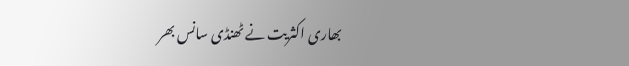بھاری اکثریت نے ٹھنڈی سانس بھر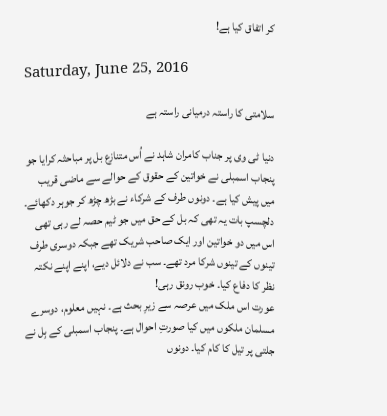کر اتفاق کیا ہے!

Saturday, June 25, 2016

سلامتی کا راستہ درمیانی راستہ ہے

دنیا ٹی وی پر جناب کامران شاہد نے اُس متنازع بل پر مباحثہ کرایا جو پنجاب اسمبلی نے خواتین کے حقوق کے حوالے سے ماضی قریب میں پیش کیا ہے۔ دونوں طرف کے شرکاء نے بڑھ چڑھ کر جوہر دکھائے۔ دلچسپ بات یہ تھی کہ بل کے حق میں جو ٹیم حصہ لے رہی تھی اس میں دو خواتین اور ایک صاحب شریک تھے جبکہ دوسری طرف تینوں کے تینوں شرکا مرد تھے۔ سب نے دلائل دیے، اپنے اپنے نکتہ نظر کا دفاع کیا۔ خوب رونق رہی!
عورت اس ملک میں عرصہ سے زیرِ بحث ہے۔ نہیں معلوم، دوسرے مسلمان ملکوں میں کیا صورتِ احوال ہے۔ پنجاب اسمبلی کے بِل نے جلتی پر تیل کا کام کیا۔ دونوں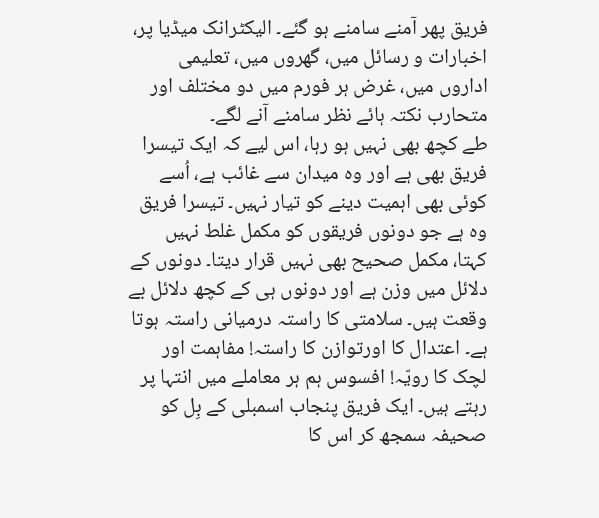فریق پھر آمنے سامنے ہو گئے۔ الیکٹرانک میڈیا پر، اخبارات و رسائل میں، گھروں میں، تعلیمی اداروں میں، غرض ہر فورم میں دو مختلف اور متحارب نکتہ ہائے نظر سامنے آنے لگے۔
طے کچھ بھی نہیں ہو رہا، اس لیے کہ ایک تیسرا فریق بھی ہے اور وہ میدان سے غائب ہے، اُسے کوئی بھی اہمیت دینے کو تیار نہیں۔ تیسرا فریق وہ ہے جو دونوں فریقوں کو مکمل غلط نہیں کہتا، مکمل صحیح بھی نہیں قرار دیتا۔ دونوں کے دلائل میں وزن ہے اور دونوں ہی کے کچھ دلائل بے وقعت ہیں۔ سلامتی کا راستہ درمیانی راستہ ہوتا ہے۔ اعتدال کا اورتوازن کا راستہ! مفاہمت اور لچک کا رویّہ! افسوس ہم ہر معاملے میں انتہا پر رہتے ہیں۔ ایک فریق پنجاب اسمبلی کے بِل کو صحیفہ سمجھ کر اس کا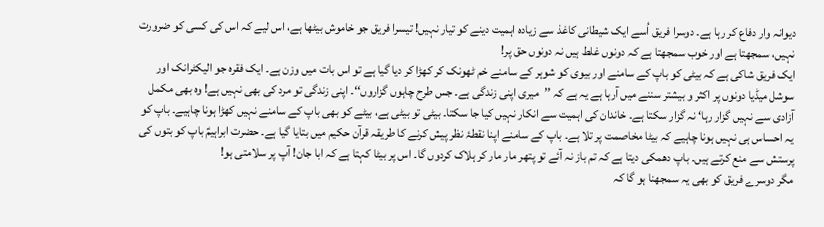دیوانہ وار دفاع کر رہا ہے۔ دوسرا فریق اُسے ایک شیطانی کاغذ سے زیادہ اہمیت دینے کو تیار نہیں! تیسرا فریق جو خاموش بیٹھا ہے، اس لیے کہ اس کی کسی کو ضرورت نہیں، سمجھتا ہے اور خوب سمجھتا ہے کہ دونوں غلط ہیں نہ دونوں حق پر!
ایک فریق شاکی ہے کہ بیٹی کو باپ کے سامنے اور بیوی کو شوہر کے سامنے خم ٹھونک کر کھڑا کر دیا گیا ہے تو اس بات میں وزن ہے۔ ایک فقرہ جو الیکٹرانک اور سوشل میڈیا دونوں پر اکثر و بیشتر سننے میں آرہا ہے یہ ہے کہ ’’میری اپنی زندگی ہے۔ جس طرح چاہوں گزاروں‘‘۔ اپنی زندگی تو مرد کی بھی نہیں ہے! وہ بھی مکمل آزادی سے نہیں گزار رہا‘ نہ گزار سکتا ہے۔ خاندان کی اہمیت سے انکار نہیں کیا جا سکتا۔ بیٹی تو بیٹی ہے، بیٹے کو بھی باپ کے سامنے نہیں کھڑا ہونا چاہیے۔ باپ کو یہ احساس ہی نہیں ہونا چاہیے کہ بیٹا مخاصمت پر تلا ہے۔ باپ کے سامنے اپنا نقطۂ نظر پیش کرنے کا طریقہ قرآن حکیم میں بتایا گیا ہے۔ حضرت ابراہیمؑ باپ کو بتوں کی پرستش سے منع کرتے ہیں۔ باپ دھمکی دیتا ہے کہ تم باز نہ آئے تو پتھر مار مار کر ہلاک کردوں گا۔ اس پر بیٹا کہتا ہے کہ ابا جان! آپ پر سلامتی ہو!
مگر دوسرے فریق کو بھی یہ سمجھنا ہو گا کہ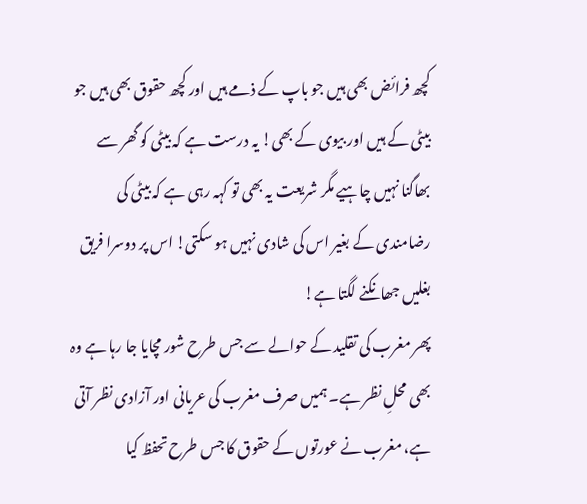کچھ فرائض بھی ہیں جو باپ کے ذمے ہیں اور کچھ حقوق بھی ہیں جو بیٹی کے ہیں اور بیوی کے بھی! یہ درست ہے کہ بیٹی کو گھر سے بھاگنا نہیں چاہیے مگر شریعت یہ بھی تو کہہ رہی ہے کہ بیٹی کی رضامندی کے بغیر اس کی شادی نہیں ہو سکتی! اس پر دوسرا فریق بغلیں جھانکنے لگتا ہے!
پھر مغرب کی تقلید کے حوالے سے جس طرح شور مچایا جا رہا ہے وہ بھی محلِ نظر ہے۔ ہمیں صرف مغرب کی عریانی اور آزادی نظر آتی ہے، مغرب نے عورتوں کے حقوق کا جس طرح تحفظ کیا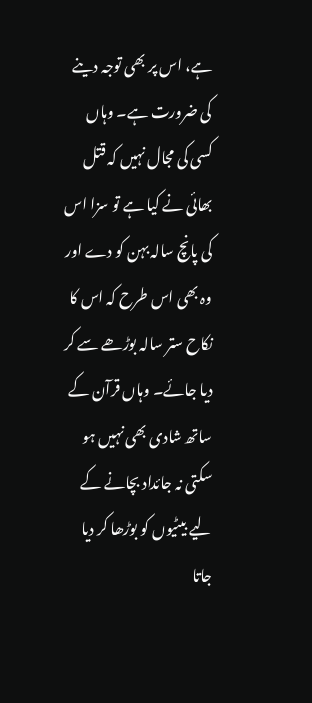ہے، اس پر بھی توجہ دینے کی ضرورت ہے۔ وہاں کسی کی مجال نہیں کہ قتل بھائی نے کیا ہے تو سزا اس کی پانچ سالہ بہن کو دے اور وہ بھی اس طرح کہ اس کا نکاح ستر سالہ بوڑھے سے کر دیا جائے۔ وہاں قرآن کے ساتھ شادی بھی نہیں ہو سکتی نہ جائداد بچانے کے لیے بیٹیوں کو بوڑھا کر دیا جاتا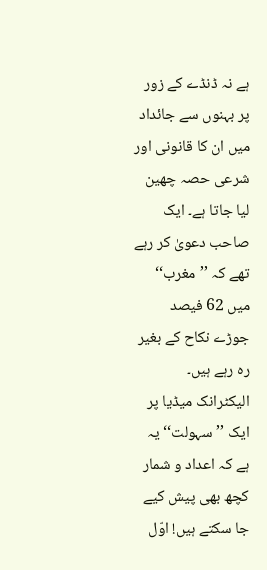ہے نہ ڈنڈے کے زور پر بہنوں سے جائداد میں ان کا قانونی اور شرعی حصہ چھین لیا جاتا ہے۔ ایک صاحب دعویٰ کر رہے تھے کہ ’’مغرب‘‘ میں 62 فیصد جوڑے نکاح کے بغیر رہ رہے ہیں۔
الیکٹرانک میڈیا پر ایک ’’سہولت‘‘ یہ ہے کہ اعداد و شمار کچھ بھی پیش کیے جا سکتے ہیں! اوّل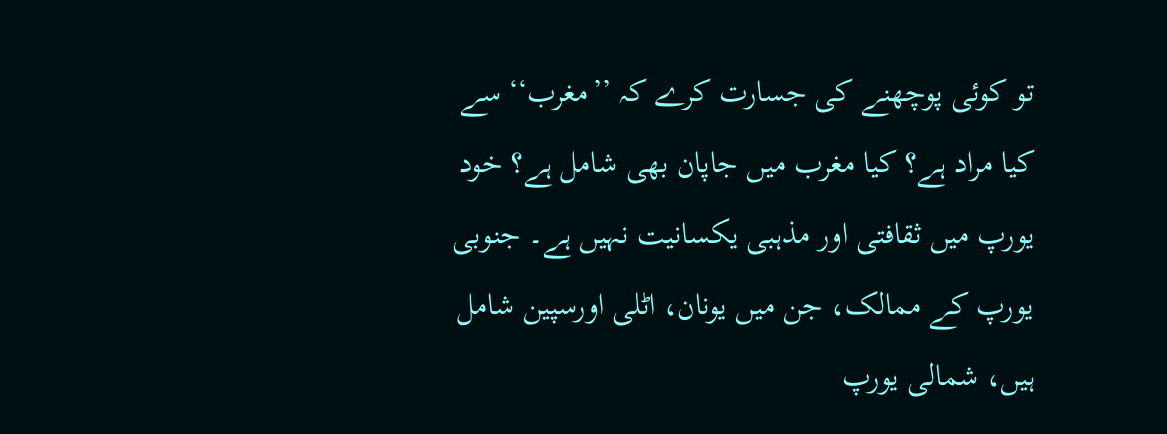تو کوئی پوچھنے کی جسارت کرے کہ ’’مغرب‘‘ سے کیا مراد ہے؟ کیا مغرب میں جاپان بھی شامل ہے؟ خود یورپ میں ثقافتی اور مذہبی یکسانیت نہیں ہے۔ جنوبی یورپ کے ممالک، جن میں یونان، اٹلی اورسپین شامل ہیں، شمالی یورپ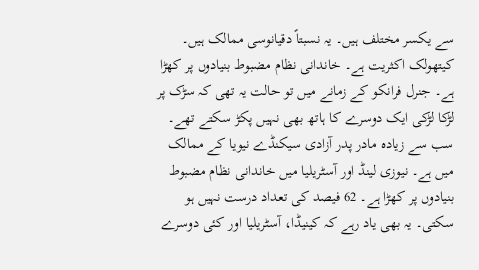سے یکسر مختلف ہیں۔ یہ نسبتاً دقیانوسی ممالک ہیں۔ کیتھولک اکثریت ہے۔ خاندانی نظام مضبوط بنیادوں پر کھڑا ہے۔ جنرل فرانکو کے زمانے میں تو حالت یہ تھی کہ سڑک پر لڑکا لڑکی ایک دوسرے کا ہاتھ بھی نہیں پکڑ سکتے تھے۔ سب سے زیادہ مادر پدر آزادی سیکنڈے نیویا کے ممالک میں ہے۔ نیوزی لینڈ اور آسٹریلیا میں خاندانی نظام مضبوط بنیادوں پر کھڑا ہے۔ 62 فیصد کی تعداد درست نہیں ہو سکتی۔ یہ بھی یاد رہے کہ کینیڈا، آسٹریلیا اور کئی دوسرے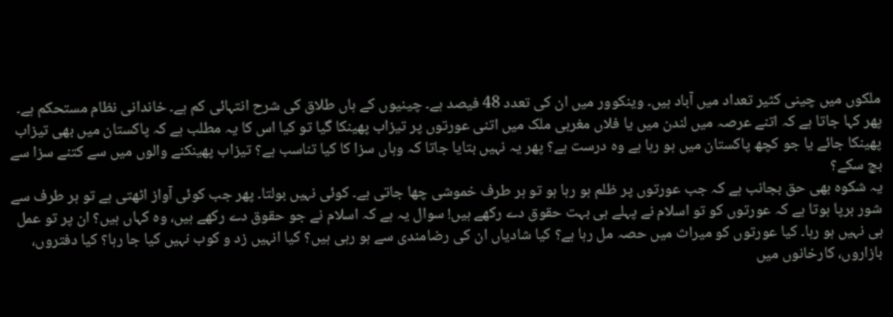ملکوں میں چینی کثیر تعداد میں آباد ہیں۔ وینکوور میں ان کی تعدد 48 فیصد ہے۔ چینیوں کے ہاں طلاق کی شرح انتہائی کم ہے۔ خاندانی نظام مستحکم ہے۔
پھر کہا جاتا ہے کہ اتنے عرصہ میں لندن میں یا فلاں مغربی ملک میں اتنی عورتوں پر تیزاب پھینکا گیا تو کیا اس کا یہ مطلب ہے کہ پاکستان میں بھی تیزاب پھینکا جائے یا جو کچھ پاکستان میں ہو رہا ہے وہ درست ہے؟ پھر یہ نہیں بتایا جاتا کہ وہاں سزا کا کیا تناسب ہے؟ تیزاب پھینکنے والوں میں سے کتنے سزا سے بچ سکے؟
یہ شکوہ بھی حق بجانب ہے کہ جب عورتوں پر ظلم ہو رہا ہو تو ہر طرف خموشی چھا جاتی ہے۔ کوئی نہیں بولتا۔ پھر جب کوئی آواز اٹھتی ہے تو ہر طرف سے شور برپا ہوتا ہے کہ عورتوں کو تو اسلام نے پہلے ہی بہت حقوق دے رکھے ہیں! سوال یہ ہے کہ اسلام نے جو حقوق دے رکھے ہیں، وہ کہاں ہیں؟ ان پر تو عمل ہی نہیں ہو رہا۔ کیا عورتوں کو میراث میں حصہ مل رہا ہے؟ کیا شادیاں ان کی رضامندی سے ہو رہی ہیں؟ کیا انہیں زد و کوب نہیں کیا جا رہا؟ کیا دفتروں، بازاروں، کارخانوں میں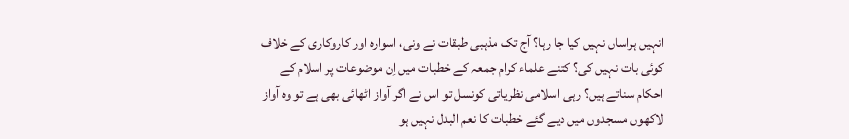انہیں ہراساں نہیں کیا جا رہا؟ آج تک مذہبی طبقات نے ونی، اسوارہ اور کاروکاری کے خلاف کوئی بات نہیں کی؟ کتنے علماء کرام جمعہ کے خطبات میں اِن موضوعات پر اسلام کے احکام سناتے ہیں؟ رہی اسلامی نظریاتی کونسل تو اس نے اگر آواز اٹھائی بھی ہے تو وہ آواز لاکھوں مسجدوں میں دیے گئے خطبات کا نعم البدل نہیں ہو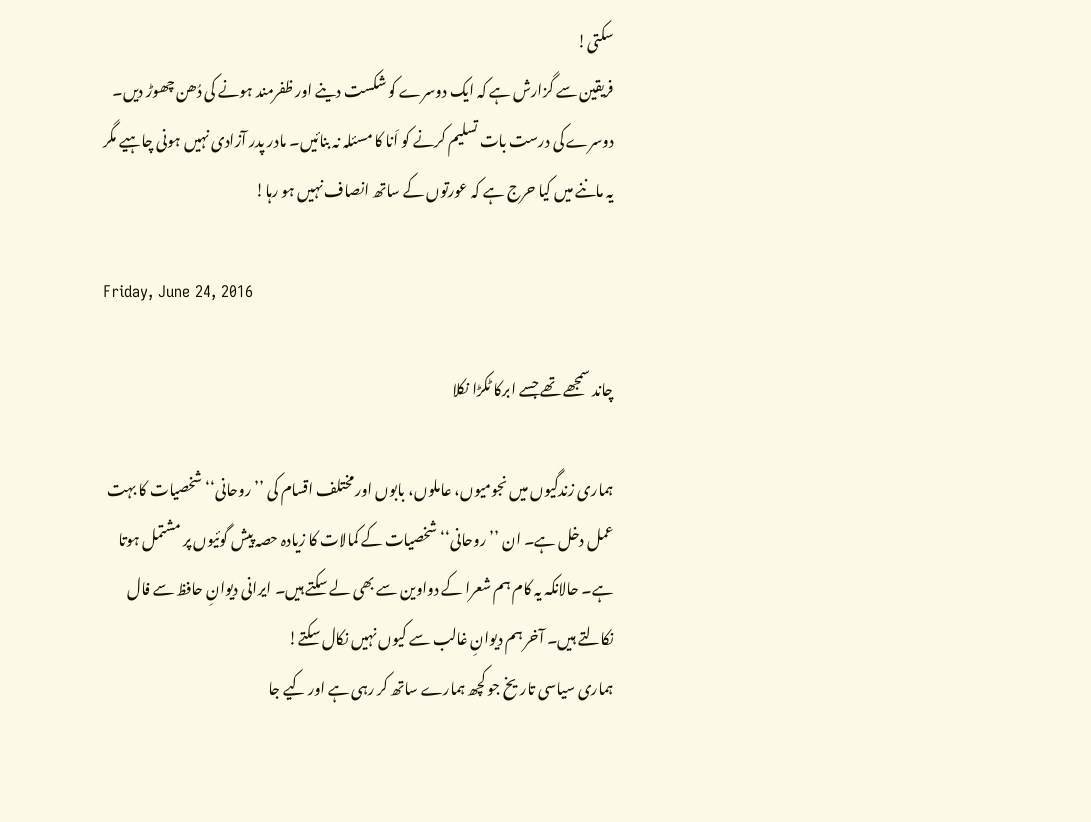سکتی!
فریقین سے گزارش ہے کہ ایک دوسرے کو شکست دینے اور ظفرمند ہونے کی دُھن چھوڑ دیں۔ دوسرے کی درست بات تسلیم کرنے کو اَنا کا مسئلہ نہ بنائیں۔ مادر پدر آزادی نہیں ہونی چاہیے مگر یہ ماننے میں کیا حرج ہے کہ عورتوں کے ساتھ انصاف نہیں ہو رہا!

Friday, June 24, 2016

چاند سمجھے تھے جسے ابرکا ٹکڑا نکلا

ہماری زندگیوں میں نجومیوں، عاملوں، بابوں اور مختلف اقسام کی ’’روحانی‘‘ شخصیات کا بہت عمل دخل ہے۔ ان ’’روحانی‘‘ شخصیات کے کمالات کا زیادہ حصہ پیش گوئیوں پر مشتمل ہوتا ہے۔ حالانکہ یہ کام ہم شعرا کے دواوین سے بھی لے سکتے ہیں۔ ایرانی دیوانِ حافظ سے فال نکالتے ہیں۔ آخر ہم دیوانِ غالب سے کیوں نہیں نکال سکتے!
ہماری سیاسی تاریخ جو کچھ ہمارے ساتھ کر رہی ہے اور کیے جا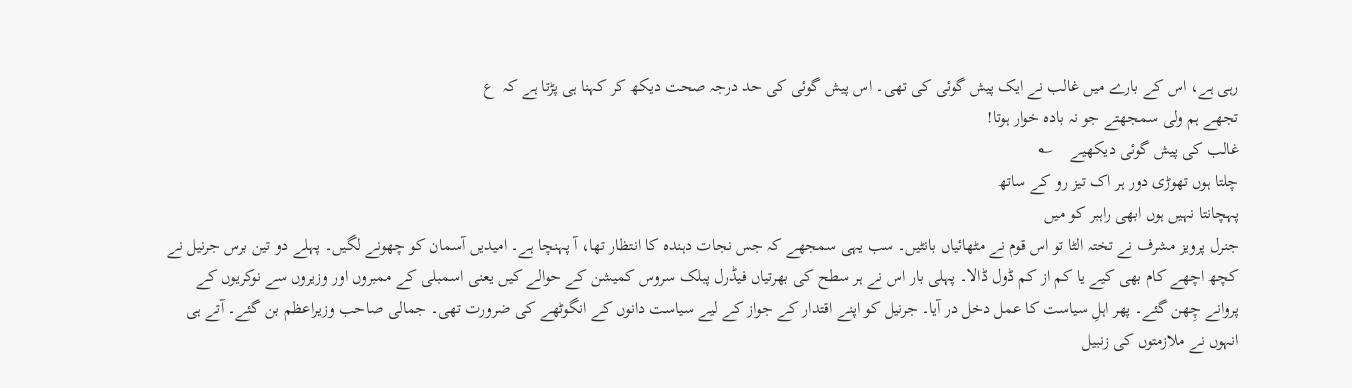رہی ہے، اس کے بارے میں غالب نے ایک پیش گوئی کی تھی۔ اس پیش گوئی کی حد درجہ صحت دیکھ کر کہنا ہی پڑتا ہے کہ  ع
تجھے ہم ولی سمجھتے جو نہ بادہ خوار ہوتا!
غالب کی پیش گوئی دیکھیے    ؎
چلتا ہوں تھوڑی دور ہر اک تیز رو کے ساتھ
پہچانتا نہیں ہوں ابھی راہبر کو میں
جنرل پرویز مشرف نے تختہ الٹا تو اس قوم نے مٹھائیاں بانٹیں۔ سب یہی سمجھے کہ جس نجات دہندہ کا انتظار تھا، آ پہنچا ہے۔ امیدیں آسمان کو چھونے لگیں۔ پہلے دو تین برس جرنیل نے کچھ اچھے کام بھی کیے یا کم از کم ڈول ڈالا۔ پہلی بار اس نے ہر سطح کی بھرتیاں فیڈرل پبلک سروس کمیشن کے حوالے کیں یعنی اسمبلی کے ممبروں اور وزیروں سے نوکریوں کے پروانے چِھن گئے۔ پھر اہلِ سیاست کا عمل دخل در آیا۔ جرنیل کو اپنے اقتدار کے جواز کے لیے سیاست دانوں کے انگوٹھے کی ضرورت تھی۔ جمالی صاحب وزیراعظم بن گئے۔ آتے ہی انہوں نے ملازمتوں کی زنبیل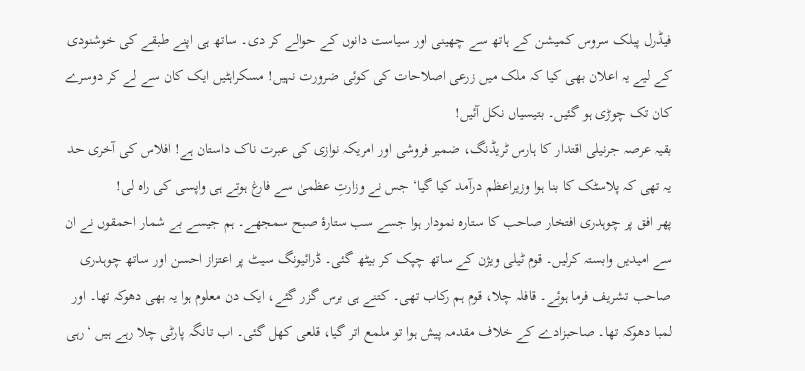فیڈرل پبلک سروس کمیشن کے ہاتھ سے چھینی اور سیاست دانوں کے حوالے کر دی۔ ساتھ ہی اپنے طبقے کی خوشنودی کے لیے یہ اعلان بھی کیا کہ ملک میں زرعی اصلاحات کی کوئی ضرورت نہیں! مسکراہٹیں ایک کان سے لے کر دوسرے کان تک چوڑی ہو گئیں۔ بتیسیاں نکل آئیں!
بقیہ عرصہ جرنیلی اقتدار کا ہارس ٹریڈنگ، ضمیر فروشی اور امریکہ نوازی کی عبرت ناک داستان ہے! افلاس کی آخری حد یہ تھی کہ پلاسٹک کا بنا ہوا وزیراعظم درآمد کیا گیا‘ جس نے وزارتِ عظمیٰ سے فارغ ہوتے ہی واپسی کی راہ لی!
پھر افق پر چوہدری افتخار صاحب کا ستارہ نمودار ہوا جسے سب ستارۂ صبح سمجھے۔ ہم جیسے بے شمار احمقوں نے ان سے امیدیں وابستہ کرلیں۔ قوم ٹیلی ویژن کے ساتھ چپک کر بیٹھ گئی۔ ڈرائیونگ سیٹ پر اعتزاز احسن اور ساتھ چوہدری صاحب تشریف فرما ہوئے۔ قافلہ چلا، قوم ہم رکاب تھی۔ کتنے ہی برس گزر گئے، ایک دن معلوم ہوا یہ بھی دھوکہ تھا۔ اور لمبا دھوکہ تھا۔ صاحبزادے کے خلاف مقدمہ پیش ہوا تو ملمع اتر گیا، قلعی کھل گئی۔ اب تانگہ پارٹی چلا رہے ہیں ‘رہی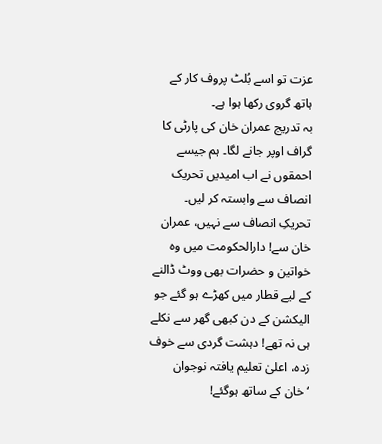عزت تو اسے بُلٹ پروف کار کے ہاتھ گروی رکھا ہوا ہے۔
بہ تدریج عمران خان کی پارٹی کا گراف اوپر جانے لگا۔ ہم جیسے احمقوں نے اب امیدیں تحریک انصاف سے وابستہ کر لیں۔ تحریکِ انصاف سے نہیں، عمران خان سے! دارالحکومت میں وہ خواتین و حضرات بھی ووٹ ڈالنے کے لیے قطار میں کھڑے ہو گئے جو الیکشن کے دن کبھی گھر سے نکلے ہی نہ تھے! دہشت گردی سے خوف زدہ، اعلیٰ تعلیم یافتہ نوجوان ‘خان کے ساتھ ہوگئے!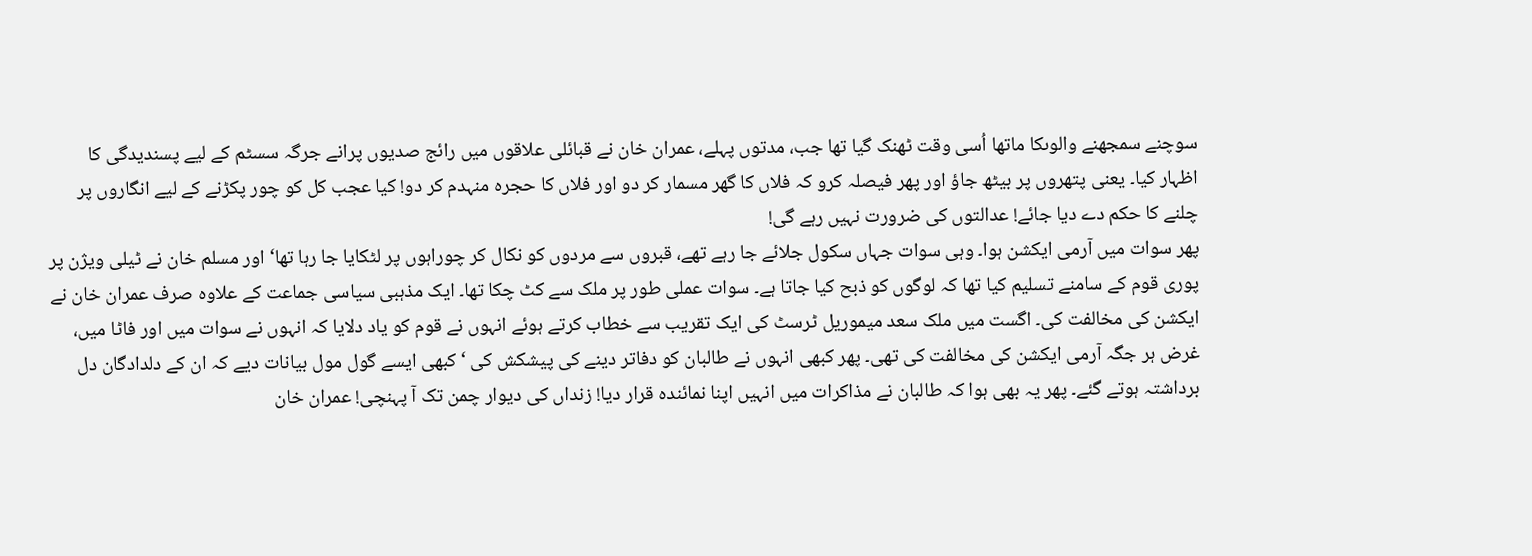سوچنے سمجھنے والوںکا ماتھا اُسی وقت ٹھنک گیا تھا جب، مدتوں پہلے، عمران خان نے قبائلی علاقوں میں رائج صدیوں پرانے جرگہ سسٹم کے لیے پسندیدگی کا اظہار کیا۔ یعنی پتھروں پر بیٹھ جاؤ اور پھر فیصلہ کرو کہ فلاں کا گھر مسمار کر دو اور فلاں کا حجرہ منہدم کر دو! کیا عجب کل کو چور پکڑنے کے لیے انگاروں پر چلنے کا حکم دے دیا جائے! عدالتوں کی ضرورت نہیں رہے گی!
پھر سوات میں آرمی ایکشن ہوا۔ وہی سوات جہاں سکول جلائے جا رہے تھے، قبروں سے مردوں کو نکال کر چوراہوں پر لٹکایا جا رہا تھا‘ اور مسلم خان نے ٹیلی ویژن پر پوری قوم کے سامنے تسلیم کیا تھا کہ لوگوں کو ذبح کیا جاتا ہے۔ سوات عملی طور پر ملک سے کٹ چکا تھا۔ ایک مذہبی سیاسی جماعت کے علاوہ صرف عمران خان نے ایکشن کی مخالفت کی۔ اگست میں ملک سعد میموریل ٹرسٹ کی ایک تقریب سے خطاب کرتے ہوئے انہوں نے قوم کو یاد دلایا کہ انہوں نے سوات میں اور فاٹا میں، غرض ہر جگہ آرمی ایکشن کی مخالفت کی تھی۔ پھر کبھی انہوں نے طالبان کو دفاتر دینے کی پیشکش کی ‘کبھی ایسے گول مول بیانات دیے کہ ان کے دلدادگان دل برداشتہ ہوتے گئے۔ پھر یہ بھی ہوا کہ طالبان نے مذاکرات میں انہیں اپنا نمائندہ قرار دیا! زنداں کی دیوار چمن تک آ پہنچی! عمران خان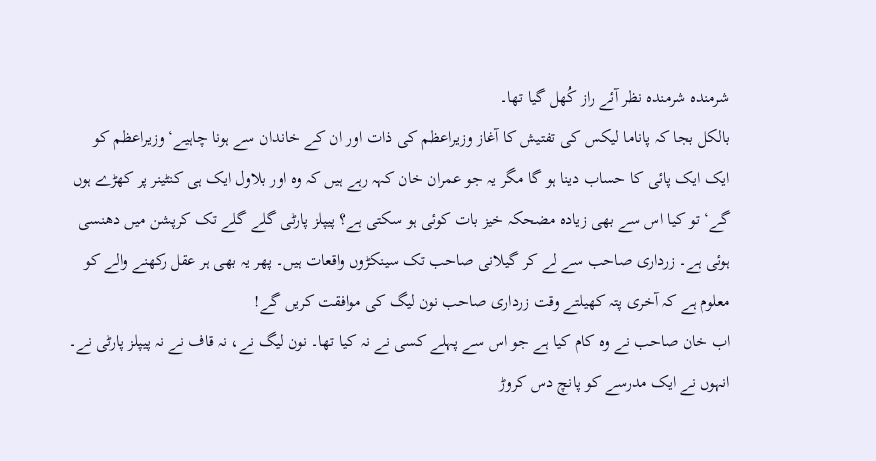شرمندہ شرمندہ نظر آئے راز کُھل گیا تھا۔
بالکل بجا کہ پاناما لیکس کی تفتیش کا آغاز وزیراعظم کی ذات اور ان کے خاندان سے ہونا چاہیے‘ وزیراعظم کو ایک ایک پائی کا حساب دینا ہو گا مگر یہ جو عمران خان کہہ رہے ہیں کہ وہ اور بلاول ایک ہی کنٹینر پر کھڑے ہوں گے‘ تو کیا اس سے بھی زیادہ مضحکہ خیز بات کوئی ہو سکتی ہے؟ پیپلز پارٹی گلے گلے تک کرپشن میں دھنسی ہوئی ہے۔ زرداری صاحب سے لے کر گیلانی صاحب تک سینکڑوں واقعات ہیں۔ پھر یہ بھی ہر عقل رکھنے والے کو معلوم ہے کہ آخری پتہ کھیلتے وقت زرداری صاحب نون لیگ کی موافقت کریں گے!
اب خان صاحب نے وہ کام کیا ہے جو اس سے پہلے کسی نے نہ کیا تھا۔ نون لیگ نے، نہ قاف نے نہ پیپلز پارٹی نے۔ انہوں نے ایک مدرسے کو پانچ دس کروڑ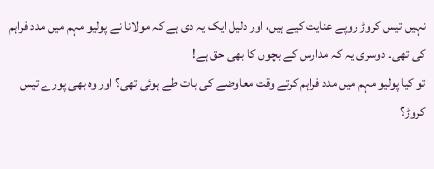نہیں تیس کروڑ روپے عنایت کیے ہیں، اور دلیل ایک یہ دی ہے کہ مولانا نے پولیو مہم میں مدد فراہم کی تھی۔ دوسری یہ کہ مدارس کے بچوں کا بھی حق ہے!
تو کیا پولیو مہم میں مدد فراہم کرتے وقت معاوضے کی بات طے ہوئی تھی؟ اور وہ بھی پورے تیس کروڑ؟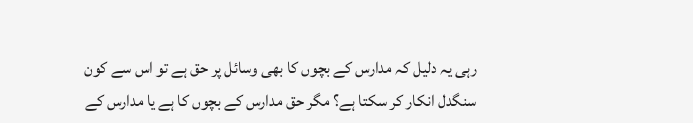رہی یہ دلیل کہ مدارس کے بچوں کا بھی وسائل پر حق ہے تو اس سے کون سنگدل انکار کر سکتا ہے؟ مگر حق مدارس کے بچوں کا ہے یا مدارس کے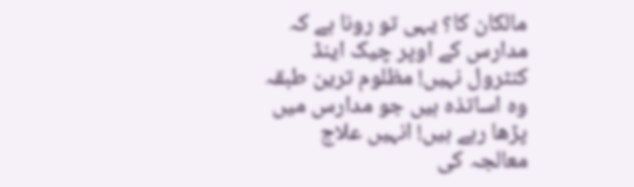مالکان کا؟ یہی تو رونا ہے کہ مدارس کے اوپر چیک اینڈ کنٹرول نہیں! مظلوم ترین طبقہ وہ اساتذہ ہیں جو مدارس میں پڑھا رہے ہیں! انہیں علاج معالجہ کی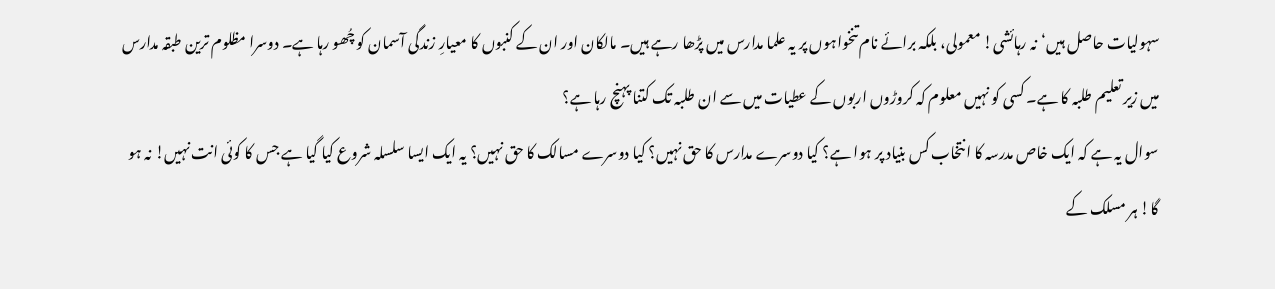سہولیات حاصل ہیں‘نہ رہائشی! معمولی، بلکہ برائے نام تنخواہوں پر یہ علما مدارس میں پڑھا رہے ہیں۔ مالکان اور ان کے کنبوں کا معیارِ زندگی آسمان کو چُھو رہا ہے۔ دوسرا مظلوم ترین طبقہ مدارس میں زیر تعلیم طلبہ کا ہے۔ کسی کو نہیں معلوم کہ کروڑوں اربوں کے عطیات میں سے ان طلبہ تک کتنا پہنچ رہا ہے؟
سوال یہ ہے کہ ایک خاص مدرسہ کا انتخاب کس بنیاد پر ہوا ہے؟ کیا دوسرے مدارس کا حق نہیں؟ کیا دوسرے مسالک کا حق نہیں؟ یہ ایک ایسا سلسلہ شروع کیا گیا ہے جس کا کوئی انت نہیں! نہ ہو گا! ہر مسلک کے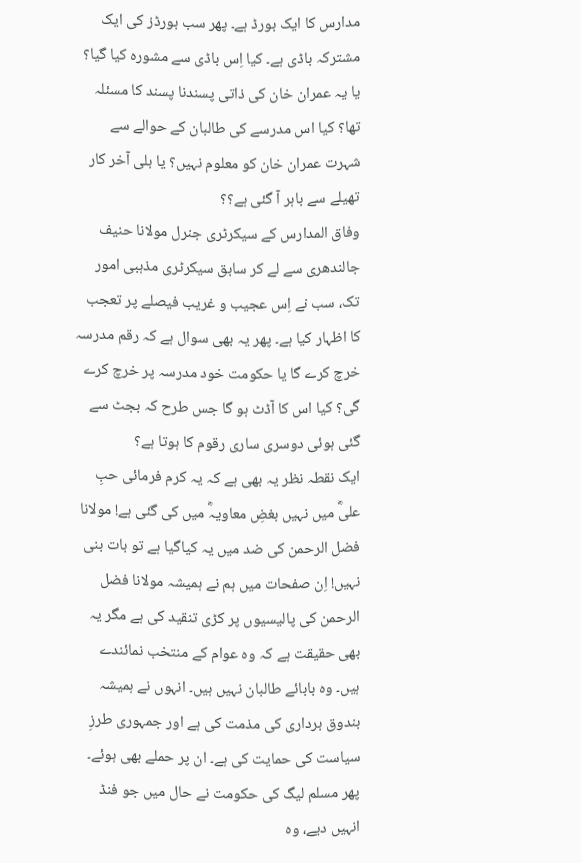مدارس کا ایک بورڈ ہے۔ پھر سب بورڈز کی ایک مشترکہ باڈی ہے۔ کیا اِس باڈی سے مشورہ کیا گیا؟ یا یہ عمران خان کی ذاتی پسندنا پسند کا مسئلہ تھا؟ کیا اس مدرسے کی طالبان کے حوالے سے شہرت عمران خان کو معلوم نہیں؟ یا بلی آخر کار تھیلے سے باہر آ گئی ہے؟؟
وفاق المدارس کے سیکرٹری جنرل مولانا حنیف جالندھری سے لے کر سابق سیکرٹری مذہبی امور تک، سب نے اِس عجیب و غریب فیصلے پر تعجب کا اظہار کیا ہے۔ پھر یہ بھی سوال ہے کہ رقم مدرسہ خرچ کرے گا یا حکومت خود مدرسہ پر خرچ کرے گی؟ کیا اس کا آڈٹ ہو گا جس طرح کہ بجٹ سے گئی ہوئی دوسری ساری رقوم کا ہوتا ہے؟
ایک نقطہ نظر یہ بھی ہے کہ یہ کرم فرمائی حبِ علیؓ میں نہیں بغضِ معاویہؓ میں کی گئی ہے! مولانا فضل الرحمن کی ضد میں یہ کیاگیا ہے تو بات بنی نہیں! اِن صفحات میں ہم نے ہمیشہ مولانا فضل الرحمن کی پالیسیوں پر کڑی تنقید کی ہے مگر یہ بھی حقیقت ہے کہ وہ عوام کے منتخب نمائندے ہیں۔ وہ بابائے طالبان نہیں ہیں۔ انہوں نے ہمیشہ بندوق برداری کی مذمت کی ہے اور جمہوری طرزِ سیاست کی حمایت کی ہے۔ ان پر حملے بھی ہوئے۔ پھر مسلم لیگ کی حکومت نے حال میں جو فنڈ انہیں دیے، وہ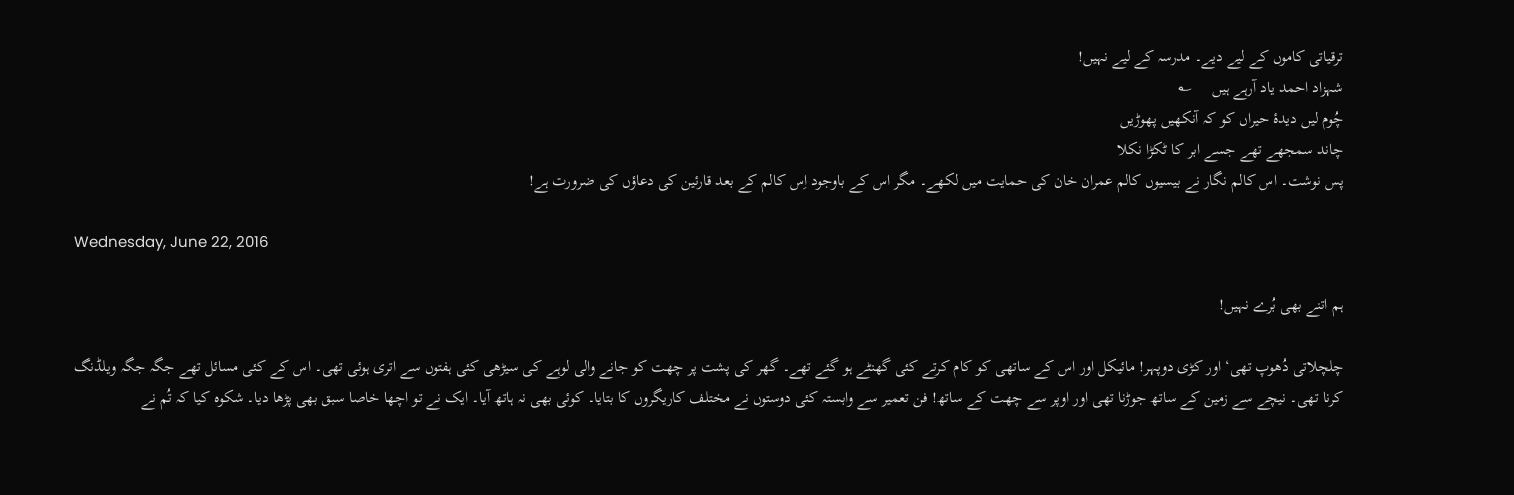ترقیاتی کاموں کے لیے دیے۔ مدرسہ کے لیے نہیں!
شہزاد احمد یاد آرہے ہیں     ؎
چُوم لیں دیدۂ حیراں کو کہ آنکھیں پھوڑیں
چاند سمجھے تھے جسے ابر کا ٹکڑا نکلا
پس نوشت۔ اس کالم نگار نے بیسیوں کالم عمران خان کی حمایت میں لکھے۔ مگر اس کے باوجود اِس کالم کے بعد قارئین کی دعاؤں کی ضرورت ہے!

Wednesday, June 22, 2016

ہم اتنے بھی بُرے نہیں!

چلچلاتی دُھوپ تھی‘ اور کڑی دوپہر! مائیکل اور اس کے ساتھی کو کام کرتے کئی گھنٹے ہو گئے تھے۔ گھر کی پشت پر چھت کو جانے والی لوہے کی سیڑھی کئی ہفتوں سے اتری ہوئی تھی۔ اس کے کئی مسائل تھے جگہ جگہ ویلڈنگ کرنا تھی۔ نیچے سے زمین کے ساتھ جوڑنا تھی اور اوپر سے چھت کے ساتھ! فن تعمیر سے وابستہ کئی دوستوں نے مختلف کاریگروں کا بتایا۔ کوئی بھی نہ ہاتھ آیا۔ ایک نے تو اچھا خاصا سبق بھی پڑھا دیا۔ شکوہ کیا کہ تُم نے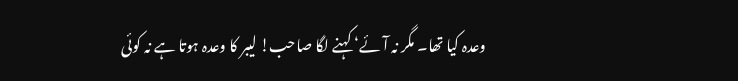وعدہ کیا تھا۔ مگر نہ آئے‘ کہنے لگا صاحب! لیبر کا وعدہ ہوتا ہے نہ کوئی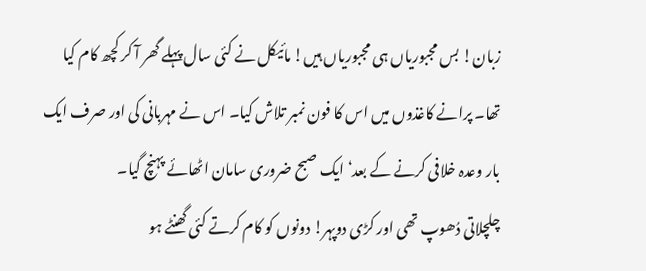زبان! بس مجبوریاں ہی مجبوریاں ہیں! مائیکل نے کئی سال پہلے گھر آ کر کچھ کام کیا تھا۔ پرانے کاغذوں میں اس کا فون نمبر تلاش کیا۔ اس نے مہربانی کی اور صرف ایک بار وعدہ خلافی کرنے کے بعد‘ ایک صبح ضروری سامان اٹھائے پہنچ گیا۔
چلچلاتی دُھوپ تھی اور کڑی دوپہر! دونوں کو کام کرتے کئی گھنٹے ہو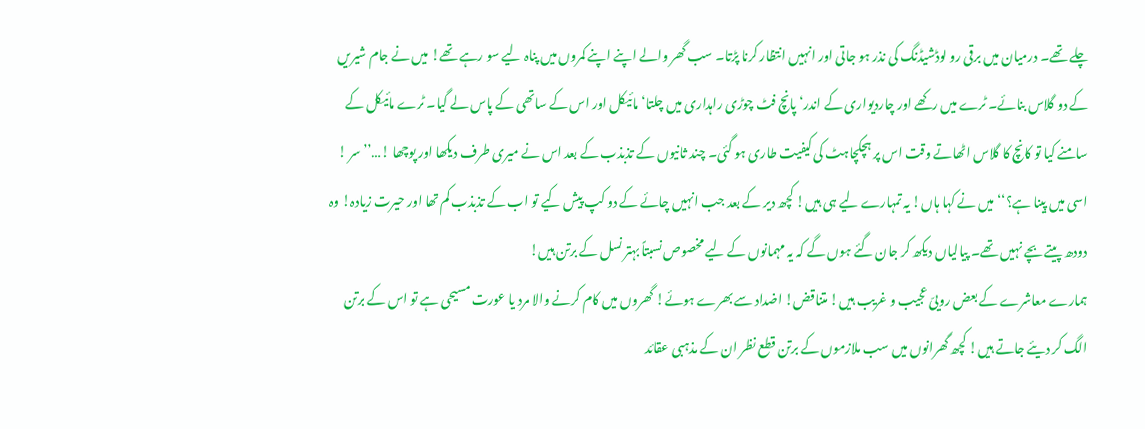چلے تھے۔ درمیان میں برقی رو لوڈشیڈنگ کی نذر ہو جاتی اور انہیں انتظار کرنا پڑتا۔ سب گھر والے اپنے اپنے کمروں میں پناہ لیے سو رہے تھے! میں نے جام شیریں کے دو گلاس بنائے۔ ٹرے میں رکھے اور چاردیواری کے اندر‘ پانچ فٹ چوڑی راہداری میں چلتا‘ مائیکل اور اس کے ساتھی کے پاس لے گیا۔ ٹرے مائیکل کے سامنے کیا تو کانچ کا گلاس اٹھاتے وقت اس پر ہچکچاہٹ کی کیفیت طاری ہو گئی۔ چند ثانیوں کے تذبذب کے بعد اس نے میری طرف دیکھا اور پوچھا !…’’سر ! اسی میں پینا ہے؟‘‘ میں نے کہا ہاں! یہ تمہارے لیے ہی ہیں! کچھ دیر کے بعد جب انہیں چائے کے دو کپ پیش کیے تو اب کے تذبذب کم تھا اور حیرت زیادہ! وہ دودھ پیتے بچے نہیں تھے۔ پیالیاں دیکھ کر جان گئے ہوں گے کہ یہ مہمانوں کے لیے مخصوص نسبتاً بہتر نسل کے برتن ہیں!
ہمارے معاشرے کے بعض روییّ عجیب و غریب ہیں! متناقض! اضداد سے بھرے ہوئے! گھروں میں کام کرنے والا مرد یا عورت مسیحی ہے تو اس کے برتن الگ کر دیئے جاتے ہیں! کچھ گھرانوں میں سب ملازموں کے برتن قطع نظر ان کے مذہبی عقائد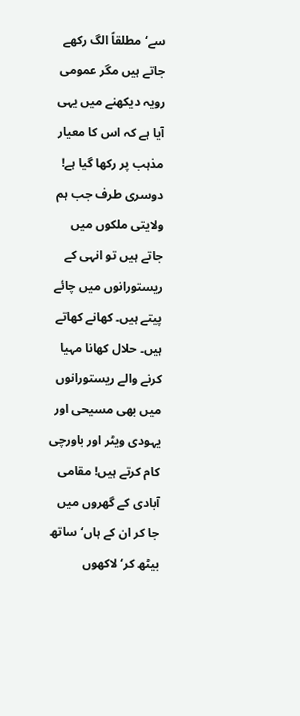سے‘ مطلقاً الگ رکھے جاتے ہیں مگر عمومی رویہ دیکھنے میں یہی آیا ہے کہ اس کا معیار مذہب پر رکھا گیا ہے! دوسری طرف جب ہم ولایتی ملکوں میں جاتے ہیں تو انہی کے ریستورانوں میں چائے پیتے ہیں۔ کھانے کھاتے ہیں۔ حلال کھانا مہیا کرنے والے ریستورانوں میں بھی مسیحی اور یہودی ویٹر اور باورچی کام کرتے ہیں! مقامی آبادی کے گھروں میں جا کر ان کے ہاں‘ ساتھ بیٹھ کر‘ لاکھوں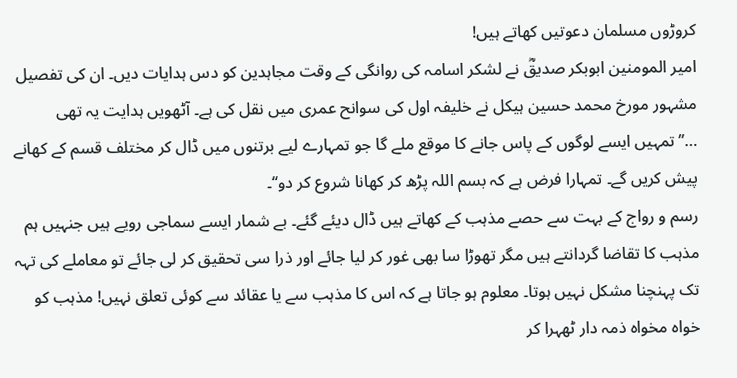کروڑوں مسلمان دعوتیں کھاتے ہیں!
امیر المومنین ابوبکر صدیقؓ نے لشکر اسامہ کی روانگی کے وقت مجاہدین کو دس ہدایات دیں۔ ان کی تفصیل مشہور مورخ محمد حسین ہیکل نے خلیفہ اول کی سوانح عمری میں نقل کی ہے۔ آٹھویں ہدایت یہ تھی …’’تمہیں ایسے لوگوں کے پاس جانے کا موقع ملے گا جو تمہارے لیے برتنوں میں ڈال کر مختلف قسم کے کھانے پیش کریں گے۔ تمہارا فرض ہے کہ بسم اللہ پڑھ کر کھانا شروع کر دو‘‘۔
رسم و رواج کے بہت سے حصے مذہب کے کھاتے ہیں ڈال دیئے گئے۔ بے شمار ایسے سماجی رویے ہیں جنہیں ہم مذہب کا تقاضا گردانتے ہیں مگر تھوڑا سا بھی غور کر لیا جائے اور ذرا سی تحقیق کر لی جائے تو معاملے کی تہہ تک پہنچنا مشکل نہیں ہوتا۔ معلوم ہو جاتا ہے کہ اس کا مذہب سے یا عقائد سے کوئی تعلق نہیں! مذہب کو خواہ مخواہ ذمہ دار ٹھہرا کر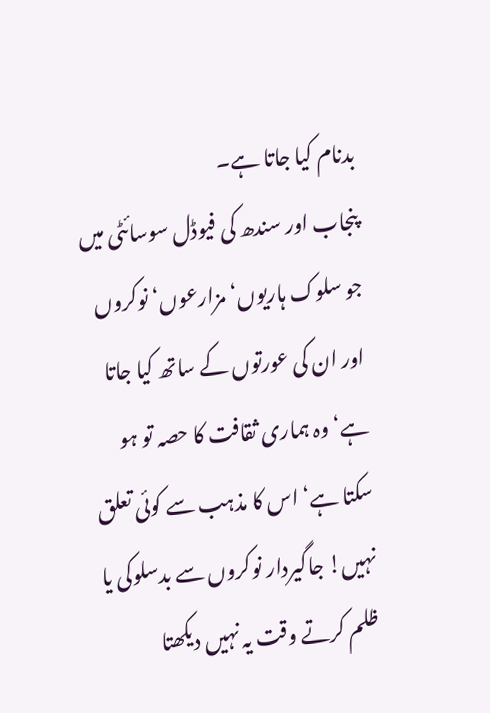بدنام کیا جاتا ہے۔
پنجاب اور سندھ کی فیوڈل سوسائٹی میں جو سلوک ہاریوں‘ مزارعوں‘ نوکروں اور ان کی عورتوں کے ساتھ کیا جاتا ہے‘ وہ ہماری ثقافت کا حصہ تو ہو سکتا ہے‘ اس کا مذہب سے کوئی تعلق نہیں! جاگیردار نوکروں سے بدسلوکی یا ظلم کرتے وقت یہ نہیں دیکھتا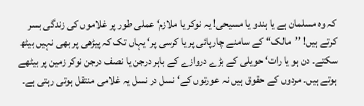کہ وہ مسلمان ہے یا ہندو یا مسیحی! یہ نوکر یا ملازم‘ عملی طور پر غلاموں کی زندگی بسر کرتے ہیں! ’’مالک‘‘ کے سامنے چارپائی پر یا کرسی پر‘ یہاں تک کہ پیڑھی پر بھی نہیں بیٹھ سکتے۔ دن ہو یا رات‘ حویلی کے بڑے دروازے کے باہر درجن یا نصف درجن نوکر زمین پر بیٹھے ہوتے ہیں۔ مردوں کے حقوق ہیں نہ عورتوں کے‘ نسل در نسل یہ غلامی منتقل ہوتی رہتی ہے۔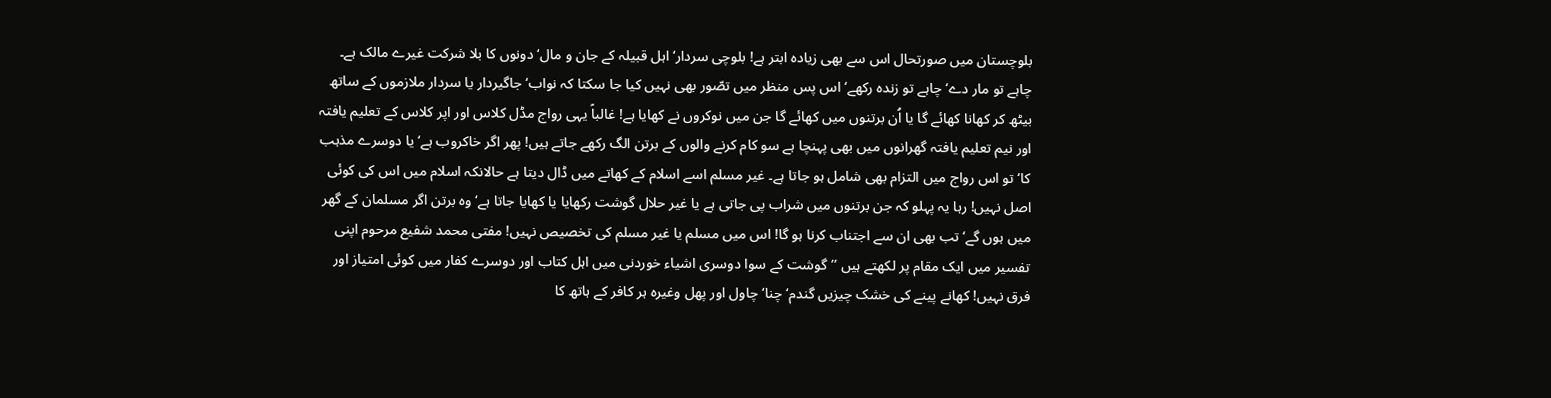بلوچستان میں صورتحال اس سے بھی زیادہ ابتر ہے! بلوچی سردار‘ اہل قبیلہ کے جان و مال‘ دونوں کا بلا شرکت غیرے مالک ہے۔ چاہے تو مار دے‘ چاہے تو زندہ رکھے‘ اس پس منظر میں تصّور بھی نہیں کیا جا سکتا کہ نواب‘ جاگیردار یا سردار ملازموں کے ساتھ بیٹھ کر کھانا کھائے گا یا اُن برتنوں میں کھائے گا جن میں نوکروں نے کھایا ہے! غالباً یہی رواج مڈل کلاس اور اپر کلاس کے تعلیم یافتہ اور نیم تعلیم یافتہ گھرانوں میں بھی پہنچا ہے سو کام کرنے والوں کے برتن الگ رکھے جاتے ہیں! پھر اگر خاکروب ہے‘ یا دوسرے مذہب کا‘ تو اس رواج میں التزام بھی شامل ہو جاتا ہے۔ غیر مسلم اسے اسلام کے کھاتے میں ڈال دیتا ہے حالانکہ اسلام میں اس کی کوئی اصل نہیں! رہا یہ پہلو کہ جن برتنوں میں شراب پی جاتی ہے یا غیر حلال گوشت رکھایا یا کھایا جاتا ہے‘ وہ برتن اگر مسلمان کے گھر میں ہوں گے‘ تب بھی ان سے اجتناب کرنا ہو گا! اس میں مسلم یا غیر مسلم کی تخصیص نہیں! مفتی محمد شفیع مرحوم اپنی تفسیر میں ایک مقام پر لکھتے ہیں ’’گوشت کے سوا دوسری اشیاء خوردنی میں اہل کتاب اور دوسرے کفار میں کوئی امتیاز اور فرق نہیں! کھانے پینے کی خشک چیزیں گندم‘ چنا‘ چاول اور پھل وغیرہ ہر کافر کے ہاتھ کا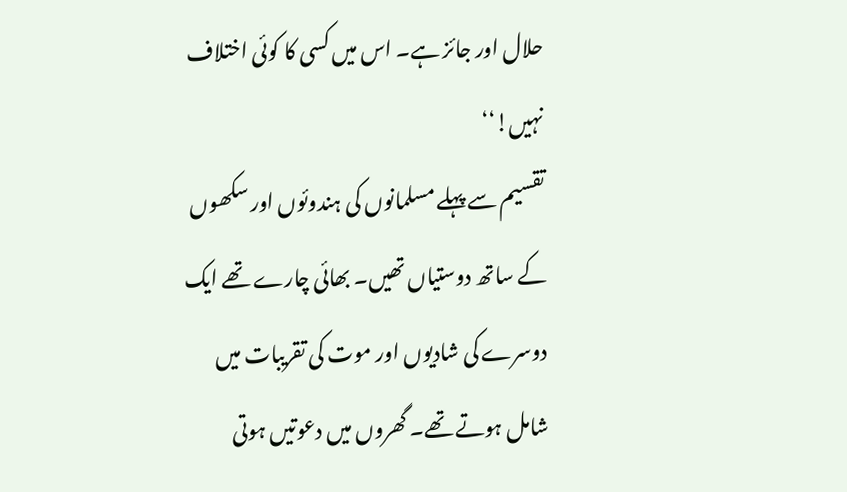حلال اور جائز ہے۔ اس میں کسی کا کوئی اختلاف نہیں!‘‘
تقسیم سے پہلے مسلمانوں کی ہندوئوں اور سکھوں کے ساتھ دوستیاں تھیں۔ بھائی چارے تھے ایک دوسرے کی شادیوں اور موت کی تقریبات میں شامل ہوتے تھے۔ گھروں میں دعوتیں ہوتی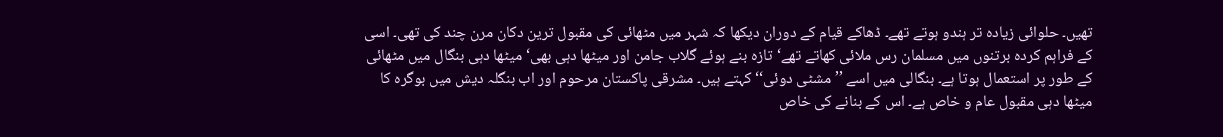تھیں۔ حلوائی زیادہ تر ہندو ہوتے تھے۔ ڈھاکے قیام کے دوران دیکھا کہ شہر میں مٹھائی کی مقبول ترین دکان مرن چند کی تھی۔ اسی کے فراہم کردہ برتنوں میں مسلمان رس ملائی کھاتے تھے‘ تازہ بنے ہوئے گلاب جامن اور میٹھا دہی بھی‘ میٹھا دہی بنگال میں مٹھائی کے طور پر استعمال ہوتا ہے۔ بنگالی میں اسے ’’مشٹی دوئی‘‘ کہتے ہیں۔ مشرقی پاکستان مرحوم اور اب بنگلہ دیش میں بوگرہ کا میٹھا دہی مقبول عام و خاص ہے۔ اس کے بنانے کی خاص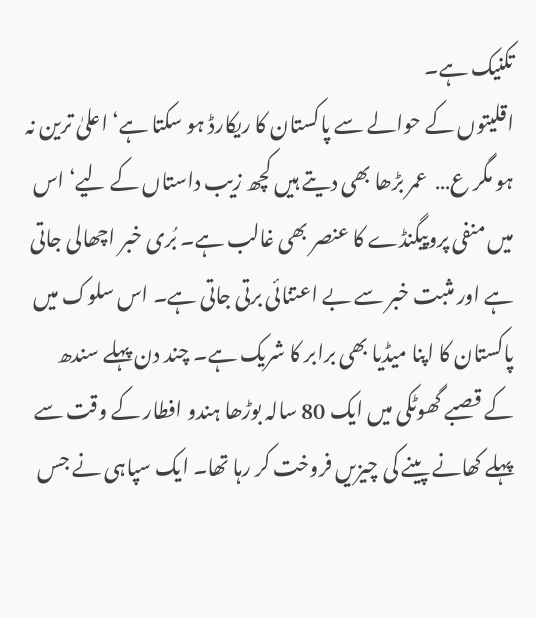تکنیک ہے۔
اقلیتوں کے حوالے سے پاکستان کا ریکارڈ ہو سکتا ہے‘ اعلیٰ ترین نہ ہو مگر ع…  عمر بڑھا بھی دیتے ہیں کچھ زیب داستاں کے لیے‘ اس میں منفی پروپیگنڈے کا عنصر بھی غالب ہے۔ بُری خبر اچھالی جاتی ہے اور مثبت خبر سے بے اعتنائی برتی جاتی ہے۔ اس سلوک میں پاکستان کا اپنا میڈیا بھی برابر کا شریک ہے۔ چند دن پہلے سندھ کے قصبے گھوٹکی میں ایک 80 سالہ بوڑھا ہندو افطار کے وقت سے پہلے کھانے پینے کی چیزیں فروخت کر رہا تھا۔ ایک سپاہی نے جس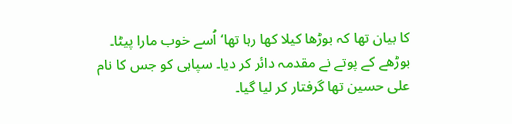کا بیان تھا کہ بوڑھا کیلا کھا رہا تھا‘ اُسے خوب مارا پیٹا۔ بوڑھے کے پوتے نے مقدمہ دائر کر دیا۔ سپاہی کو جس کا نام علی حسین تھا گرفتار کر لیا گیا۔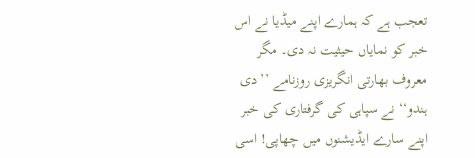تعجب ہے کہ ہمارے اپنے میڈیا نے اس خبر کو نمایاں حیثیت نہ دی۔ مگر معروف بھارتی انگریزی روزنامے ’’دی ہندو‘‘ نے سپاہی کی گرفتاری کی خبر اپنے سارے ایڈیشنوں میں چھاپی! اسی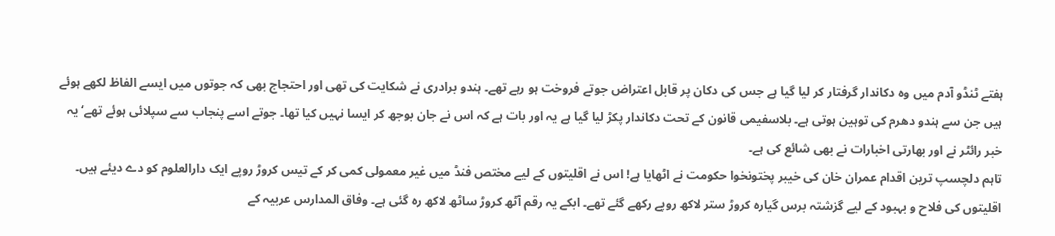ہفتے ٹنڈو آدم میں وہ دکاندار گرفتار کر لیا گیا ہے جس کی دکان پر قابل اعتراض جوتے فروخت ہو رہے تھے۔ ہندو برادری نے شکایت کی تھی اور احتجاج بھی کہ جوتوں میں ایسے الفاظ لکھے ہوئے ہیں جن سے ہندو دھرم کی توہین ہوتی ہے۔ بلاسفیمی قانون کے تحت دکاندار پکڑ لیا گیا ہے یہ اور بات ہے کہ اس نے جان بوجھ کر ایسا نہیں کیا تھا۔ جوتے اسے پنجاب سے سپلائی ہوئے تھے‘ یہ خبر رائٹر نے اور بھارتی اخبارات نے بھی شائع کی ہے۔
تاہم دلچسپ ترین اقدام عمران خان کی خیبر پختونخوا حکومت نے اٹھایا ہے! اس نے اقلیتوں کے لیے مختص فنڈ میں غیر معمولی کمی کر کے تیس کروڑ روپے ایک دارالعلوم کو دے دیئے ہیں۔ اقلیتوں کی فلاح و بہبود کے لیے گزشتہ برس گیارہ کروڑ ستر لاکھ روپے رکھے گئے تھے۔ ابکے یہ رقم آٹھ کروڑ ساٹھ لاکھ رہ گئی ہے۔ وفاق المدارس عربیہ کے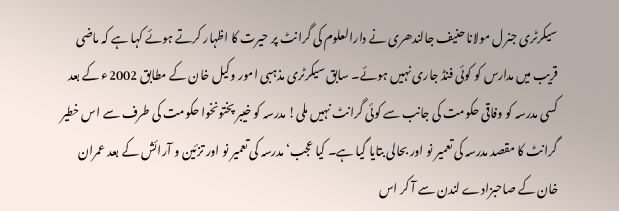سیکرٹری جنرل مولانا حنیف جالندھری نے دارالعلوم کی گرانٹ پر حیرت کا اظہار کرتے ہوئے کہا ہے کہ ماضی قریب میں مدارس کو کوئی فنڈ جاری نہیں ہوئے۔ سابق سیکرٹری مذہبی امور وکیل خان کے مطابق 2002ء کے بعد کسی مدرسہ کو وفاقی حکومت کی جانب سے کوئی گرانٹ نہیں ملی! مدرسہ کو خیبر پختونخوا حکومت کی طرف سے اس خطیر گرانٹ کا مقصد مدرسہ کی تعمیر نو اور بحالی بتایا گیا ہے۔ کیا عجب‘ مدرسہ کی تعمیر نو اور تزئین و آرائش کے بعد عمران خان کے صاحبزادے لندن سے آ کر اس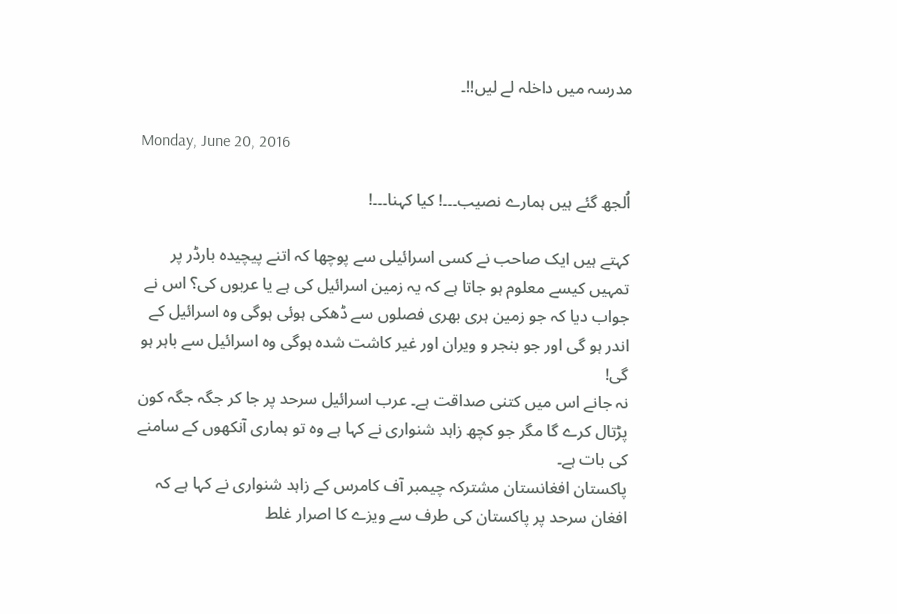مدرسہ میں داخلہ لے لیں!!۔

Monday, June 20, 2016

اُلجھ گئے ہیں ہمارے نصیب۔۔۔! کیا کہنا۔۔۔!

کہتے ہیں ایک صاحب نے کسی اسرائیلی سے پوچھا کہ اتنے پیچیدہ بارڈر پر تمہیں کیسے معلوم ہو جاتا ہے کہ یہ زمین اسرائیل کی ہے یا عربوں کی؟ اس نے جواب دیا کہ جو زمین ہری بھری فصلوں سے ڈھکی ہوئی ہوگی وہ اسرائیل کے اندر ہو گی اور جو بنجر و ویران اور غیر کاشت شدہ ہوگی وہ اسرائیل سے باہر ہو گی!
نہ جانے اس میں کتنی صداقت ہے۔ عرب اسرائیل سرحد پر جا کر جگہ جگہ کون پڑتال کرے گا مگر جو کچھ زاہد شنواری نے کہا ہے وہ تو ہماری آنکھوں کے سامنے کی بات ہے۔
پاکستان افغانستان مشترکہ چیمبر آف کامرس کے زاہد شنواری نے کہا ہے کہ افغان سرحد پر پاکستان کی طرف سے ویزے کا اصرار غلط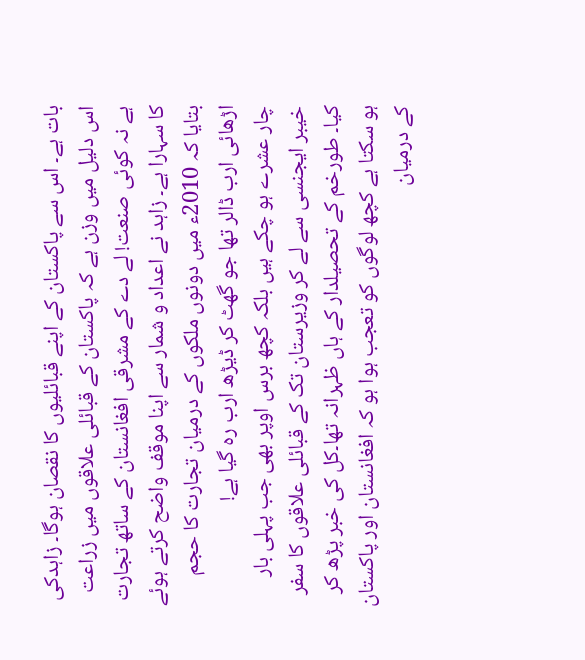بات ہے۔ اس سے پاکستان کے اپنے قبائلیوں کا نقصان ہوگا۔ زاہدکی اس دلیل میں وزن ہے کہ پاکستان کے قبائلی علاقوں میں زراعت ہے نہ کوئی صنعت! لے دے کے مشرقی افغانستان کے ساتھ تجارت کا سہارا ہے۔ زاہد نے اعداد و شمار سے اپنا موقف واضح کرتے ہوئے بتایا کہ 2010ء میں دونوں ملکوں کے درمیان تجارت کا حجم اڑھائی ارب ڈالر تھا جو گھٹ کر ڈیڑھ ارب رہ گیا ہے!
چار عشرے ہو چکے ہیں بلکہ کچھ برس اوپر بھی جب پہلی بار خیبر ایجنسی سے لے کر وزیرستان تک کے قبائلی علاقوں کا سفر کیا۔ طورخم کے تحصیلدار کے ہاں ظہرانہ تھا۔کل کی خبر پڑھ کر ہو سکتا ہے کچھ لوگوں کو تعجب ہوا ہو کہ افغانستان اور پاکستان کے درمیان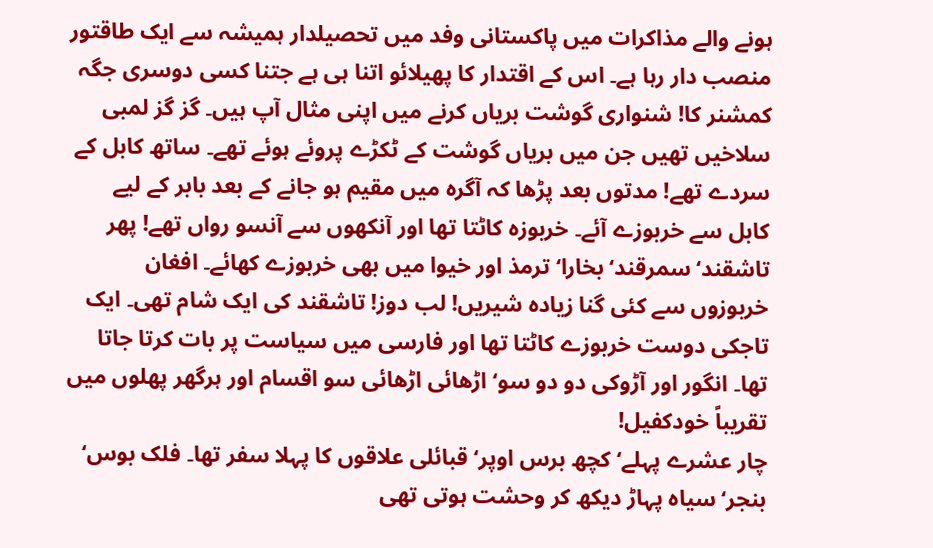ہونے والے مذاکرات میں پاکستانی وفد میں تحصیلدار ہمیشہ سے ایک طاقتور منصب دار رہا ہے۔ اس کے اقتدار کا پھیلائو اتنا ہی ہے جتنا کسی دوسری جگہ کمشنر کا! شنواری گوشت بریاں کرنے میں اپنی مثال آپ ہیں۔ گز گز لمبی سلاخیں تھیں جن میں بریاں گوشت کے ٹکڑے پروئے ہوئے تھے۔ ساتھ کابل کے سردے تھے! مدتوں بعد پڑھا کہ آگرہ میں مقیم ہو جانے کے بعد بابر کے لیے کابل سے خربوزے آئے۔ خربوزہ کاٹتا تھا اور آنکھوں سے آنسو رواں تھے! پھر تاشقند‘ سمرقند‘ بخارا‘ ترمذ اور خیوا میں بھی خربوزے کھائے۔ افغان خربوزوں سے کئی گنا زیادہ شیریں! لب دوز! تاشقند کی ایک شام تھی۔ ایک تاجکی دوست خربوزے کاٹتا تھا اور فارسی میں سیاست پر بات کرتا جاتا تھا۔ انگور اور آڑوکی دو دو سو‘ اڑھائی اڑھائی سو اقسام اور ہرگھر پھلوں میں تقریباً خودکفیل!
چار عشرے پہلے‘ کچھ برس اوپر‘ قبائلی علاقوں کا پہلا سفر تھا۔ فلک بوس‘ بنجر‘ سیاہ پہاڑ دیکھ کر وحشت ہوتی تھی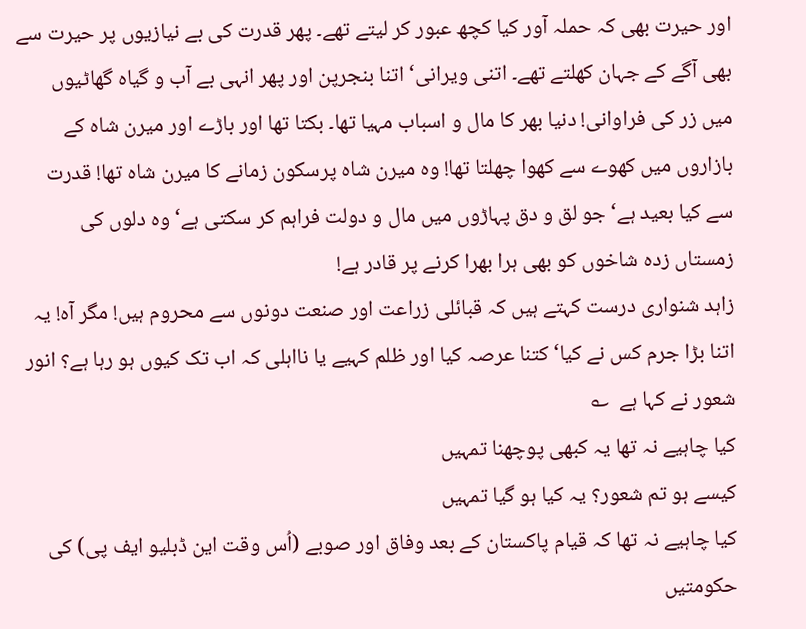اور حیرت بھی کہ حملہ آور کیا کچھ عبور کر لیتے تھے۔ پھر قدرت کی بے نیازیوں پر حیرت سے بھی آگے کے جہان کھلتے تھے۔ اتنی ویرانی‘ اتنا بنجرپن اور پھر انہی بے آب و گیاہ گھاٹیوں میں زر کی فراوانی! دنیا بھر کا مال و اسباب مہیا تھا۔ بکتا تھا اور باڑے اور میرن شاہ کے بازاروں میں کھوے سے کھوا چھلتا تھا! وہ میرن شاہ پرسکون زمانے کا میرن شاہ تھا! قدرت سے کیا بعید ہے‘ جو لق و دق پہاڑوں میں مال و دولت فراہم کر سکتی ہے‘ وہ دلوں کی زمستاں زدہ شاخوں کو بھی ہرا بھرا کرنے پر قادر ہے!
زاہد شنواری درست کہتے ہیں کہ قبائلی زراعت اور صنعت دونوں سے محروم ہیں! مگر آہ! یہ اتنا بڑا جرم کس نے کیا‘ کتنا عرصہ کیا اور ظلم کہیے یا نااہلی کہ اب تک کیوں ہو رہا ہے؟ انور شعور نے کہا ہے  ؎
کیا چاہیے نہ تھا یہ کبھی پوچھنا تمہیں
کیسے ہو تم شعور؟ یہ کیا ہو گیا تمہیں
کیا چاہیے نہ تھا کہ قیام پاکستان کے بعد وفاق اور صوبے (اُس وقت این ڈبلیو ایف پی) کی حکومتیں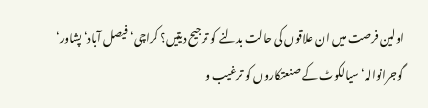اولین فرصت میں ان علاقوں کی حالت بدلنے کو ترجیح دیتیں؟ کراچی‘ فیصل آباد‘ پشاور‘ گوجرانوالہ‘ سیالکوٹ کے صنعتکاروں کو ترغیب و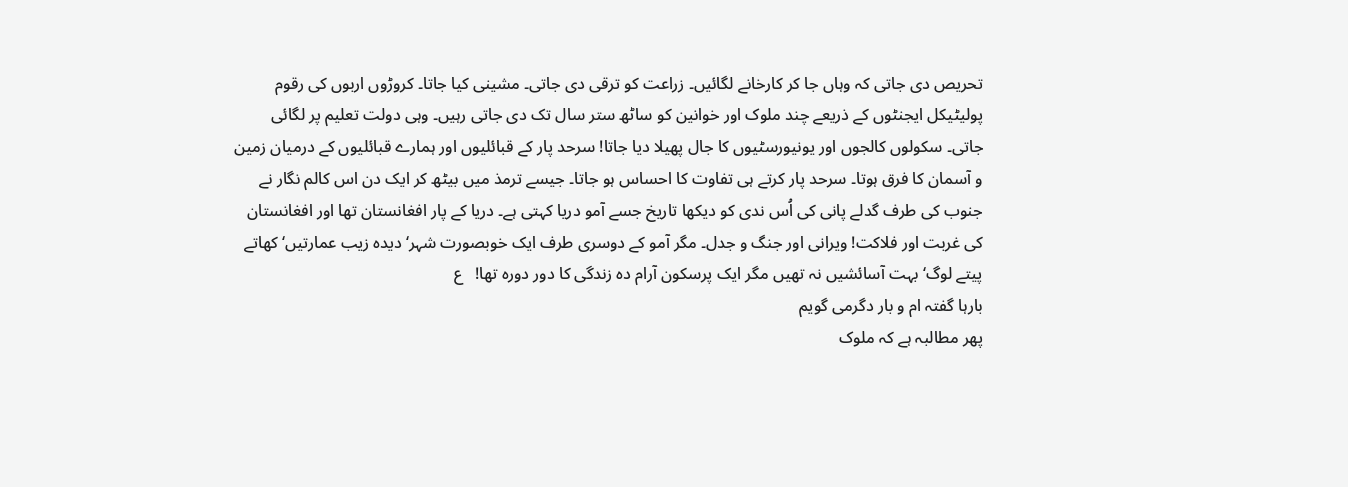تحریص دی جاتی کہ وہاں جا کر کارخانے لگائیں۔ زراعت کو ترقی دی جاتی۔ مشینی کیا جاتا۔ کروڑوں اربوں کی رقوم پولیٹیکل ایجنٹوں کے ذریعے چند ملوک اور خوانین کو ساٹھ ستر سال تک دی جاتی رہیں۔ وہی دولت تعلیم پر لگائی جاتی۔ سکولوں کالجوں اور یونیورسٹیوں کا جال پھیلا دیا جاتا! سرحد پار کے قبائلیوں اور ہمارے قبائلیوں کے درمیان زمین و آسمان کا فرق ہوتا۔ سرحد پار کرتے ہی تفاوت کا احساس ہو جاتا۔ جیسے ترمذ میں بیٹھ کر ایک دن اس کالم نگار نے جنوب کی طرف گدلے پانی کی اُس ندی کو دیکھا تاریخ جسے آمو دریا کہتی ہے۔ دریا کے پار افغانستان تھا اور افغانستان کی غربت اور فلاکت! ویرانی اور جنگ و جدل۔ مگر آمو کے دوسری طرف ایک خوبصورت شہر‘ دیدہ زیب عمارتیں‘ کھاتے پیتے لوگ‘ بہت آسائشیں نہ تھیں مگر ایک پرسکون آرام دہ زندگی کا دور دورہ تھا!   ع
بارہا گفتہ ام و بار دگرمی گویم
پھر مطالبہ ہے کہ ملوک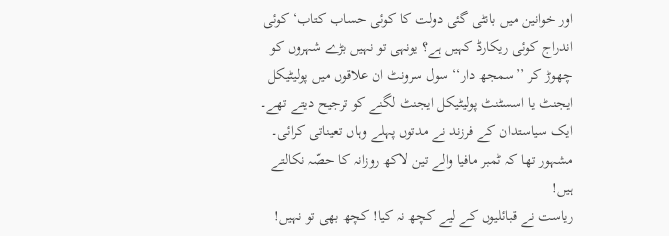اور خوانین میں بانٹی گئی دولت کا کوئی حساب کتاب‘ کوئی اندراج کوئی ریکارڈ کہیں ہے؟ یونہی تو نہیں بڑے شہروں کو چھوڑ کر ’’سمجھ دار‘‘ سول سرونٹ ان علاقوں میں پولیٹیکل ایجنٹ یا اسسٹنٹ پولیٹیکل ایجنٹ لگنے کو ترجیح دیتے تھے۔ ایک سیاستدان کے فرزند نے مدتوں پہلے وہاں تعیناتی کرائی۔ مشہور تھا کہ ٹمبر مافیا والے تین لاکھ روزانہ کا حصّہ نکالتے ہیں!
ریاست نے قبائلیوں کے لیے کچھ نہ کیا! کچھ بھی تو نہیں!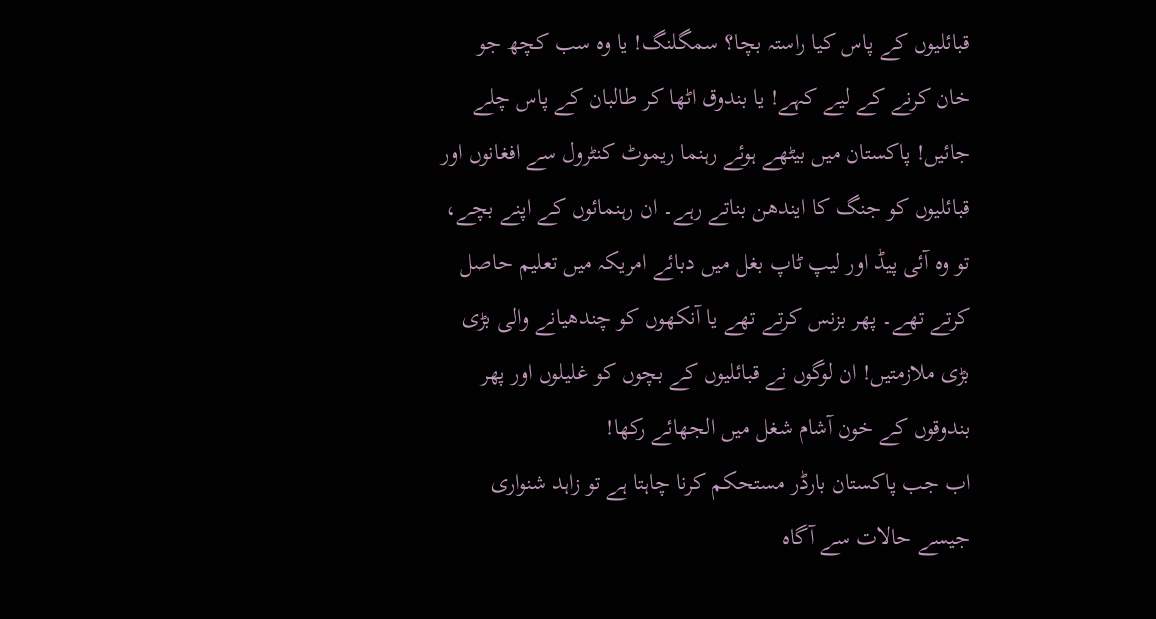قبائلیوں کے پاس کیا راستہ بچا؟ سمگلنگ! یا وہ سب کچھ جو خان کرنے کے لیے کہے! یا بندوق اٹھا کر طالبان کے پاس چلے جائیں! پاکستان میں بیٹھے ہوئے رہنما ریموٹ کنٹرول سے افغانوں اور قبائلیوں کو جنگ کا ایندھن بناتے رہے۔ ان رہنمائوں کے اپنے بچے، تو وہ آئی پیڈ اور لیپ ٹاپ بغل میں دبائے امریکہ میں تعلیم حاصل کرتے تھے۔ پھر بزنس کرتے تھے یا آنکھوں کو چندھیانے والی بڑی بڑی ملازمتیں! ان لوگوں نے قبائلیوں کے بچوں کو غلیلوں اور پھر بندوقوں کے خون آشام شغل میں الجھائے رکھا!
اب جب پاکستان بارڈر مستحکم کرنا چاہتا ہے تو زاہد شنواری جیسے حالات سے آگاہ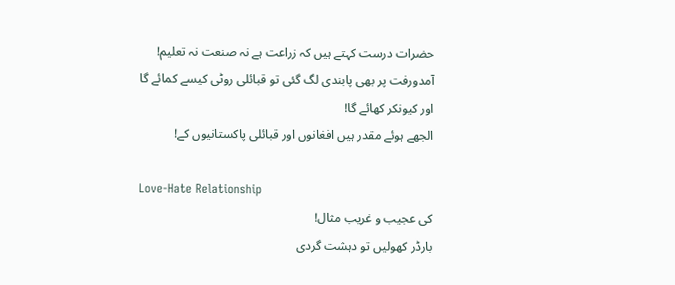حضرات درست کہتے ہیں کہ زراعت ہے نہ صنعت نہ تعلیم! آمدورفت پر بھی پابندی لگ گئی تو قبائلی روٹی کیسے کمائے گا اور کیونکر کھائے گا!
الجھے ہوئے مقدر ہیں افغانوں اور قبائلی پاکستانیوں کے!

Love-Hate Relationship
کی عجیب و غریب مثال!
بارڈر کھولیں تو دہشت گردی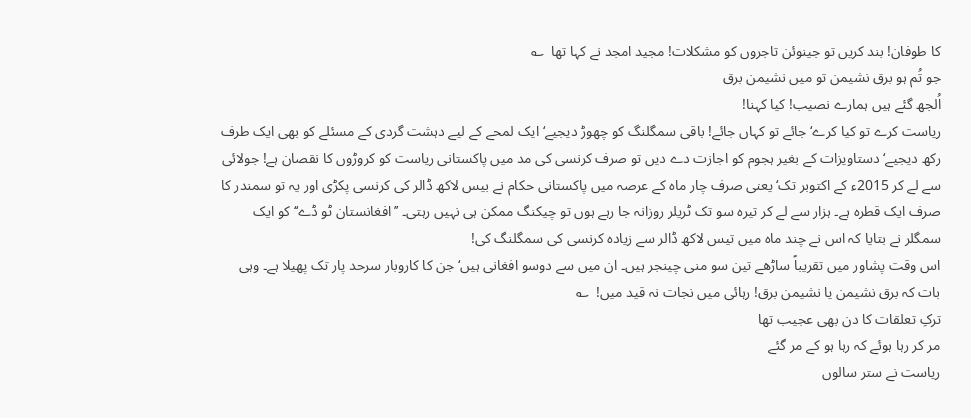کا طوفان! بند کریں تو جینوئن تاجروں کو مشکلات! مجید امجد نے کہا تھا  ؎
جو تُم ہو برق نشیمن تو میں نشیمن برق
اُلجھ گئے ہیں ہمارے نصیب! کیا کہنا!
ریاست کرے تو کیا کرے‘ جائے تو کہاں جائے! باقی سمگلنگ کو چھوڑ دیجیے‘ ایک لمحے کے لیے دہشت گردی کے مسئلے کو بھی ایک طرف رکھ دیجیے‘ دستاویزات کے بغیر ہجوم کو اجازت دے دیں تو صرف کرنسی کی مد میں پاکستانی ریاست کو کروڑوں کا نقصان ہے! جولائی سے لے کر 2015ء کے اکتوبر تک‘ یعنی صرف چار ماہ کے عرصہ میں پاکستانی حکام نے بیس لاکھ ڈالر کی کرنسی پکڑی اور یہ تو سمندر کا صرف ایک قطرہ ہے۔ ہزار سے لے کر تیرہ سو تک ٹریلر روزانہ جا رہے ہوں تو چیکنگ ممکن ہی نہیں رہتی۔ ’’افغانستان ٹو ڈے‘‘ کو ایک سمگلر نے بتایا کہ اس نے چند ماہ میں تیس لاکھ ڈالر سے زیادہ کرنسی کی سمگلنگ کی!
اس وقت پشاور میں تقریباً ساڑھے تین سو منی چینجر ہیں۔ ان میں سے دوسو افغانی ہیں‘ جن کا کاروبار سرحد پار تک پھیلا ہے۔ وہی بات کہ برق نشیمن یا نشیمن برق! رہائی میں نجات نہ قید میں!  ؎
ترکِ تعلقات کا دن بھی عجیب تھا
مر کر رہا ہوئے کہ رہا ہو کے مر گئے
ریاست نے ستر سالوں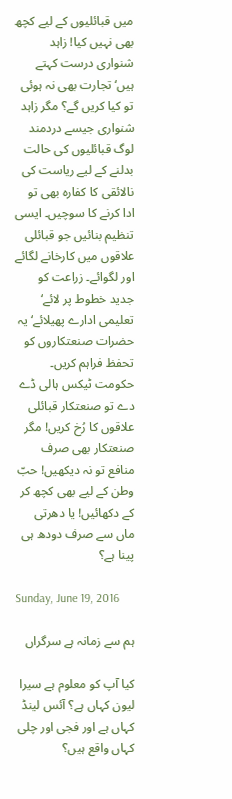میں قبائلیوں کے لیے کچھ بھی نہیں کیا! زاہد شنواری درست کہتے ہیں‘ تجارت بھی نہ ہوئی تو کیا کریں گے؟ مگر زاہد شنواری جیسے دردمند لوگ قبائلیوں کی حالت بدلنے کے لیے ریاست کی نالائقی کا کفارہ بھی تو ادا کرنے کا سوچیں۔ ایسی تنظیم بنائیں جو قبائلی علاقوں میں کارخانے لگائے اور لگوائے۔ زراعت کو جدید خطوط پر لائے‘ تعلیمی ادارے پھیلائے‘ یہ حضرات صنعتکاروں کو تحفظ فراہم کریں۔ حکومت ٹیکس ہالی ڈے دے تو صنعتکار قبائلی علاقوں کا رُخ کریں! مگر صنعتکار بھی صرف منافع تو نہ دیکھیں! حبّ وطن کے لیے بھی کچھ کر کے دکھائیں! یا دھرتی ماں سے صرف دودھ ہی پینا ہے؟

Sunday, June 19, 2016

ہم سے زمانہ ہے سرگراں

کیا آپ کو معلوم ہے سیرا لیون کہاں ہے؟ آئس لینڈ کہاں ہے اور فجی اور چلی کہاں واقع ہیں؟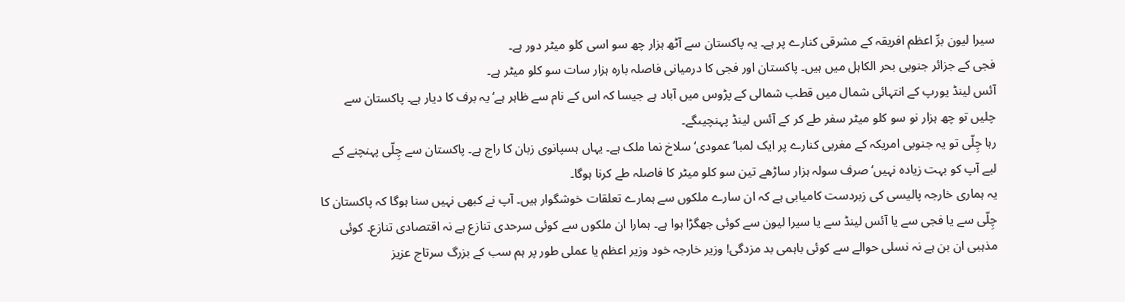سیرا لیون برِّ اعظم افریقہ کے مشرقی کنارے پر ہے۔ یہ پاکستان سے آٹھ ہزار چھ سو اسی کلو میٹر دور ہے۔
فجی کے جزائر جنوبی بحر الکاہل میں ہیں۔ پاکستان اور فجی کا درمیانی فاصلہ بارہ ہزار سات سو کلو میٹر ہے۔
آئس لینڈ یورپ کے انتہائی شمال میں قطب شمالی کے پڑوس میں آباد ہے جیسا کہ اس کے نام سے ظاہر ہے‘ یہ برف کا دیار ہے۔ پاکستان سے چلیں تو چھ ہزار نو سو کلو میٹر سفر طے کر کے آئس لینڈ پہنچیںگے۔
رہا چِلّی تو یہ جنوبی امریکہ کے مغربی کنارے پر ایک لمبا‘ عمودی‘ سلاخ نما ملک ہے۔ یہاں ہسپانوی زبان کا راج ہے۔ پاکستان سے چِلّی پہنچنے کے لیے آپ کو بہت زیادہ نہیں‘ صرف سولہ ہزار ساڑھے تین سو کلو میٹر کا فاصلہ طے کرنا ہوگا۔
یہ ہماری خارجہ پالیسی کی زبردست کامیابی ہے کہ ان سارے ملکوں سے ہمارے تعلقات خوشگوار ہیں۔ آپ نے کبھی نہیں سنا ہوگا کہ پاکستان کا چِلّی سے یا فجی سے یا آئس لینڈ سے یا سیرا لیون سے کوئی جھگڑا ہوا ہے۔ ہمارا ان ملکوں سے کوئی سرحدی تنازع ہے نہ اقتصادی تنازع۔ کوئی مذہبی ان بن ہے نہ نسلی حوالے سے کوئی باہمی بد مزدگی! وزیر خارجہ خود وزیر اعظم یا عملی طور پر ہم سب کے بزرگ سرتاج عزیز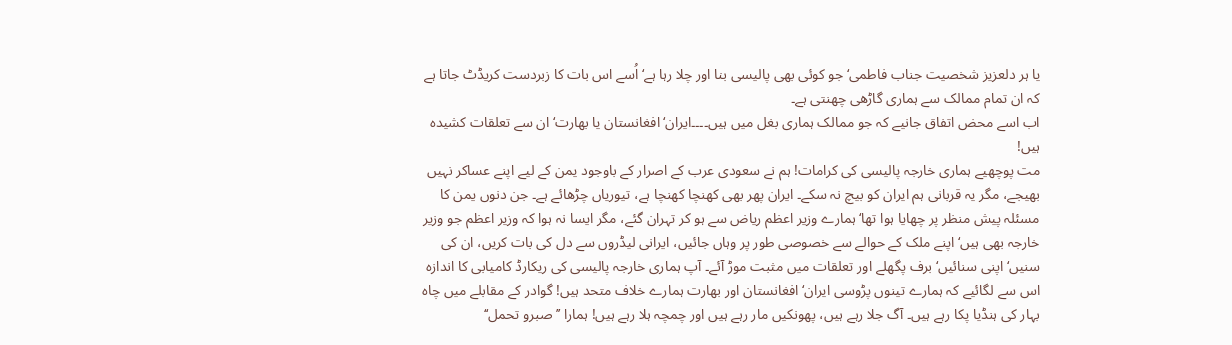یا ہر دلعزیز شخصیت جناب فاطمی‘ جو کوئی بھی پالیسی بنا اور چلا رہا ہے‘ اُسے اس بات کا زبردست کریڈٹ جاتا ہے کہ ان تمام ممالک سے ہماری گاڑھی چھنتی ہے۔
اب اسے محض اتفاق جانیے کہ جو ممالک ہماری بغل میں ہیں۔۔۔۔ایران‘ افغانستان یا بھارت‘ ان سے تعلقات کشیدہ ہیں!
مت پوچھیے ہماری خارجہ پالیسی کی کرامات! ہم نے سعودی عرب کے اصرار کے باوجود یمن کے لیے اپنے عساکر نہیں بھیجے، مگر یہ قربانی ہم ایران کو بیچ نہ سکے۔ ایران پھر بھی کھنچا کھنچا ہے، تیوریاں چڑھائے ہے۔ جن دنوں یمن کا مسئلہ پیش منظر پر چھایا ہوا تھا‘ ہمارے وزیر اعظم ریاض سے ہو کر تہران گئے، مگر ایسا نہ ہوا کہ وزیر اعظم جو وزیر خارجہ بھی ہیں‘ اپنے ملک کے حوالے سے خصوصی طور پر وہاں جائیں، ایرانی لیڈروں سے دل کی بات کریں، ان کی سنیں‘ اپنی سنائیں‘ برف پگھلے اور تعلقات میں مثبت موڑ آئے۔ آپ ہماری خارجہ پالیسی کی ریکارڈ کامیابی کا اندازہ اس سے لگائیے کہ ہمارے تینوں پڑوسی ایران‘ افغانستان اور بھارت ہمارے خلاف متحد ہیں! گوادر کے مقابلے میں چاہ بہار کی ہنڈیا پکا رہے ہیں۔ آگ جلا رہے ہیں، پھونکیں مار رہے ہیں اور چمچہ ہلا رہے ہیں! ہمارا ’’صبرو تحمل‘‘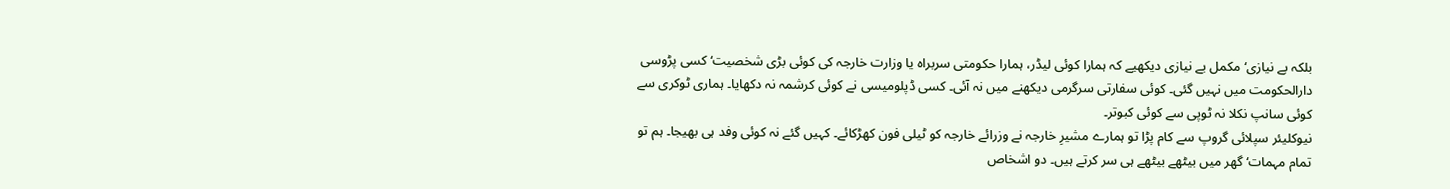بلکہ بے نیازی‘ مکمل بے نیازی دیکھیے کہ ہمارا کوئی لیڈر، ہمارا حکومتی سربراہ یا وزارت خارجہ کی کوئی بڑی شخصیت‘ کسی پڑوسی دارالحکومت میں نہیں گئی۔ کوئی سفارتی سرگرمی دیکھنے میں نہ آئی۔ کسی ڈپلومیسی نے کوئی کرشمہ نہ دکھایا۔ ہماری ٹوکری سے کوئی سانپ نکلا نہ ٹوپی سے کوئی کبوتر۔
نیوکلیئر سپلائی گروپ سے کام پڑا تو ہمارے مشیرِ خارجہ نے وزرائے خارجہ کو ٹیلی فون کھڑکائے۔ کہیں گئے نہ کوئی وفد ہی بھیجا۔ ہم تو تمام مہمات‘ گھر میں بیٹھے بیٹھے ہی سر کرتے ہیں۔ دو اشخاص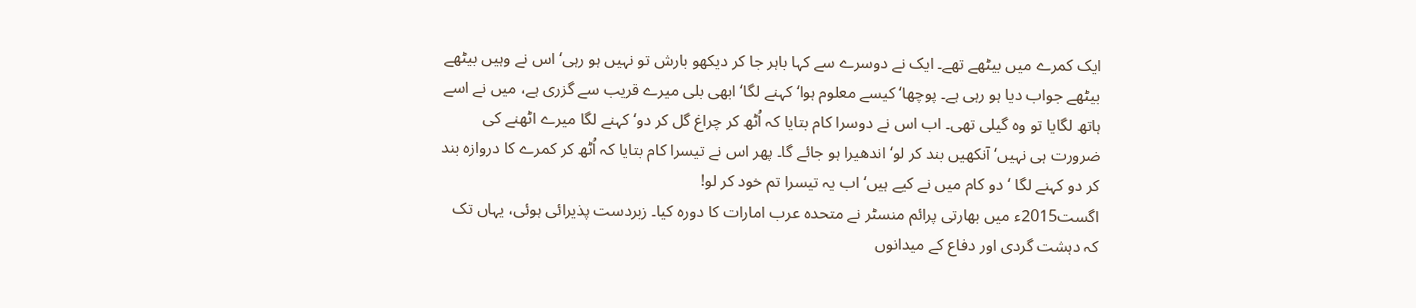ایک کمرے میں بیٹھے تھے۔ ایک نے دوسرے سے کہا باہر جا کر دیکھو بارش تو نہیں ہو رہی‘ اس نے وہیں بیٹھے بیٹھے جواب دیا ہو رہی ہے۔ پوچھا‘ کیسے معلوم ہوا‘ کہنے لگا‘ ابھی بلی میرے قریب سے گزری ہے، میں نے اسے ہاتھ لگایا تو وہ گیلی تھی۔ اب اس نے دوسرا کام بتایا کہ اُٹھ کر چراغ گل کر دو‘ کہنے لگا میرے اٹھنے کی ضرورت ہی نہیں‘ آنکھیں بند کر لو‘ اندھیرا ہو جائے گا۔ پھر اس نے تیسرا کام بتایا کہ اُٹھ کر کمرے کا دروازہ بند کر دو کہنے لگا ‘ دو کام میں نے کیے ہیں‘ اب یہ تیسرا تم خود کر لو!
اگست2015ء میں بھارتی پرائم منسٹر نے متحدہ عرب امارات کا دورہ کیا۔ زبردست پذیرائی ہوئی، یہاں تک کہ دہشت گردی اور دفاع کے میدانوں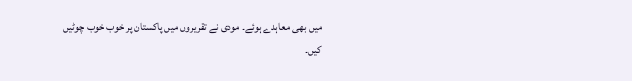میں بھی معاہدے ہوئے۔ مودی نے تقریروں میں پاکستان پر خوب خوب چوٹیں کیں۔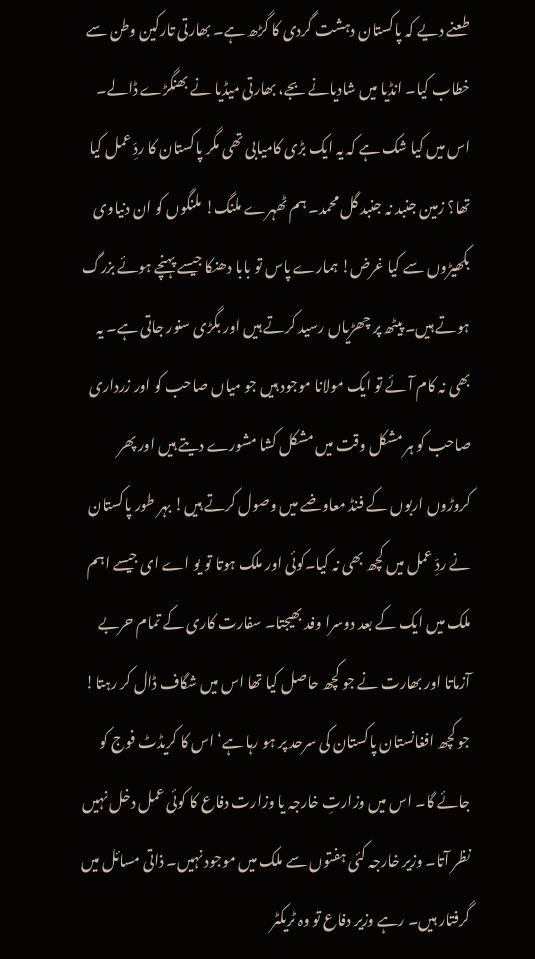طعنے دیے کہ پاکستان دہشت گردی کا گڑھ ہے۔ بھارتی تارکین وطن سے خطاب کیا۔ انڈیا میں شادیانے بجے، بھارتی میڈیا نے بھنگڑے ڈالے۔
اس میں کیا شک ہے کہ یہ ایک بڑی کامیابی تھی مگر پاکستان کا ردِّ عمل کیا تھا؟ زمین جنبد نہ جنبد گل محمد۔ ہم ٹھہرے ملنگ! ملنگوں کو ان دنیاوی بکھیڑوں سے کیا غرض! ہمارے پاس تو بابا دھنکا جیسے پہنچے ہوئے بزرگ ہوتے ہیں۔ پیٹھ پر چھڑیاں رسید کرتے ہیں اور بگڑی سنور جاتی ہے۔ یہ بھی نہ کام آئے تو ایک مولانا موجود ہیں جو میاں صاحب کو اور زرداری صاحب کو ہر مشکل وقت میں مشکل کشا مشورے دیتے ہیں اور پھر کروڑوں اربوں کے فنڈ معاوضے میں وصول کرتے ہیں! بہر طور پاکستان نے ردِّ عمل میں کچھ بھی نہ کیا۔کوئی اور ملک ہوتا تو یو اے ای جیسے اہم ملک میں ایک کے بعد دوسرا وفد بھیجتا۔ سفارت کاری کے تمام حربے آزماتا اور بھارت نے جو کچھ حاصل کیا تھا اس میں شگاف ڈال کر رہتا!
جو کچھ افغانستان پاکستان کی سرحد پر ہو رہا ہے‘ اس کا کریڈٹ فوج کو جائے گا۔ اس میں وزارتِ خارجہ یا وزارت دفاع کا کوئی عمل دخل نہیں نظر آتا۔ وزیر خارجہ کئی ہفتوں سے ملک میں موجود نہیں۔ ذاتی مسائل میں گرفتار ہیں۔ رہے وزیر دفاع تو وہ ٹریکٹر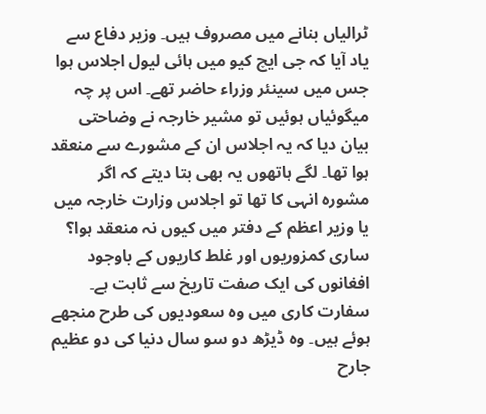ٹرالیاں بنانے میں مصروف ہیں۔ وزیر دفاع سے یاد آیا کہ جی ایچ کیو میں ہائی لیول اجلاس ہوا جس میں سینئر وزراء حاضر تھے۔ اس پر چہ میگوئیاں ہوئیں تو مشیر خارجہ نے وضاحتی بیان دیا کہ یہ اجلاس ان کے مشورے سے منعقد ہوا تھا۔ لگے ہاتھوں یہ بھی بتا دیتے کہ اگر مشورہ انہی کا تھا تو اجلاس وزارت خارجہ میں یا وزیر اعظم کے دفتر میں کیوں نہ منعقد ہوا؟
ساری کمزوریوں اور غلط کاریوں کے باوجود افغانوں کی ایک صفت تاریخ سے ثابت ہے۔ سفارت کاری میں وہ سعودیوں کی طرح منجھے ہوئے ہیں۔ وہ ڈیڑھ دو سو سال دنیا کی دو عظیم جارح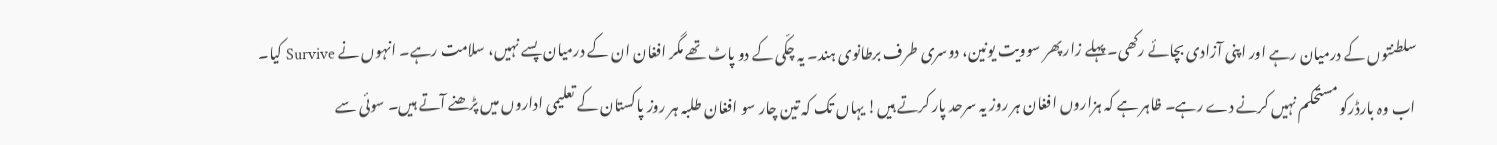سلطنتوں کے درمیان رہے اور اپنی آزادی بچائے رکھی۔ پہلے زار پھر سوویت یونین، دوسری طرف برطانوی ہند۔ یہ چکّی کے دو پاٹ تھے مگر افغان ان کے درمیان پسے نہیں، سلامت رہے۔ انہوں نے Survive کیا۔ اب وہ بارڈرکو مستحکم نہیں کرنے دے رہے۔ ظاہر ہے کہ ہزاروں افغان ہر روز یہ سرحد پار کرتے ہیں! یہاں تک کہ تین چار سو افغان طلبہ ہر روز پاکستان کے تعلیمی اداروں میں پڑھنے آتے ہیں۔ سوئی سے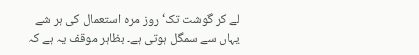لے کر گوشت تک‘ روز مرہ استعمال کی ہر شے یہاں سے سمگل ہوتی ہے۔ بظاہر موقف یہ ہے کہ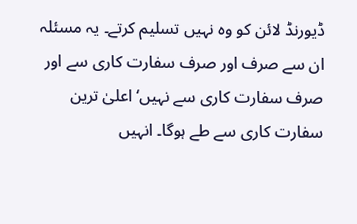ڈیورنڈ لائن کو وہ نہیں تسلیم کرتے۔ یہ مسئلہ ان سے صرف اور صرف سفارت کاری سے اور صرف سفارت کاری سے نہیں‘ اعلیٰ ترین سفارت کاری سے طے ہوگا۔ انہیں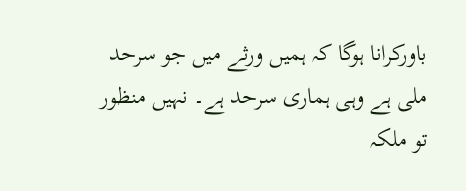باورکرانا ہوگا کہ ہمیں ورثے میں جو سرحد ملی ہے وہی ہماری سرحد ہے۔ نہیں منظور تو ملکہ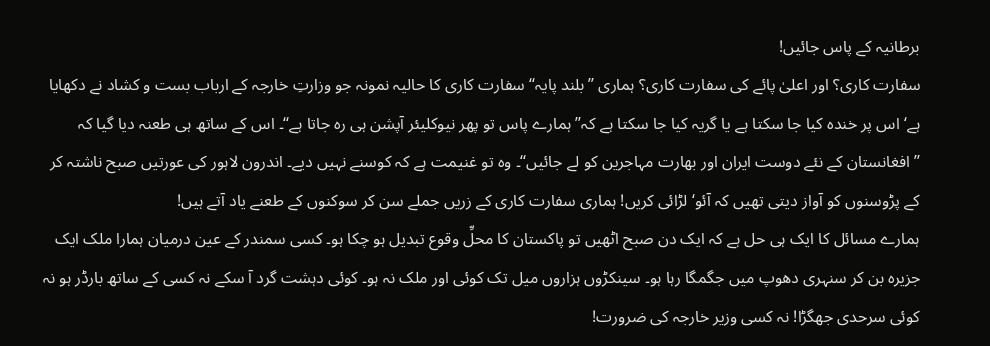برطانیہ کے پاس جائیں!
سفارت کاری؟ اور اعلیٰ پائے کی سفارت کاری؟ ہماری ’’بلند پایہ‘‘ سفارت کاری کا حالیہ نمونہ جو وزارتِ خارجہ کے ارباب بست و کشاد نے دکھایا ہے‘ اس پر خندہ کیا جا سکتا ہے یا گریہ کیا جا سکتا ہے کہ’’ہمارے پاس تو پھر نیوکلیئر آپشن ہی رہ جاتا ہے‘‘۔ اس کے ساتھ ہی طعنہ دیا گیا کہ ’’افغانستان کے نئے دوست ایران اور بھارت مہاجرین کو لے جائیں‘‘۔ وہ تو غنیمت ہے کہ کوسنے نہیں دیے۔ اندرون لاہور کی عورتیں صبح ناشتہ کر کے پڑوسنوں کو آواز دیتی تھیں کہ آئو‘ لڑائی کریں! ہماری سفارت کاری کے زریں جملے سن کر سوکنوں کے طعنے یاد آتے ہیں!
ہمارے مسائل کا ایک ہی حل ہے کہ ایک دن صبح اٹھیں تو پاکستان کا محلِّ وقوع تبدیل ہو چکا ہو۔ کسی سمندر کے عین درمیان ہمارا ملک ایک جزیرہ بن کر سنہری دھوپ میں جگمگا رہا ہو۔ سینکڑوں ہزاروں میل تک کوئی اور ملک نہ ہو۔ کوئی دہشت گرد آ سکے نہ کسی کے ساتھ بارڈر ہو نہ کوئی سرحدی جھگڑا! نہ کسی وزیر خارجہ کی ضرورت!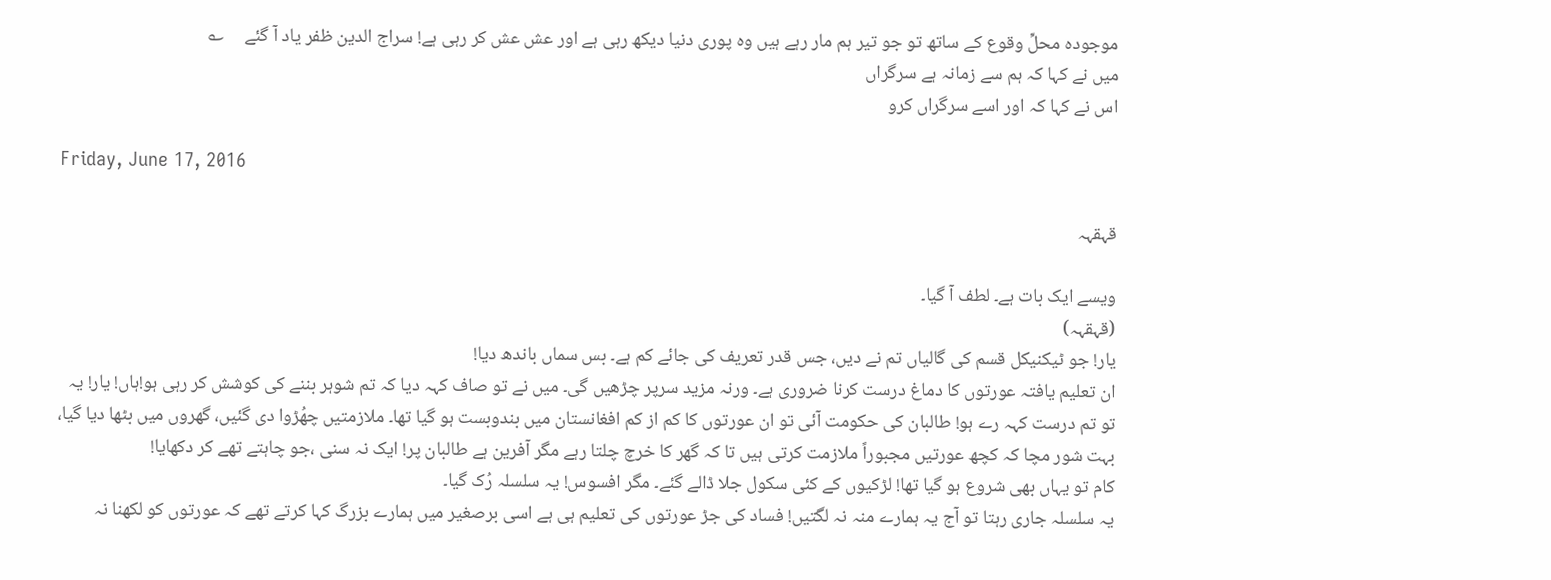موجودہ محلِّ وقوع کے ساتھ تو جو تیر ہم مار رہے ہیں وہ پوری دنیا دیکھ رہی ہے اور عش عش کر رہی ہے! سراج الدین ظفر یاد آ گئے     ؎
میں نے کہا کہ ہم سے زمانہ ہے سرگراں
اس نے کہا کہ اور اسے سرگراں کرو

Friday, June 17, 2016

قہقہہ

ویسے ایک بات ہے۔ لطف آ گیا۔
(قہقہہ)
یار! جو ٹیکنیکل قسم کی گالیاں تم نے دیں، جس قدر تعریف کی جائے کم ہے۔ بس سماں باندھ دیا!
ان تعلیم یافتہ عورتوں کا دماغ درست کرنا ضروری ہے۔ ورنہ مزید سرپر چڑھیں گی۔ میں نے تو صاف کہہ دیا کہ تم شوہر بننے کی کوشش کر رہی ہو!ہاں! یار! یہ تو تم درست کہہ رے ہو! طالبان کی حکومت آئی تو ان عورتوں کا کم از کم افغانستان میں بندوبست ہو گیا تھا۔ ملازمتیں چھُڑوا دی گئیں، گھروں میں بٹھا دیا گیا، بہت شور مچا کہ کچھ عورتیں مجبوراً ملازمت کرتی ہیں تا کہ گھر کا خرچ چلتا رہے مگر آفرین ہے طالبان پر! ایک نہ سنی ،جو چاہتے تھے کر دکھایا!
کام تو یہاں بھی شروع ہو گیا تھا! لڑکیوں کے کئی سکول جلا ڈالے گئے۔ مگر افسوس! یہ سلسلہ رُک گیا۔
یہ سلسلہ جاری رہتا تو آج یہ ہمارے منہ نہ لگتیں! فساد کی جڑ عورتوں کی تعلیم ہی ہے اسی برصغیر میں ہمارے بزرگ کہا کرتے تھے کہ عورتوں کو لکھنا نہ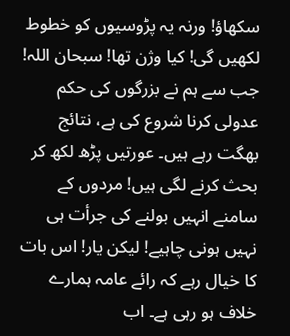سکھاؤ! ورنہ یہ پڑوسیوں کو خطوط لکھیں گی! کیا وژن تھا! سبحان اللہ! جب سے ہم نے بزرگوں کی حکم عدولی کرنا شروع کی ہے، نتائج بھگت رہے ہیں۔ عورتیں پڑھ لکھ کر بحث کرنے لگی ہیں! مردوں کے سامنے انہیں بولنے کی جرأت ہی نہیں ہونی چاہیے! لیکن یار! اس بات کا خیال رہے کہ رائے عامہ ہمارے خلاف ہو رہی ہے۔ اب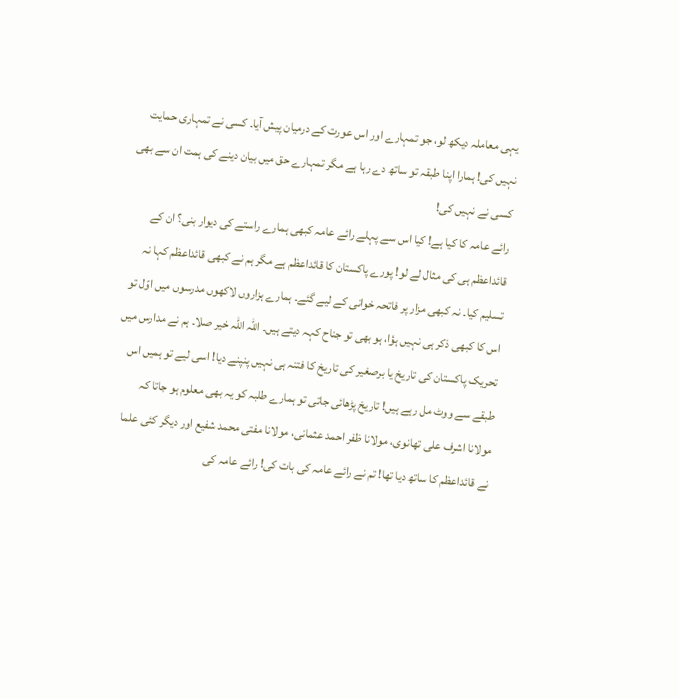یہی معاملہ دیکھ لو، جو تمہارے اور اس عورت کے درمیان پیش آیا۔ کسی نے تمہاری حمایت نہیں کی! ہمارا اپنا طبقہ تو ساتھ دے رہا ہے مگر تمہارے حق میں بیان دینے کی ہمت ان سے بھی کسی نے نہیں کی!
رائے عامہ کا کیا ہے! کیا اس سے پہلے رائے عامہ کبھی ہمارے راستے کی دیوار بنی؟ ان کے قائداعظم ہی کی مثال لے لو! پورے پاکستان کا قائداعظم ہے مگر ہم نے کبھی قائداعظم کہا نہ تسلیم کیا۔ نہ کبھی مزار پر فاتحہ خوانی کے لیے گئے۔ ہمارے ہزاروں لاکھوں مدرسوں میں اوّل تو اس کا کبھی ذکر ہی نہیں ہؤا، ہو بھی تو جناح کہہ دیتے ہیں۔ اللہ اللہ خیر صلا۔ ہم نے مدارس میں تحریک پاکستان کی تاریخ یا برصغیر کی تاریخ کا فتنہ ہی نہیں پنپنے دیا! اسی لیے تو ہمیں اس طبقے سے ووٹ مل رہے ہیں! تاریخ پڑھائی جاتی تو ہمارے طلبہ کو یہ بھی معلوم ہو جاتا کہ مولانا اشرف علی تھانوی، مولانا ظفر احمد عثمانی، مولانا مفتی محمد شفیع اور دیگر کئی علما نے قائداعظم کا ساتھ دیا تھا! تم نے رائے عامہ کی بات کی! رائے عامہ کی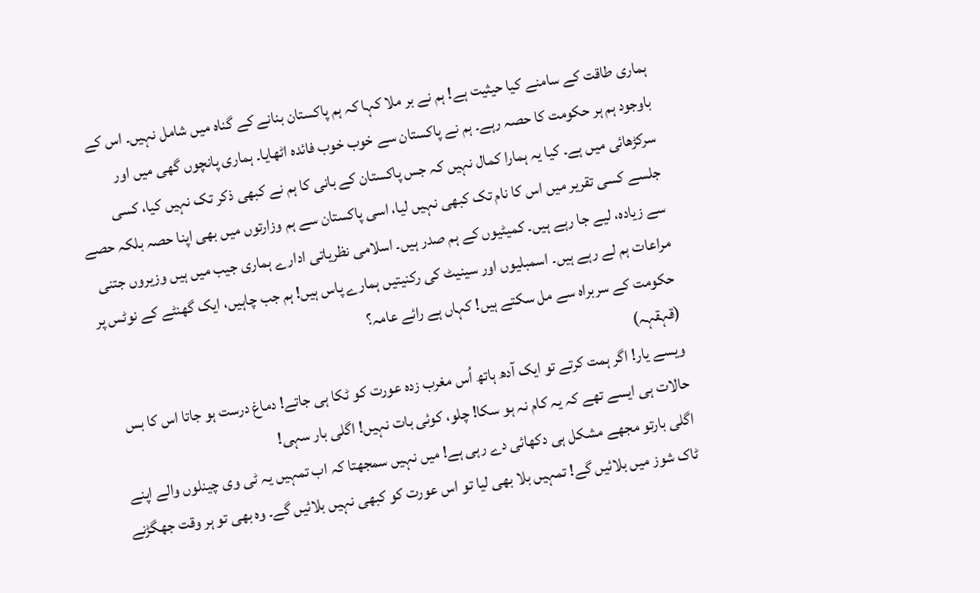ہماری طاقت کے سامنے کیا حیثیت ہے! ہم نے بر ملا کہا کہ ہم پاکستان بنانے کے گناہ میں شامل نہیں۔ اس کے باوجود ہم ہر حکومت کا حصہ رہے۔ ہم نے پاکستان سے خوب خوب فائدہ اٹھایا۔ ہماری پانچوں گھی میں اور سرکڑھائی میں ہے۔ کیا یہ ہمارا کمال نہیں کہ جس پاکستان کے بانی کا ہم نے کبھی ذکر تک نہیں کیا، کسی جلسے کسی تقریر میں اس کا نام تک کبھی نہیں لیا، اسی پاکستان سے ہم وزارتوں میں بھی اپنا حصہ بلکہ حصے سے زیادہ، لیے جا رہے ہیں۔ کمیٹیوں کے ہم صدر ہیں۔ اسلامی نظریاتی ادارے ہماری جیب میں ہیں وزیروں جتنی مراعات ہم لے رہے ہیں۔ اسمبلیوں اور سینیٹ کی رکنیتیں ہمارے پاس ہیں! ہم جب چاہیں، ایک گھنٹے کے نوٹس پر حکومت کے سربراہ سے مل سکتے ہیں! کہاں ہے رائے عامہ؟
(قہقہہ)
ویسے یار! اگر ہمت کرتے تو ایک آدھ ہاتھ اُس مغرب زدہ عورت کو ٹکا ہی جاتے! دماغ درست ہو جاتا اس کا بس حالات ہی ایسے تھے کہ یہ کام نہ ہو سکا! چلو، کوئی بات نہیں! اگلی بار سہی!
اگلی بارتو مجھے مشکل ہی دکھائی دے رہی ہے! میں نہیں سمجھتا کہ اب تمہیں یہ ٹی وی چینلوں والے اپنے ٹاک شوز میں بلائیں گے! تمہیں بلا بھی لیا تو اس عورت کو کبھی نہیں بلائیں گے۔ وہ بھی تو ہر وقت جھگڑنے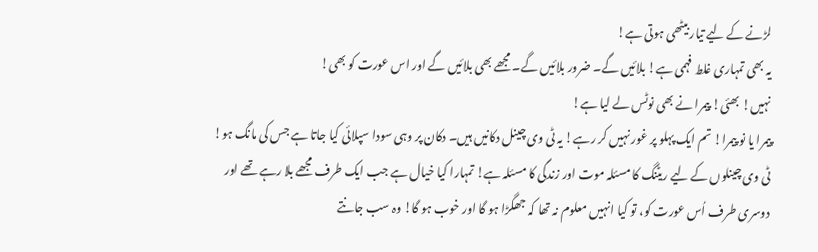لڑنے کے لیے تیار بیٹھی ہوتی ہے!
یہ بھی تمہاری غلط فہمی ہے! بلائیں گے۔ ضرور بلائیں گے۔ مجھے بھی بلائیں گے اور اس عورت کو بھی!
نہیں! بھئی! پیمرا نے بھی نوٹس لے لیا ہے!
پیمرا یا نو پیمرا! تم ایک پہلو پر غور نہیں کر رہے! یہ ٹی وی چینل دکانیں ہیں۔ دکان پر وہی سودا سپلائی کیا جاتا ہے جس کی مانگ ہو! ٹی وی چینلوں کے لیے ریٹنگ کا مسئلہ موت اور زندگی کا مسئلہ ہے! تمہارا کیا خیال ہے جب ایک طرف مجھے بلا رہے تھے اور دوسری طرف اُس عورت کو، تو کیا انہیں معلوم نہ تھا کہ جھگڑا ہو گا اور خوب ہو گا! وہ سب جانتے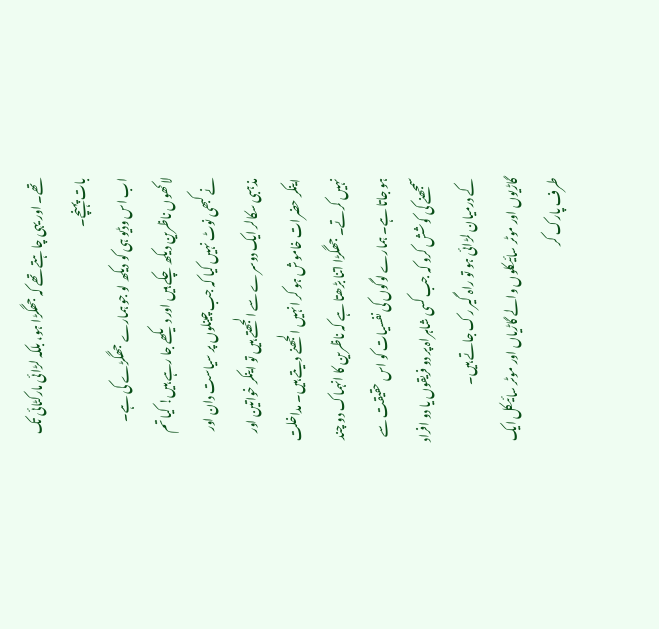تھے۔ اور یہی چاہتے تھے کہ جھگڑا ہو، بلکہ لڑائی مارکٹائی تک بات پہنچے۔
اب اس وڈیو ہی کو دیکھ لو جو ہمارے جھگڑے کی ہے۔ لاکھوں ناظرین دیکھ چکے ہیں اور دیکھے جا رہے ہیں! کیا تم نے کبھی نوٹ نہیں کیا کہ جب چینلوں پر سیاست دان اور مذہبی سکالر ایک دوسرے سے الجھتے ہیں تو اینکر خواتین اور اینکر حضرات خاموش ہو کر انہیں الجھنے دیتے ہیں۔ مداخلت نہیں کرتے۔ جھگڑا اتنا بڑھتا ہے کہ ناظرین کا انہماک دو چند ہو جاتا ہے۔ ہمارے لوگوں کی نفسیات کو اس حقیقت سے سمجھنے کی کوشش کرو کہ جب کسی شاہراہ پر دو فریقوں یا دو افراد کے درمیان لڑائی ہو تو راہ گیر رک جاتے ہیں۔
گاڑیوں اور موٹر سائیکلوں والے گاڑیاں اور موٹر سائیکل ایک طرف پارک کر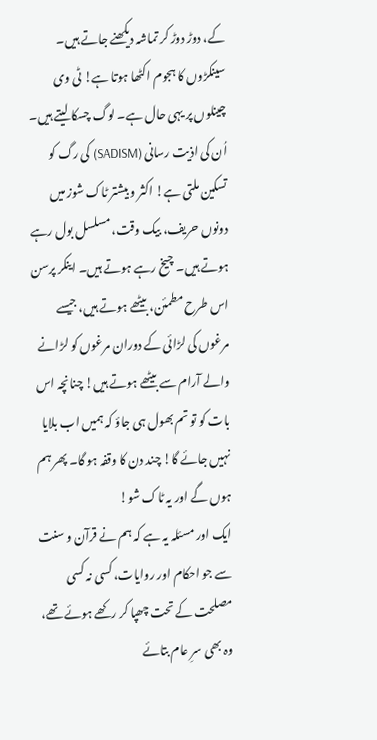کے، دوڑ دوڑ کر تماشہ دیکھنے جاتے ہیں۔ سینکڑوں کا ہجوم اکٹھا ہوتا ہے! ٹی وی چینلوں پر یہی حال ہے۔ لوگ چسکا لیتے ہیں۔ اُن کی اذیت رسانی (SADISM) کی رگ کو تسکین ملتی ہے! اکثر و بیشتر ٹاک شوز میں دونوں حریف، بیک وقت، مسلسل بول رہے ہوتے ہیں۔ چیخ رہے ہوتے ہیں۔ اینکر پرسن اس طرح مطمئن، بیٹھے ہوتے ہیں، جیسے مرغوں کی لڑائی کے دوران مرغوں کو لڑانے والے آرام سے بیٹھے ہوتے ہیں! چنانچہ اس بات کو تو تم بھول ہی جاؤ کہ ہمیں اب بلایا نہیں جائے گا! چند دن کا وقفہ ہو گا۔ پھر ہم ہوں گے اور یہ ٹاک شو!
ایک اور مسئلہ یہ ہے کہ ہم نے قرآن و سنت سے جو احکام اور روایات، کسی نہ کسی مصلحت کے تحت چھپا کر رکھے ہوئے تھے، وہ بھی سرِ عام بتائے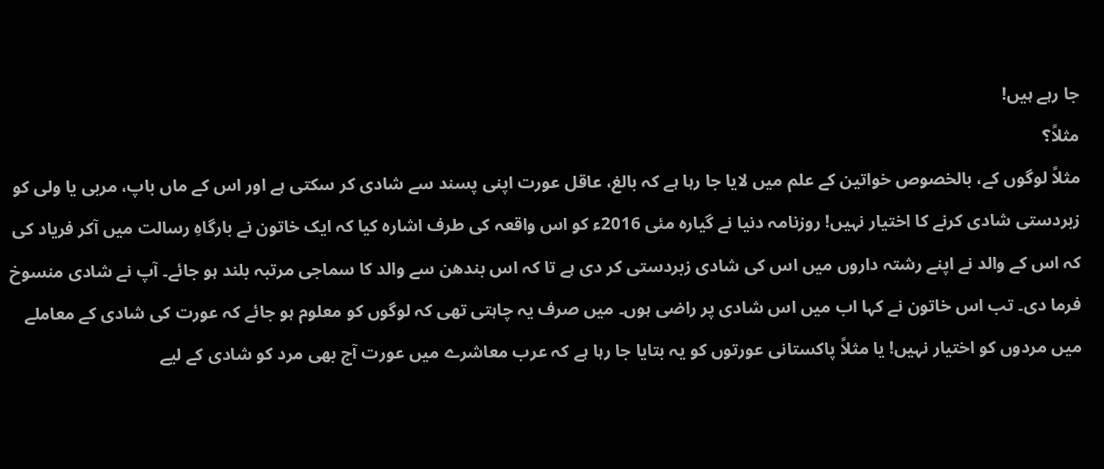جا رہے ہیں!
مثلاً؟
مثلاً لوگوں کے، بالخصوص خواتین کے علم میں لایا جا رہا ہے کہ بالغ، عاقل عورت اپنی پسند سے شادی کر سکتی ہے اور اس کے ماں باپ، مربی یا ولی کو زبردستی شادی کرنے کا اختیار نہیں! روزنامہ دنیا نے گیارہ مئی 2016ء کو اس واقعہ کی طرف اشارہ کیا کہ ایک خاتون نے بارگاہِ رسالت میں آکر فریاد کی کہ اس کے والد نے اپنے رشتہ داروں میں اس کی شادی زبردستی کر دی ہے تا کہ اس بندھن سے والد کا سماجی مرتبہ بلند ہو جائے۔ آپ نے شادی منسوخ فرما دی۔ تب اس خاتون نے کہا اب میں اس شادی پر راضی ہوں۔ میں صرف یہ چاہتی تھی کہ لوگوں کو معلوم ہو جائے کہ عورت کی شادی کے معاملے میں مردوں کو اختیار نہیں! یا مثلاً پاکستانی عورتوں کو یہ بتایا جا رہا ہے کہ عرب معاشرے میں عورت آج بھی مرد کو شادی کے لیے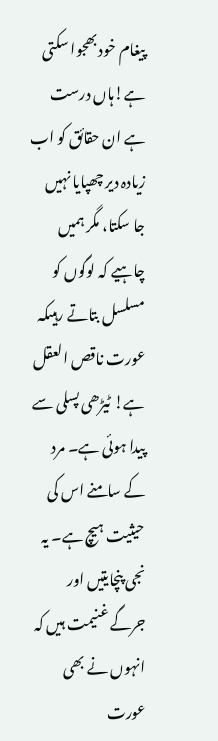پیغام خود بھجوا سکتی ہے!ہاں درست ہے ان حقائق کو اب زیادہ دیر چھپایا نہیں جا سکتا، مگر ہمیں چاہیے کہ لوگوں کو مسلسل بتاتے رہیںکہ عورت ناقص العقل ہے! ٹیڑھی پسلی سے پیدا ہوئی ہے۔ مرد کے سامنے اس کی حیثیت ہیچ ہے۔ یہ نجی پنچایتیں اور جرگے غنیمت ہیں کہ انہوں نے بھی عورت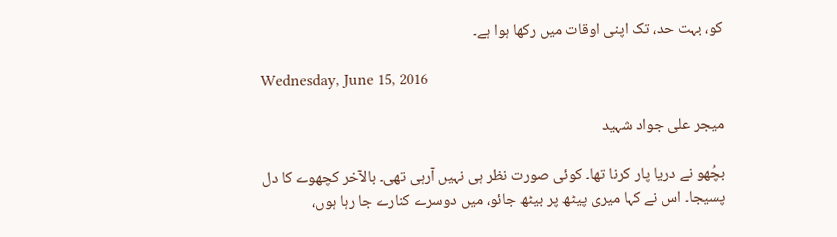کو، بہت حد، تک اپنی اوقات میں رکھا ہوا ہے۔

Wednesday, June 15, 2016

میجر علی جواد شہید

بچُھو نے دریا پار کرنا تھا۔ کوئی صورت نظر ہی نہیں آرہی تھی۔ بالآخر کچھوے کا دل پسیجا۔ اس نے کہا میری پیٹھ پر بیٹھ جائو، میں دوسرے کنارے جا رہا ہوں،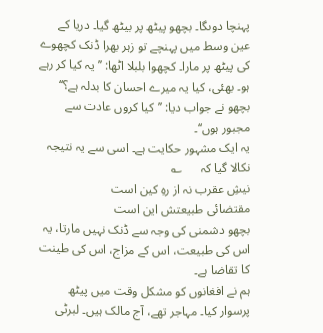پہنچا دوںگا۔ بچھو پیٹھ پر بیٹھ گیا۔ دریا کے عین وسط میں پہنچے تو زہر بھرا ڈنک کچھوے کی پیٹھ پر مارا۔ کچھوا بلبلا اٹھا: ’’یہ کیا کر رہے ہو۔ بھئی، کیا یہ میرے احسان کا بدلہ ہے؟‘‘ بچھو نے جواب دیا: ’’کیا کروں عادت سے مجبور ہوں‘‘۔
یہ ایک مشہور حکایت ہے۔ اسی سے یہ نتیجہ نکالا گیا کہ      ؎
نیشِ عقرب نہ از رہِ کین است
مقتضائی طبیعتش این است
بچھو دشمنی کی وجہ سے ڈنک نہیں مارتا، یہ اس کی طبیعت، اس کے مزاج، اس کی طینت کا تقاضا ہے۔
ہم نے افغانوں کو مشکل وقت میں پیٹھ پرسوار کیا۔ مہاجر تھے، آج مالک ہیں۔ لبرٹی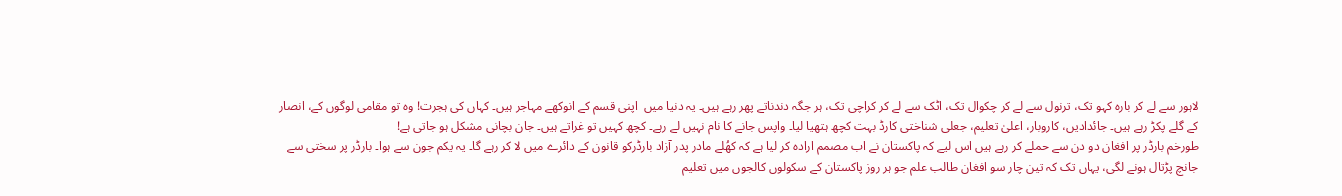لاہور سے لے کر بارہ کہو تک، ترنول سے لے کر چکوال تک، اٹک سے لے کر کراچی تک، ہر جگہ دندناتے پھر رہے ہیں۔ یہ دنیا میں  اپنی قسم کے انوکھے مہاجر ہیں۔ کہاں کی ہجرت! وہ تو مقامی لوگوں کے، انصار کے گلے پکڑ رہے ہیں۔ جائدادیں، کاروبار، اعلیٰ تعلیم، جعلی شناختی کارڈ بہت کچھ ہتھیا لیا۔ واپس جانے کا نام نہیں لے رہے۔ کچھ کہیں تو غراتے ہیں۔ جان بچانی مشکل ہو جاتی ہے!
طورخم بارڈر پر افغان دو دن سے حملے کر رہے ہیں اس لیے کہ پاکستان نے اب مصمم ارادہ کر لیا ہے کہ کھُلے مادر پدر آزاد بارڈرکو قانون کے دائرے میں لا کر رہے گا۔ یہ یکم جون سے ہوا۔ بارڈر پر سختی سے جانچ پڑتال ہونے لگی، یہاں تک کہ تین چار سو افغان طالب علم جو ہر روز پاکستان کے سکولوں کالجوں میں تعلیم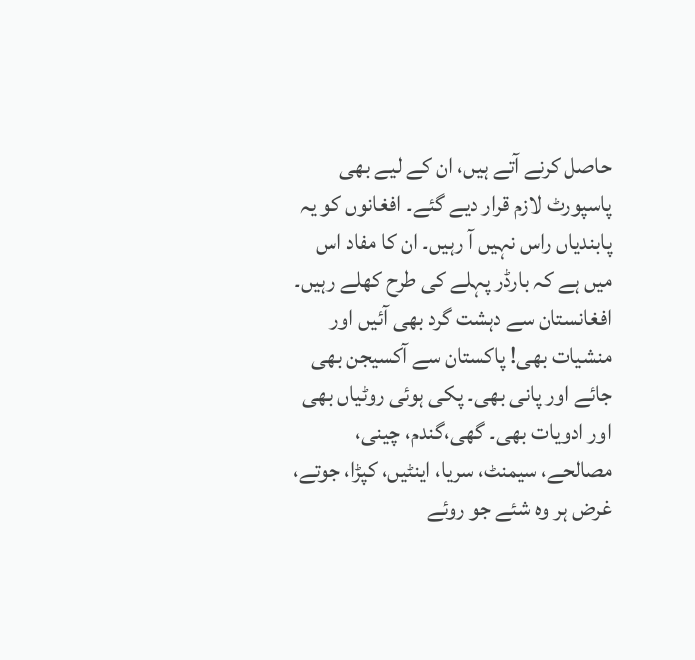حاصل کرنے آتے ہیں، ان کے لیے بھی پاسپورٹ لازم قرار دیے گئے۔ افغانوں کو یہ پابندیاں راس نہیں آ رہیں۔ ان کا مفاد اس میں ہے کہ بارڈر پہلے کی طرح کھلے رہیں۔ افغانستان سے دہشت گرد بھی آئیں اور منشیات بھی! پاکستان سے آکسیجن بھی جائے اور پانی بھی۔ پکی ہوئی روٹیاں بھی اور ادویات بھی۔ گھی،گندم، چینی، مصالحے، سیمنٹ، سریا، اینٹیں، کپڑا، جوتے، غرض ہر وہ شئے جو روئے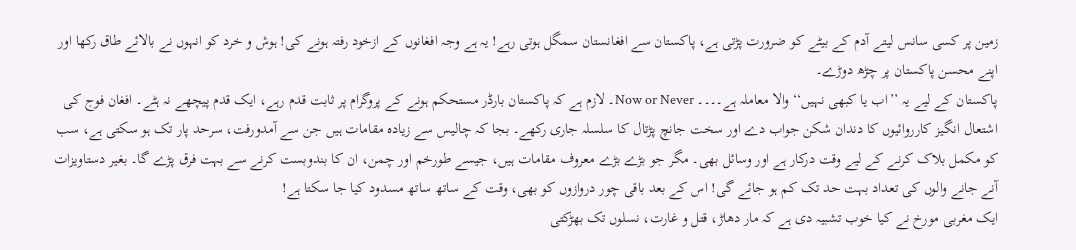زمین پر کسی سانس لیتے آدم کے بیٹے کو ضرورت پڑتی ہے، پاکستان سے افغانستان سمگل ہوتی رہے! یہ ہے وجہ افغانوں کے ازخود رفتہ ہونے کی! ہوش و خرد کو انہوں نے بالائے طاق رکھا اور اپنے محسن پاکستان پر چڑھ دوڑے۔
پاکستان کے لیے یہ ’’اب یا کبھی نہیں‘‘ والا معاملہ ہے۔۔۔۔ Now or Never۔ لازم ہے کہ پاکستان بارڈر مستحکم ہونے کے پروگرام پر ثابت قدم رہے، ایک قدم پیچھے نہ ہٹے۔ افغان فوج کی اشتعال انگیز کارروائیوں کا دندان شکن جواب دے اور سخت جانچ پڑتال کا سلسلہ جاری رکھے۔ بجا کہ چالیس سے زیادہ مقامات ہیں جن سے آمدورفت، سرحد پار تک ہو سکتی ہے، سب کو مکمل بلاک کرنے کے لیے وقت درکار ہے اور وسائل بھی۔ مگر جو بڑے بڑے معروف مقامات ہیں، جیسے طورخم اور چمن، ان کا بندوبست کرنے سے بہت فرق پڑے گا۔ بغیر دستاویزات آنے جانے والوں کی تعداد بہت حد تک کم ہو جائے گی! اس کے بعد باقی چور دروازوں کو بھی، وقت کے ساتھ ساتھ مسدود کیا جا سکتا ہے!
ایک مغربی مورخ نے کیا خوب تشبیہ دی ہے کہ مار دھاڑ، قتل و غارت، نسلوں تک بھڑکتی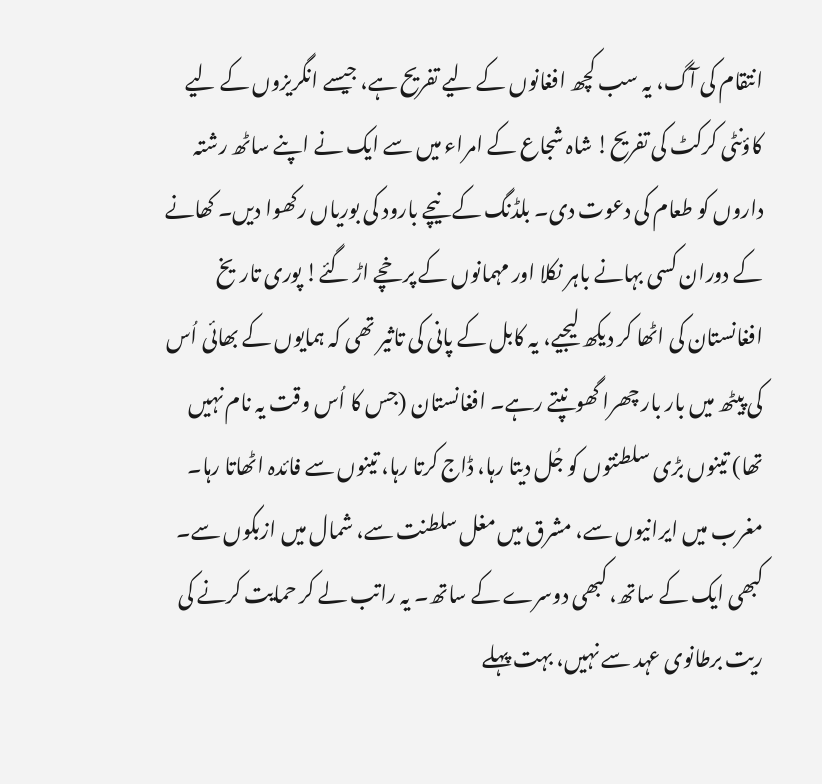انتقام کی آگ، یہ سب کچھ افغانوں کے لیے تفریح ہے، جیسے انگریزوں کے لیے کاؤنٹی کرکٹ کی تفریح! شاہ شجاع کے امراء میں سے ایک نے اپنے ساٹھ رشتہ داروں کو طعام کی دعوت دی۔ بلڈنگ کے نیچے بارود کی بوریاں رکھوا دیں۔ کھانے کے دوران کسی بہانے باہر نکلا اور مہمانوں کے پرخچے اڑ گئے! پوری تاریخ افغانستان کی اٹھا کر دیکھ لیجیے، یہ کابل کے پانی کی تاثیر تھی کہ ہمایوں کے بھائی اُس کی پیٹھ میں بار بار چھرا گھونپتے رہے۔ افغانستان (جس کا اُس وقت یہ نام نہیں تھا) تینوں بڑی سلطنتوں کو جُل دیتا رہا، ڈاج کرتا رہا، تینوں سے فائدہ اٹھاتا رہا۔ مغرب میں ایرانیوں سے، مشرق میں مغل سلطنت سے، شمال میں ازبکوں سے۔ کبھی ایک کے ساتھ، کبھی دوسرے کے ساتھ۔ یہ راتب لے کر حمایت کرنے کی ریت برطانوی عہد سے نہیں، بہت پہلے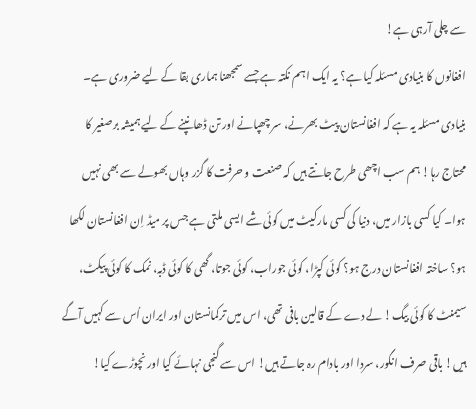سے چلی آرہی ہے!
افغانوں کا بنیادی مسئلہ کیا ہے؟ یہ ایک اہم نکتہ ہے جسے سمجھنا ہماری بقا کے لیے ضروری ہے۔ بنیادی مسئلہ یہ ہے کہ افغانستان پیٹ بھرنے، سر چھپانے اور تن ڈھانپنے کے لیے ہمیشہ برصغیر کا محتاج رہا! ہم سب اچھی طرح جانتے ہیں کہ صنعت و حرفت کا گزر وہاں بھولے سے بھی نہیں ہوا۔ کیا کسی بازار میں، دنیا کی کسی مارکیٹ میں کوئی شے ایسی ملتی ہے جس پر میڈ اِن افغانستان لکھا ہو؟ ساختہ افغانستان درج ہو؟ کوئی کپڑا، کوئی جوراب، کوئی جوتا، گھی کا کوئی ڈبہ، نمک کا کوئی پیکٹ، سیمنٹ کا کوئی بیگ! لے دے کے قالین بافی تھی، اس میں ترکمانستان اور ایران اُس سے کہیں آگے ہیں! باقی صرف انگور، سردا اور بادام رہ جاتے ہیں! اس سے گنجی نہائے کیا اور نچوڑے کیا!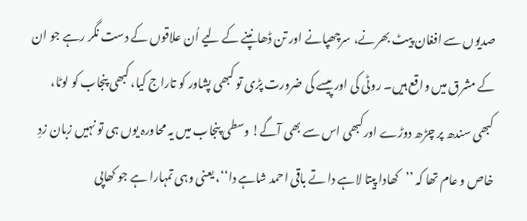صدیوں سے افغان پیٹ بھرنے، سرچھپانے اور تن ڈھانپنے کے لیے اُن علاقوں کے دست نگر رہے جو ان کے مشرق میں واقع ہیں۔ روٹی کی اور پیسے کی ضرورت پڑی تو کبھی پشاور کو تاراج کیا، کبھی پنجاب کو لوٹا، کبھی سندھ پر چڑھ دوڑے اورکبھی اس سے بھی آگے! وسطی پنجاب میں یہ محاورہ یوں ہی تو نہیں زبان زدِ خاص و عام تھا کہ ’’کھادا پیتا لاہے دا تے باقی احمد شاہے دا‘‘، یعنی وہی تمہارا ہے جو کھاپی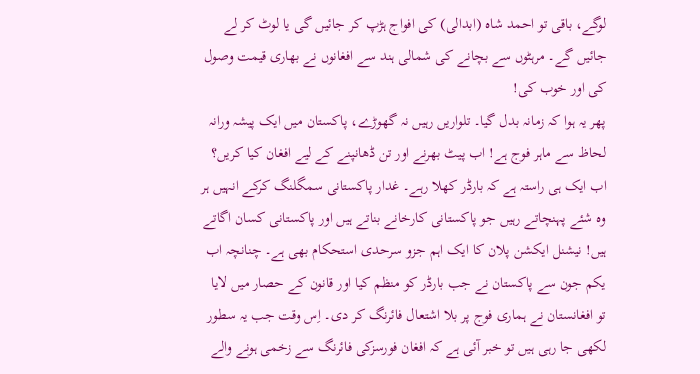لوگے، باقی تو احمد شاہ (ابدالی) کی افواج ہڑپ کر جائیں گی یا لوٹ کر لے جائیں گے۔ مرہٹوں سے بچانے کی شمالی ہند سے افغانوں نے بھاری قیمت وصول کی اور خوب کی!
پھر یہ ہوا کہ زمانہ بدل گیا۔ تلواریں رہیں نہ گھوڑے، پاکستان میں ایک پیشہ ورانہ لحاظ سے ماہر فوج ہے! اب پیٹ بھرنے اور تن ڈھانپنے کے لیے افغان کیا کریں؟ اب ایک ہی راستہ ہے کہ بارڈر کھلا رہے۔ غدار پاکستانی سمگلنگ کرکے انہیں ہر وہ شئے پہنچاتے رہیں جو پاکستانی کارخانے بناتے ہیں اور پاکستانی کسان اگاتے ہیں! نیشنل ایکشن پلان کا ایک اہم جزو سرحدی استحکام بھی ہے۔ چنانچہ اب یکم جون سے پاکستان نے جب بارڈر کو منظم کیا اور قانون کے حصار میں لایا تو افغانستان نے ہماری فوج پر بلا اشتعال فائرنگ کر دی۔ اِس وقت جب یہ سطور لکھی جا رہی ہیں تو خبر آئی ہے کہ افغان فورسزکی فائرنگ سے زخمی ہونے والے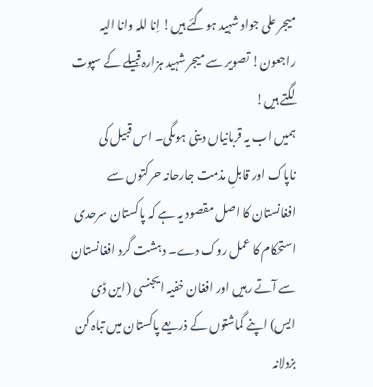میجر علی جواد شہید ہوگئے ہیں! اِنا للہ وانا الیہ راجعون! تصویر سے میجر شہید ہزارہ قبیلے کے سپوت لگتے ہیں!
ہمیں اب یہ قربانیاں دینی ہوںگی۔ اس قبیل کی ناپاک اور قابلِ مذمت جارحانہ حرکتوں سے افغانستان کا اصل مقصود یہ ہے کہ پاکستان سرحدی استحکام کا عمل روک دے۔ دہشت گرد افغانستان سے آتے رہیں اور افغان خفیہ ایجنسی (این ڈی ایس) اپنے گماشتوں کے ذریعے پاکستان میں تباہ کن بزدلانہ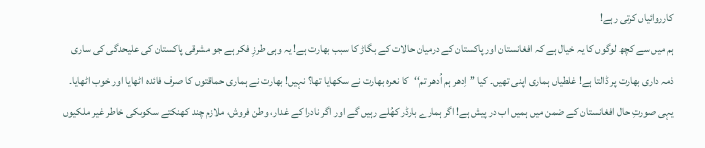کارروائیاں کرتی رہے!
ہم میں سے کچھ لوگوں کا یہ خیال ہے کہ افغانستان اور پاکستان کے درمیان حالات کے بگاڑ کا سبب بھارت ہے! یہ وہی طرزِ فکر ہے جو مشرقی پاکستان کی علیحدگی کی ساری ذمہ داری بھارت پر ڈالتا ہے! غلطیاں ہماری اپنی تھیں۔ کیا ’’اِدھر ہم اُدھر تم‘‘کا نعرہ بھارت نے سکھایا تھا؟ نہیں! بھارت نے ہماری حماقتوں کا صرف فائدہ اٹھایا اور خوب اٹھایا۔ یہی صورتِ حال افغانستان کے ضمن میں ہمیں اب در پیش ہے! اگر ہمارے بارڈر کھُلے رہیں گے اور اگر نادرا کے غدار، وطن فروش، ملازم چند کھنکتے سکوںکی خاطر غیر ملکیوں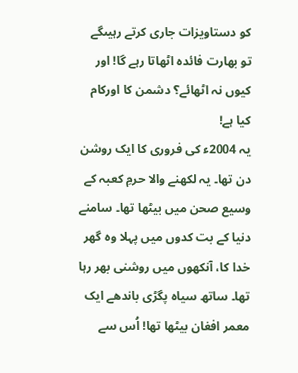کو دستاویزات جاری کرتے رہیںگے تو بھارت فائدہ اٹھاتا رہے گا! اور کیوں نہ اٹھائے؟ دشمن کا اورکام کیا ہے!
یہ 2004ء کی فروری کا ایک روشن دن تھا۔ یہ لکھنے والا حرمِ کعبہ کے وسیع صحن میں بیٹھا تھا۔ سامنے دنیا کے بت کدوں میں پہلا وہ گھر خدا کا، آنکھوں میں روشنی بھر رہا تھا۔ ساتھ سیاہ پگڑی باندھے ایک معمر افغان بیٹھا تھا! اُس سے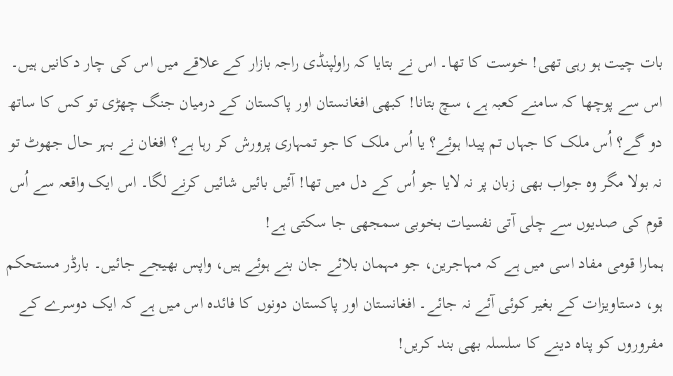بات چیت ہو رہی تھی! خوست کا تھا۔ اس نے بتایا کہ راولپنڈی راجہ بازار کے علاقے میں اس کی چار دکانیں ہیں۔ اس سے پوچھا کہ سامنے کعبہ ہے، سچ بتانا! کبھی افغانستان اور پاکستان کے درمیان جنگ چھڑی تو کس کا ساتھ دو گے؟ اُس ملک کا جہاں تم پیدا ہوئے؟ یا اُس ملک کا جو تمہاری پرورش کر رہا ہے؟ افغان نے بہر حال جھوٹ تو نہ بولا مگر وہ جواب بھی زبان پر نہ لایا جو اُس کے دل میں تھا! آئیں بائیں شائیں کرنے لگا۔ اس ایک واقعہ سے اُس قوم کی صدیوں سے چلی آتی نفسیات بخوبی سمجھی جا سکتی ہے!
ہمارا قومی مفاد اسی میں ہے کہ مہاجرین، جو مہمان بلائے جان بنے ہوئے ہیں، واپس بھیجے جائیں۔ بارڈر مستحکم ہو، دستاویزات کے بغیر کوئی آئے نہ جائے۔ افغانستان اور پاکستان دونوں کا فائدہ اس میں ہے کہ ایک دوسرے کے مفروروں کو پناہ دینے کا سلسلہ بھی بند کریں!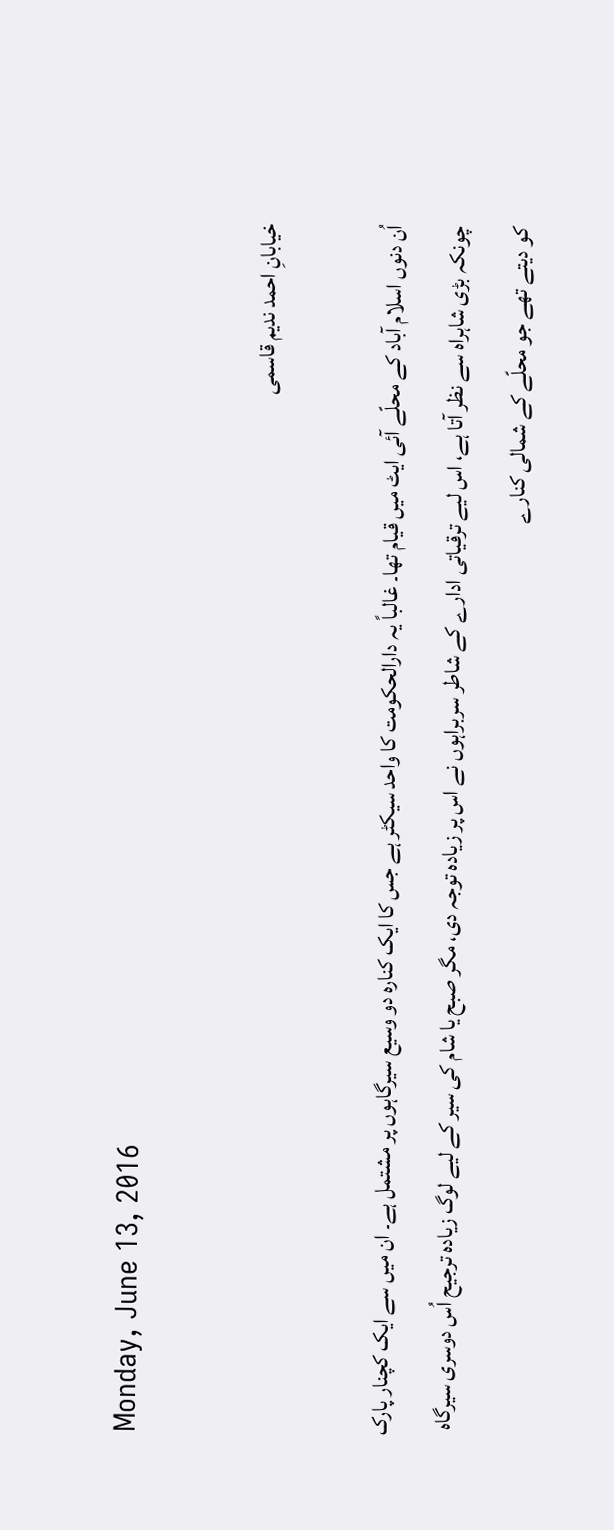Monday, June 13, 2016

خیابانِ احمد ندیم قاسمی

اُن دنوں اسلام آباد کے محلّے آئی ایٹ میں قیام تھا۔ غالباً یہ دارالحکومت کا واحد سیکٹر ہے جس کا ایک کنارہ دو وسیع سیرگاہوں پر مشتمل ہے۔ ان میں سے ایک کچنار پارک چونکہ بڑی شاہراہ سے نظر آتا ہے، اس لیے ترقیاتی ادارے کے شاطر سربراہوں نے اس پر زیادہ توجہ دی، مگر صبح یا شام کی سیر کے لیے لوگ زیادہ ترجیح اُس دوسری سیرگاہ کو دیتے تھے جو محلّے کے شمالی کنارے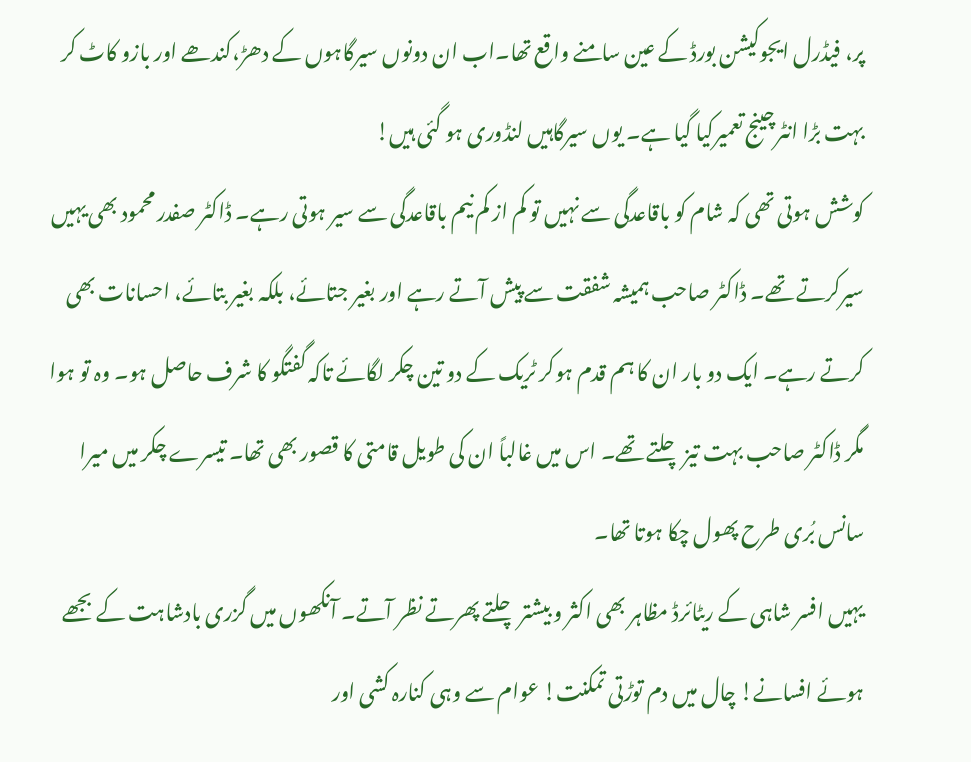پر، فیڈرل ایجوکیشن بورڈ کے عین سامنے واقع تھا۔اب ان دونوں سیرگاہوں کے دھڑ،کندھے اور بازو کاٹ کر بہت بڑا انٹرچینج تعمیرکیا گیا ہے۔ یوں سیرگاہیں لنڈوری ہو گئی ہیں!
کوشش ہوتی تھی کہ شام کو باقاعدگی سے نہیں تو کم از کم نیم باقاعدگی سے سیر ہوتی رہے۔ ڈاکٹر صفدر محمود بھی یہیں سیرکرتے تھے۔ ڈاکٹر صاحب ہمیشہ شفقت سے پیش آتے رہے اور بغیر جتائے، بلکہ بغیر بتائے، احسانات بھی کرتے رہے۔ ایک دو بار ان کا ہم قدم ہوکر ٹریک کے دو تین چکر لگائے تاکہ گفتگو کا شرف حاصل ہو۔ وہ تو ہوا مگر ڈاکٹر صاحب بہت تیز چلتے تھے۔ اس میں غالباً ان کی طویل قامتی کا قصور بھی تھا۔ تیسرے چکر میں میرا سانس بُری طرح پھول چکا ہوتا تھا۔
یہیں افسر شاہی کے ریٹائرڈ مظاہر بھی اکثر و بیشتر چلتے پھرتے نظر آتے۔ آنکھوں میں گزری بادشاہت کے بجھے ہوئے افسانے! چال میں دم توڑتی تمکنت! عوام سے وہی کنارہ کشی اور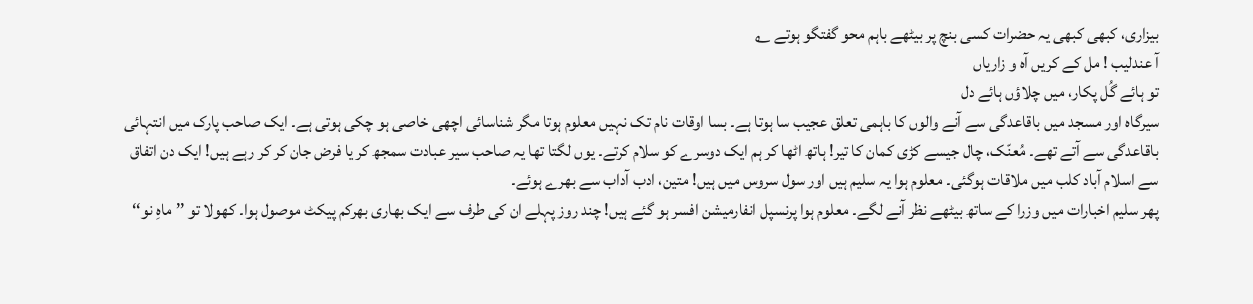بیزاری، کبھی کبھی یہ حضرات کسی بنچ پر بیٹھے باہم محو گفتگو ہوتے ؎
آ عندلیب ! مل کے کریں آہ و زاریاں
تو ہائے گُل پکار، میں چلاؤں ہائے دل
سیرگاہ اور مسجد میں باقاعدگی سے آنے والوں کا باہمی تعلق عجیب سا ہوتا ہے۔ بسا اوقات نام تک نہیں معلوم ہوتا مگر شناسائی اچھی خاصی ہو چکی ہوتی ہے۔ ایک صاحب پارک میں انتہائی باقاعدگی سے آتے تھے۔ مُعنّک، چال جیسے کڑی کمان کا تیر! ہاتھ اٹھا کر ہم ایک دوسرے کو سلام کرتے۔ یوں لگتا تھا یہ صاحب سیر عبادت سمجھ کر یا فرض جان کر کر رہے ہیں! ایک دن اتفاق سے اسلام آباد کلب میں ملاقات ہوگئی۔ معلوم ہوا یہ سلیم ہیں اور سول سروس میں ہیں! متین، ادب آداب سے بھرے ہوئے۔
پھر سلیم اخبارات میں وزرا کے ساتھ بیٹھے نظر آنے لگے۔ معلوم ہوا پرنسپل انفارمیشن افسر ہو گئے ہیں! چند روز پہلے ان کی طرف سے ایک بھاری بھرکم پیکٹ موصول ہوا۔ کھولا تو ’’ماہِ نو‘‘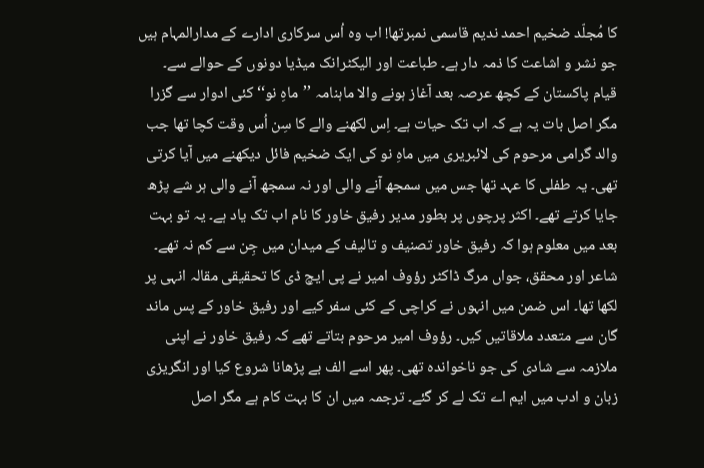کا مُجلّد ضخیم احمد ندیم قاسمی نمبرتھا! اب وہ اُس سرکاری ادارے کے مدارالمہام ہیں جو نشر و اشاعت کا ذمہ دار ہے۔ طباعت اور الیکٹرانک میڈیا دونوں کے حوالے سے۔
قیام پاکستان کے کچھ عرصہ بعد آغاز ہونے والا ماہنامہ ’’ماہِ نو‘‘ کئی ادوار سے گزرا مگر اصل بات یہ ہے کہ اب تک حیات ہے۔ اِس لکھنے والے کا سِن اُس وقت کچا تھا جب والد گرامی مرحوم کی لائبریری میں ماہِ نو کی ایک ضخیم فائل دیکھنے میں آیا کرتی تھی۔ یہ طفلی کا عہد تھا جس میں سمجھ آنے والی اور نہ سمجھ آنے والی ہر شے پڑھ جایا کرتے تھے۔ اکثر پرچوں پر بطور مدیر رفیق خاور کا نام اب تک یاد ہے۔ یہ تو بہت بعد میں معلوم ہوا کہ رفیق خاور تصنیف و تالیف کے میدان میں جِن سے کم نہ تھے۔ شاعر اور محقق، جواں مرگ ڈاکٹر رؤوف امیر نے پی ایچ ڈی کا تحقیقی مقالہ انہی پر لکھا تھا۔ اس ضمن میں انہوں نے کراچی کے کئی سفر کیے اور رفیق خاور کے پس ماند گان سے متعدد ملاقاتیں کیں۔ رؤوف امیر مرحوم بتاتے تھے کہ رفیق خاور نے اپنی ملازمہ سے شادی کی جو ناخواندہ تھی۔ پھر اسے الف بے پڑھانا شروع کیا اور انگریزی زبان و ادب میں ایم اے تک لے کر گئے۔ ترجمہ میں ان کا بہت کام ہے مگر اصل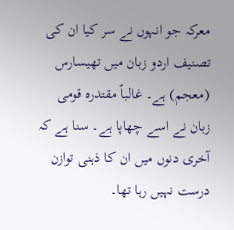معرکہ جو انہوں نے سر کیا ان کی تصنیف اردو زبان میں تھیسارس (معجم) ہے۔ غالباً مقتدرہ قومی زبان نے اسے چھاپا ہے۔ سنا ہے کہ آخری دنوں میں ان کا ذہنی توازن درست نہیں رہا تھا۔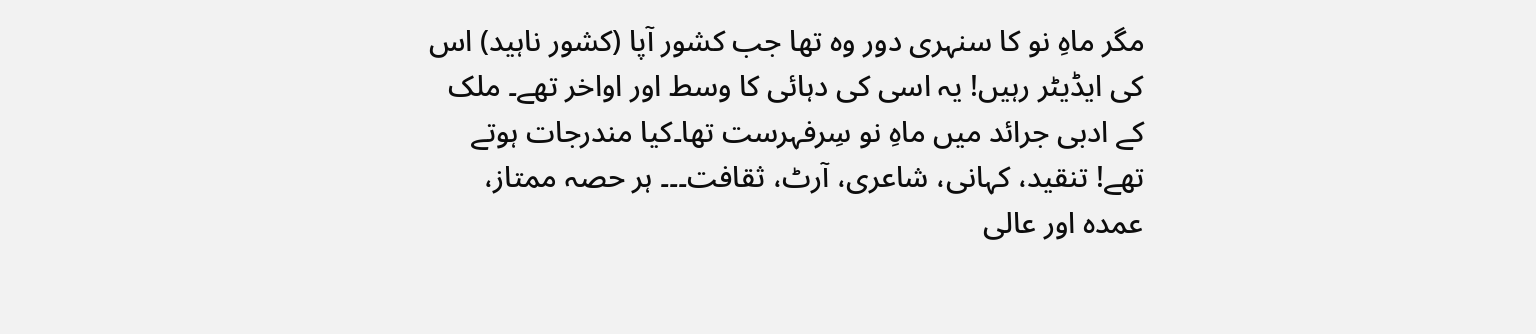مگر ماہِ نو کا سنہری دور وہ تھا جب کشور آپا (کشور ناہید) اس کی ایڈیٹر رہیں! یہ اسی کی دہائی کا وسط اور اواخر تھے۔ ملک کے ادبی جرائد میں ماہِ نو سِرفہرست تھا۔کیا مندرجات ہوتے تھے! تنقید، کہانی، شاعری، آرٹ، ثقافت۔۔۔ ہر حصہ ممتاز، عمدہ اور عالی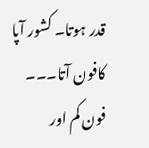قدر ہوتا۔ کشور آپا کافون آتا۔۔۔ فون کم اور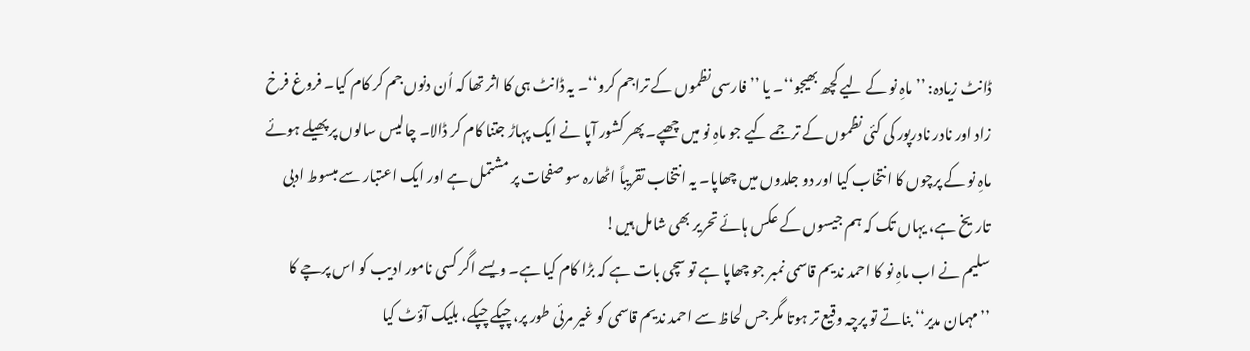ڈانٹ زیادہ: ’’ماہِ نو کے لیے کچھ بھیجو‘‘۔ یا ’’فارسی نظموں کے تراجم کرو‘‘۔ یہ ڈانٹ ہی کا اثر تھا کہ اُن دنوں جم کر کام کیا۔ فروغ فرخ زاد اور نادر نادرپور کی کئی نظموں کے ترجمے کیے جو ماہِ نو میں چھپے۔ پھر کشور آپا نے ایک پہاڑ جتنا کام کر ڈالا۔ چالیس سالوں پر پھیلے ہوئے ماہِ نو کے پرچوں کا انتخاب کیا اور دو جلدوں میں چھاپا۔ یہ انتخاب تقریباً اٹھارہ سو صفحات پر مشتمل ہے اور ایک اعتبار سے مبسوط ادبی تاریخ ہے، یہاں تک کہ ہم جیسوں کے عکس ہائے تحریر بھی شامل ہیں!
سلیم نے اب ماہِ نو کا احمد ندیم قاسمی نمبر جو چھاپا ہے تو سچی بات ہے کہ بڑا کام کیا ہے۔ ویسے اگر کسی نامور ادیب کو اس پرچے کا ’’مہمان مدیر‘‘ بناتے تو پرچہ وقیع تر ہوتا مگر جس لحاظ سے احمد ندیم قاسمی کو غیر مرئی طور پر، چپکے چپکے، بلیک آؤٹ کیا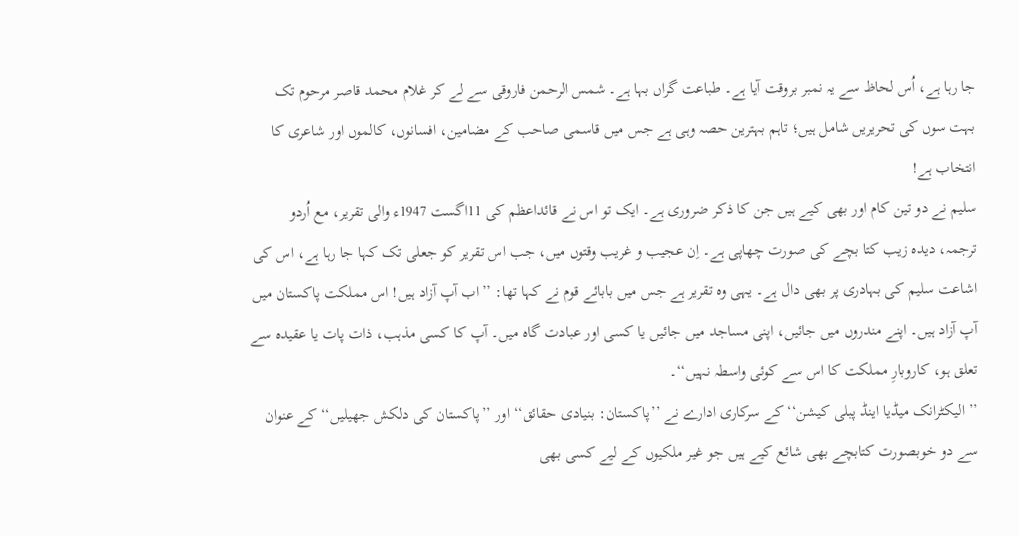جا رہا ہے، اُس لحاظ سے یہ نمبر بروقت آیا ہے۔ طباعت گراں بہا ہے۔ شمس الرحمن فاروقی سے لے کر غلام محمد قاصر مرحوم تک بہت سوں کی تحریریں شامل ہیں؛ تاہم بہترین حصہ وہی ہے جس میں قاسمی صاحب کے مضامین، افسانوں، کالموں اور شاعری کا انتخاب ہے!
سلیم نے دو تین کام اور بھی کیے ہیں جن کا ذکر ضروری ہے۔ ایک تو اس نے قائداعظم کی 11اگست 1947ء والی تقریر، مع اُردو ترجمہ، دیدہ زیب کتا بچے کی صورت چھاپی ہے۔ اِن عجیب و غریب وقتوں میں، جب اس تقریر کو جعلی تک کہا جا رہا ہے، اس کی اشاعت سلیم کی بہادری پر بھی دال ہے۔ یہی وہ تقریر ہے جس میں بابائے قوم نے کہا تھا: ’’اب آپ آزاد ہیں! اس مملکت پاکستان میں آپ آزاد ہیں۔ اپنے مندروں میں جائیں، اپنی مساجد میں جائیں یا کسی اور عبادت گاہ میں۔ آپ کا کسی مذہب، ذات پات یا عقیدہ سے تعلق ہو، کاروبارِ مملکت کا اس سے کوئی واسطہ نہیں‘‘۔
’’الیکٹرانک میڈیا اینڈ پبلی کیشن‘‘ کے سرکاری ادارے نے ’’پاکستان: بنیادی حقائق‘‘ اور ’’پاکستان کی دلکش جھیلیں‘‘ کے عنوان سے دو خوبصورت کتابچے بھی شائع کیے ہیں جو غیر ملکیوں کے لیے کسی بھی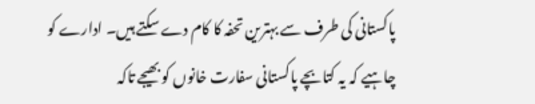پاکستانی کی طرف سے بہترین تحفہ کا کام دے سکتے ہیں۔ ادارے کو چاہیے کہ یہ کتابچے پاکستانی سفارت خانوں کو بھیجے تاکہ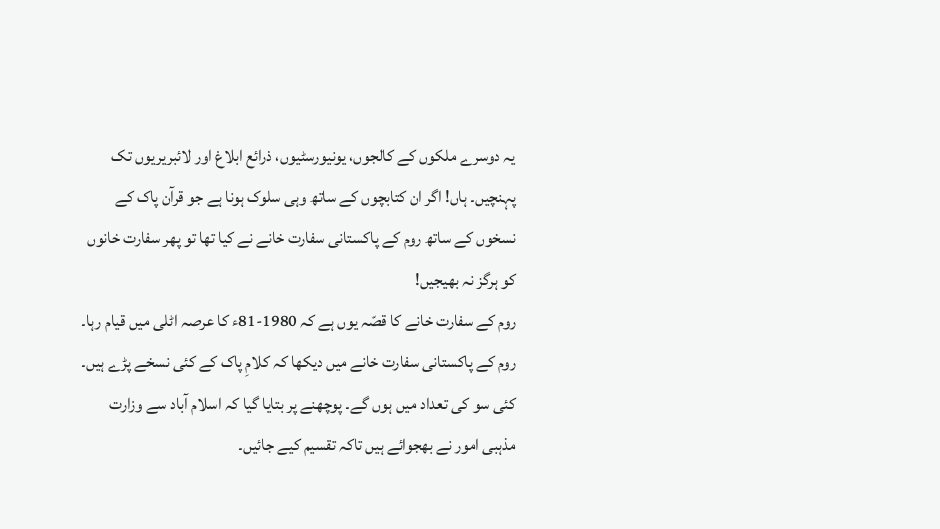یہ دوسرے ملکوں کے کالجوں، یونیورسٹیوں، ذرائع ابلاغ اور لائبریریوں تک پہنچیں۔ ہاں! اگر ان کتابچوں کے ساتھ وہی سلوک ہونا ہے جو قرآن پاک کے نسخوں کے ساتھ روم کے پاکستانی سفارت خانے نے کیا تھا تو پھر سفارت خانوں کو ہرگز نہ بھیجیں!
روم کے سفارت خانے کا قصّہ یوں ہے کہ 1980-81ء کا عرصہ اٹلی میں قیام رہا۔ روم کے پاکستانی سفارت خانے میں دیکھا کہ کلامِ پاک کے کئی نسخے پڑے ہیں۔ کئی سو کی تعداد میں ہوں گے۔ پوچھنے پر بتایا گیا کہ اسلام آباد سے وزارت مذہبی امور نے بھجوائے ہیں تاکہ تقسیم کیے جائیں۔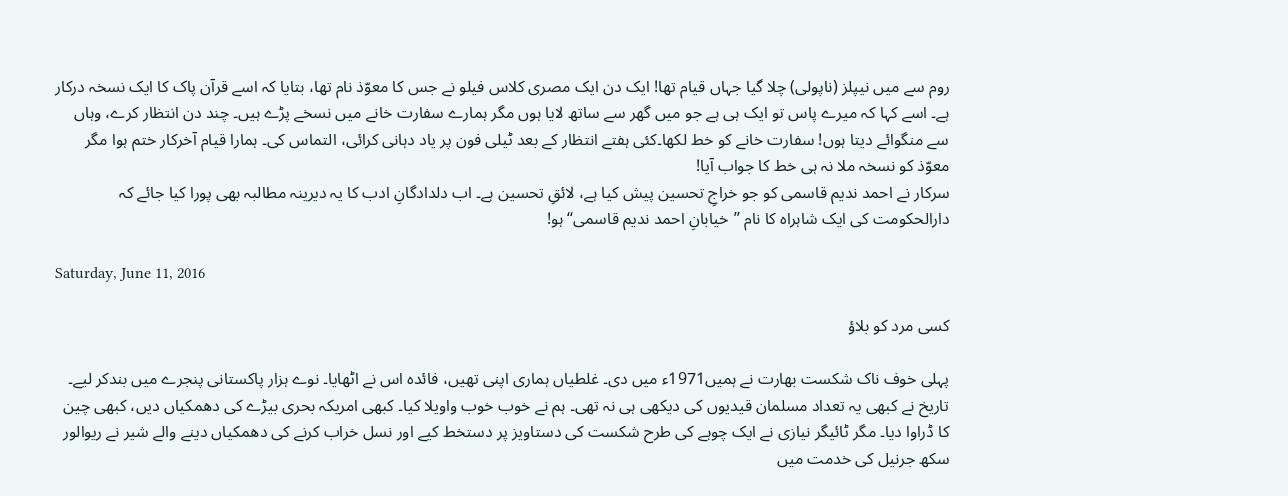روم سے میں نیپلز (ناپولی) چلا گیا جہاں قیام تھا! ایک دن ایک مصری کلاس فیلو نے جس کا معوّذ نام تھا، بتایا کہ اسے قرآن پاک کا ایک نسخہ درکار ہے۔ اسے کہا کہ میرے پاس تو ایک ہی ہے جو میں گھر سے ساتھ لایا ہوں مگر ہمارے سفارت خانے میں نسخے پڑے ہیں۔ چند دن انتظار کرے، وہاں سے منگوائے دیتا ہوں! سفارت خانے کو خط لکھا۔کئی ہفتے انتظار کے بعد ٹیلی فون پر یاد دہانی کرائی، التماس کی۔ ہمارا قیام آخرکار ختم ہوا مگر معوّذ کو نسخہ ملا نہ ہی خط کا جواب آیا!
سرکار نے احمد ندیم قاسمی کو جو خراجِ تحسین پیش کیا ہے، لائقِ تحسین ہے۔ اب دلدادگانِ ادب کا یہ دیرینہ مطالبہ بھی پورا کیا جائے کہ دارالحکومت کی ایک شاہراہ کا نام ’’خیابانِ احمد ندیم قاسمی‘‘ ہو!

Saturday, June 11, 2016

کسی مرد کو بلاؤ

پہلی خوف ناک شکست بھارت نے ہمیں1971ء میں دی۔ غلطیاں ہماری اپنی تھیں، فائدہ اس نے اٹھایا۔ نوے ہزار پاکستانی پنجرے میں بندکر لیے۔ تاریخ نے کبھی یہ تعداد مسلمان قیدیوں کی دیکھی ہی نہ تھی۔ ہم نے خوب خوب واویلا کیا۔ کبھی امریکہ بحری بیڑے کی دھمکیاں دیں، کبھی چین کا ڈراوا دیا۔ مگر ٹائیگر نیازی نے ایک چوہے کی طرح شکست کی دستاویز پر دستخط کیے اور نسل خراب کرنے کی دھمکیاں دینے والے شیر نے ریوالور سکھ جرنیل کی خدمت میں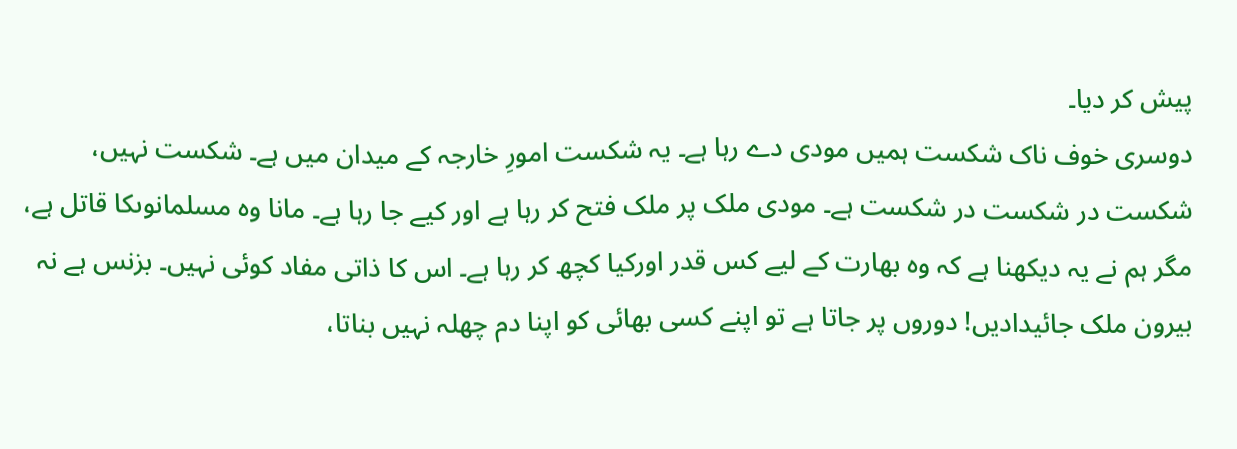پیش کر دیا۔
دوسری خوف ناک شکست ہمیں مودی دے رہا ہے۔ یہ شکست امورِ خارجہ کے میدان میں ہے۔ شکست نہیں، شکست در شکست در شکست ہے۔ مودی ملک پر ملک فتح کر رہا ہے اور کیے جا رہا ہے۔ مانا وہ مسلمانوںکا قاتل ہے، مگر ہم نے یہ دیکھنا ہے کہ وہ بھارت کے لیے کس قدر اورکیا کچھ کر رہا ہے۔ اس کا ذاتی مفاد کوئی نہیں۔ بزنس ہے نہ بیرون ملک جائیدادیں! دوروں پر جاتا ہے تو اپنے کسی بھائی کو اپنا دم چھلہ نہیں بناتا،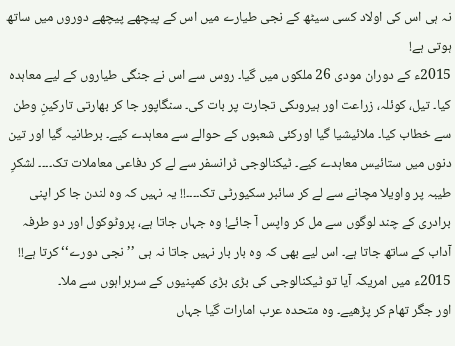نہ ہی اس کی اولاد کسی سیٹھ کے نجی طیارے میں اس کے پیچھے پیچھے دوروں میں ساتھ ہوتی ہے!
2015ء کے دوران مودی 26 ملکوں میں گیا۔ روس سے اس نے جنگی طیاروں کے لیے معاہدہ کیا۔ تیل، کوئلہ، زراعت اور ہیروںکی تجارت پر بات کی۔ سنگاپور جا کر بھارتی تارکینِ وطن سے خطاب کیا۔ ملائیشیا گیا اورکئی شعبوں کے حوالے سے معاہدے کیے۔ برطانیہ گیا اور تین دنوں میں ستائیس معاہدے کیے۔ ٹیکنالوجی ٹرانسفر سے لے کر دفاعی معاملات تک۔۔۔۔ لشکرِ طیبہ پر واویلا مچانے سے لے کر سائبر سکیورٹی تک۔۔۔۔!! یہ نہیں کہ وہ لندن جا کر اپنی برادری کے چند لوگوں سے مل کر واپس آ جائے! وہ جہاں جاتا ہے، پروٹوکول اور دو طرفہ آداب کے ساتھ جاتا ہے۔ اس لیے بھی کہ وہ بار بار نہیں جاتا نہ ہی ’’نجی دورے‘‘ کرتا ہے!!
2015ء میں امریکہ آیا تو ٹیکنالوجی کی بڑی بڑی کمپنیوں کے سربراہوں سے ملا۔
اور جگر تھام کر پڑھیے۔ وہ متحدہ عرب امارات گیا جہاں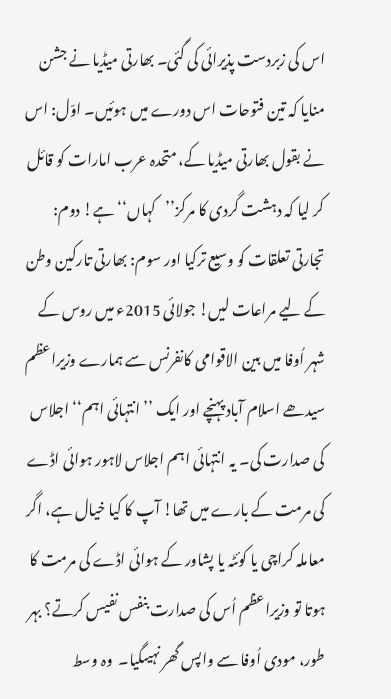اس کی زبردست پذیرائی کی گئی۔ بھارتی میڈیا نے جشن منایا کہ تین فتوحات اس دورے میں ہوئیں۔ اوّل: اس نے بقول بھارتی میڈیا کے، متحدہ عرب امارات کو قائل کر لیا کہ دہشت گردی کا مرکز’’کہاں‘‘ ہے! دوم: تجارتی تعلقات کو وسیع ترکیا اور سوم: بھارتی تارکین وطن کے لیے مراعات لیں! جولائی 2015ء میں روس کے شہر اُوفا میں بین الاقوامی کانفرنس سے ہمارے وزیراعظم سیدھے اسلام آباد پہنچے اور ایک ’’انتہائی اہم‘‘ اجلاس کی صدارت کی۔ یہ انتہائی اہم اجلاس لاہور ہوائی اڈے کی مرمت کے بارے میں تھا! آپ کا کیا خیال ہے، اگر معاملہ کراچی یا کوئٹہ یا پشاور کے ہوائی اڈے کی مرمت کا ہوتا تو وزیراعظم اُس کی صدارت بنفس نفیس کرتے؟ بہر طور، مودی اُوفا سے واپس گھر نہیںگیا۔  وہ وسط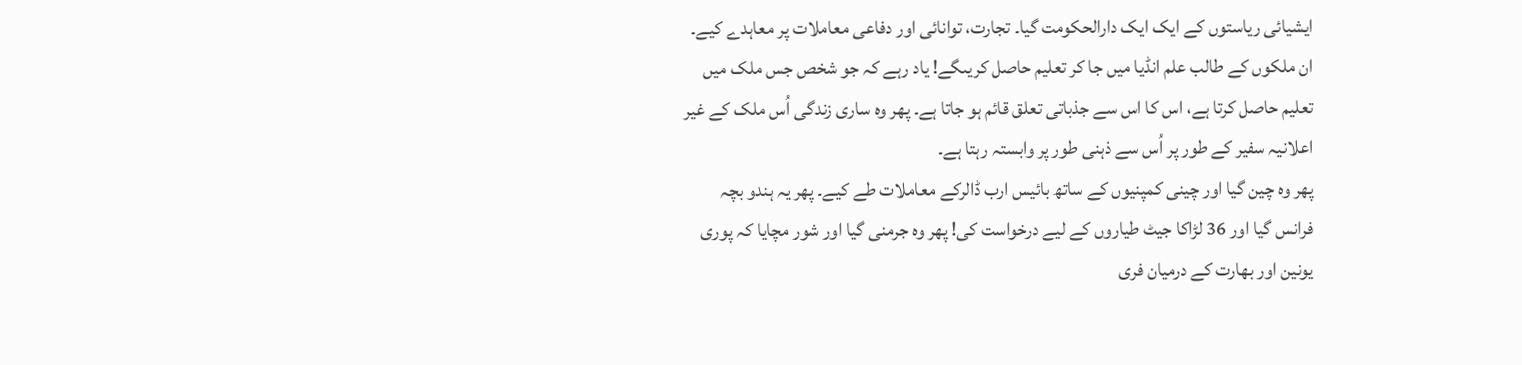ایشیائی ریاستوں کے ایک ایک دارالحکومت گیا۔ تجارت، توانائی اور دفاعی معاملات پر معاہدے کیے۔ ان ملکوں کے طالب علم انڈیا میں جا کر تعلیم حاصل کریںگے! یاد رہے کہ جو شخص جس ملک میں تعلیم حاصل کرتا ہے، اس کا اس سے جذباتی تعلق قائم ہو جاتا ہے۔ پھر وہ ساری زندگی اُس ملک کے غیر اعلانیہ سفیر کے طور پر اُس سے ذہنی طور پر وابستہ رہتا ہے۔
پھر وہ چین گیا اور چینی کمپنیوں کے ساتھ بائیس ارب ڈالرکے معاملات طے کیے۔ پھر یہ ہندو بچہ فرانس گیا اور 36 لڑاکا جیٹ طیاروں کے لیے درخواست کی! پھر وہ جرمنی گیا اور شور مچایا کہ پوری یونین اور بھارت کے درمیان فری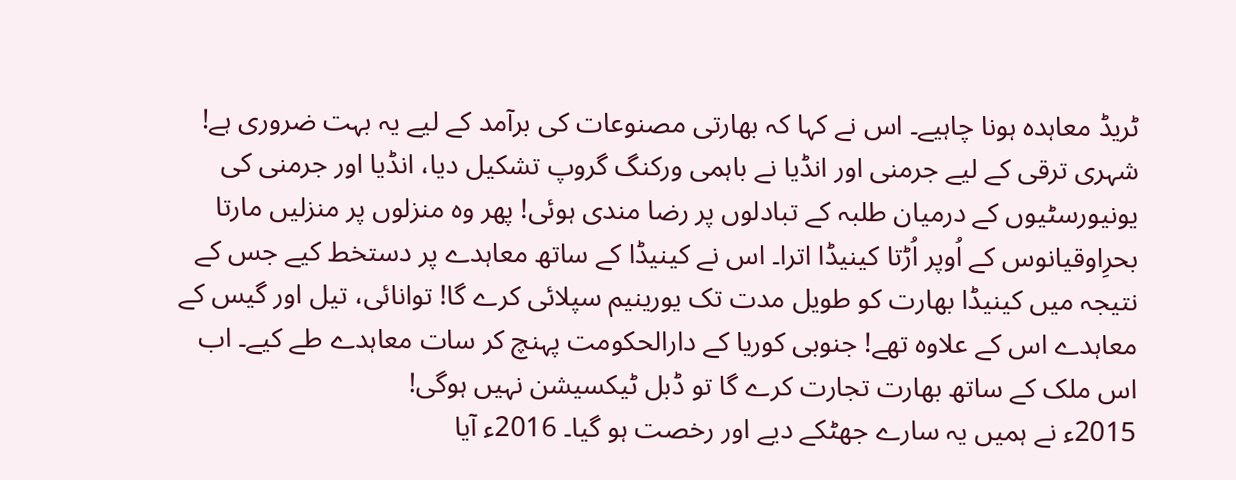ٹریڈ معاہدہ ہونا چاہیے۔ اس نے کہا کہ بھارتی مصنوعات کی برآمد کے لیے یہ بہت ضروری ہے! شہری ترقی کے لیے جرمنی اور انڈیا نے باہمی ورکنگ گروپ تشکیل دیا، انڈیا اور جرمنی کی یونیورسٹیوں کے درمیان طلبہ کے تبادلوں پر رضا مندی ہوئی! پھر وہ منزلوں پر منزلیں مارتا بحرِاوقیانوس کے اُوپر اُڑتا کینیڈا اترا۔ اس نے کینیڈا کے ساتھ معاہدے پر دستخط کیے جس کے نتیجہ میں کینیڈا بھارت کو طویل مدت تک یورینیم سپلائی کرے گا! توانائی، تیل اور گیس کے معاہدے اس کے علاوہ تھے! جنوبی کوریا کے دارالحکومت پہنچ کر سات معاہدے طے کیے۔ اب اس ملک کے ساتھ بھارت تجارت کرے گا تو ڈبل ٹیکسیشن نہیں ہوگی!
2015ء نے ہمیں یہ سارے جھٹکے دیے اور رخصت ہو گیا۔ 2016ء آیا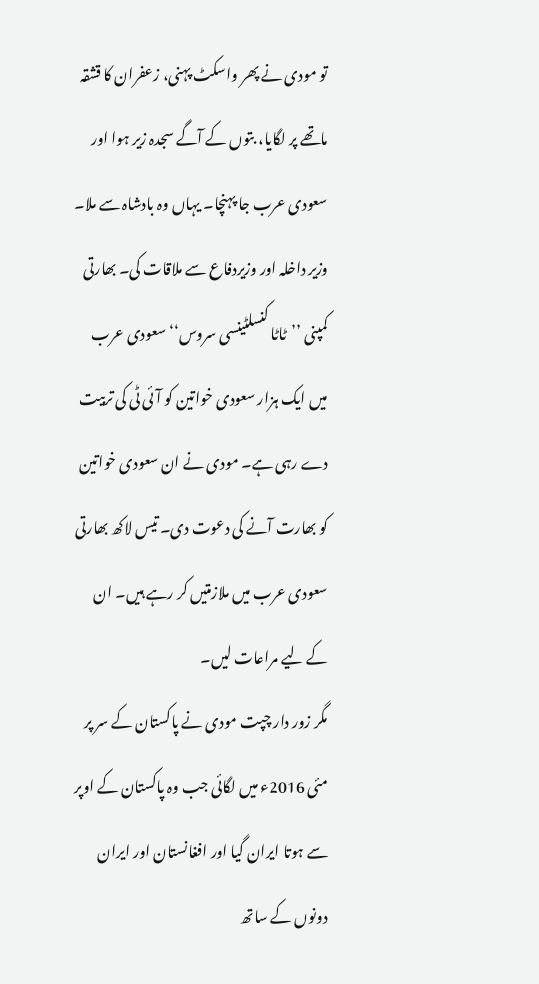تو مودی نے پھر واسکٹ پہنی، زعفران کا قشقہ ماتھے پر لگایا، بتوں کے آگے سجدہ زیر ہوا اور سعودی عرب جا پہنچا۔ یہاں وہ بادشاہ سے ملا۔ وزیر داخلہ اور وزیردفاع سے ملاقات کی۔ بھارتی کمپنی ’’ٹاٹا کنسلٹینسی سروس‘‘ سعودی عرب میں ایک ہزار سعودی خواتین کو آئی ٹی کی تربیت دے رہی ہے۔ مودی نے ان سعودی خواتین کو بھارت آنے کی دعوت دی۔ تیس لاکھ بھارتی سعودی عرب میں ملازمتیں کر رہے ہیں۔ ان کے لیے مراعات لیں۔
مگر زور دار چپت مودی نے پاکستان کے سر پر مئی 2016ء میں لگائی جب وہ پاکستان کے اوپر سے ہوتا ایران گیا اور افغانستان اور ایران دونوں کے ساتھ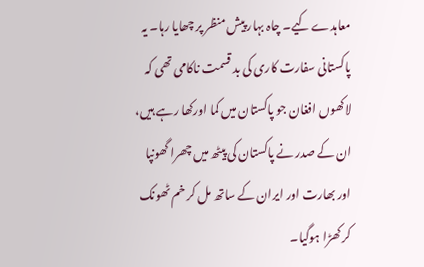معاہدے کیے۔ چاہ بہار پیش منظر پر چھایا رہا۔ یہ پاکستانی سفارت کاری کی بد قسمت ناکامی تھی کہ لاکھوں افغان جو پاکستان میں کما اورکھا رہے ہیں، ان کے صدر نے پاکستان کی پیٹھ میں چھرا گھونپا اور بھارت اور ایران کے ساتھ مل کر خم ٹھونک کر کھڑا ہوگیا۔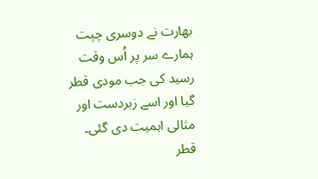بھارت نے دوسری چپت ہمارے سر پر اُس وقت رسید کی جب مودی قطر گیا اور اسے زبردست اور مثالی اہمیت دی گئی۔ قطر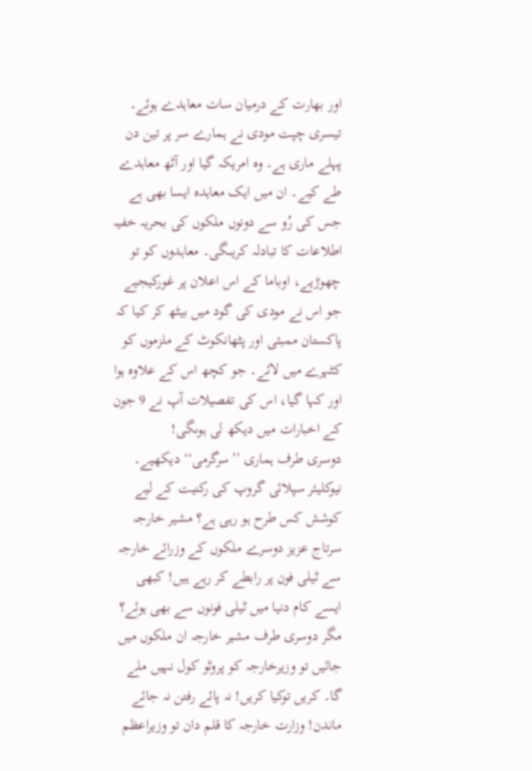اور بھارت کے درمیان سات معاہدے ہوئے۔
تیسری چپت مودی نے ہمارے سر پر تین دن پہلے ماری ہے۔ وہ امریکہ گیا اور آٹھ معاہدے طے کیے۔ ان میں ایک معاہدہ ایسا بھی ہے جس کی رُو سے دونوں ملکوں کی بحریہ خفیہ اطلاعات کا تبادلہ کریںگی۔ معاہدوں کو تو چھوڑیے، اوباما کے اس اعلان پر غورکیجیے جو اس نے مودی کی گود میں بیٹھ کر کیا کہ پاکستان ممبئی اور پٹھانکوٹ کے ملزموں کو کٹہرے میں لائے۔ جو کچھ اس کے علاوہ ہوا اور کہا گیا، اس کی تفصیلات آپ نے 9 جون کے اخبارات میں دیکھ لی ہوںگی!
دوسری طرف ہماری ’’سرگرمی‘‘ دیکھیے۔ نیوکلیئر سپلائی گروپ کی رکنیت کے لیے کوشش کس طرح ہو رہی ہے؟ مشیر خارجہ سرتاج عزیز دوسرے ملکوں کے وزرائے خارجہ سے ٹیلی فون پر رابطے کر رہے ہیں! کبھی ایسے کام دنیا میں ٹیلی فونوں سے بھی ہوئے؟ مگر دوسری طرف مشیر خارجہ ان ملکوں میں جائیں تو وزیرخارجہ کو پروٹو کول نہیں ملے گا۔ کریں توکیا کریں! نہ پائے رفتن نہ جائے ماندن! وزارت خارجہ کا قلم دان تو وزیراعظم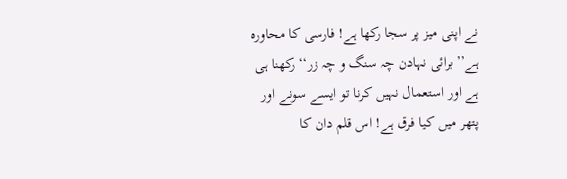نے اپنی میز پر سجا رکھا ہے! فارسی کا محاورہ ہے’’برائی نہادن چہ سنگ و چہ زر‘‘ رکھنا ہی ہے اور استعمال نہیں کرنا تو ایسے سونے اور پتھر میں کیا فرق ہے! اس قلم دان کا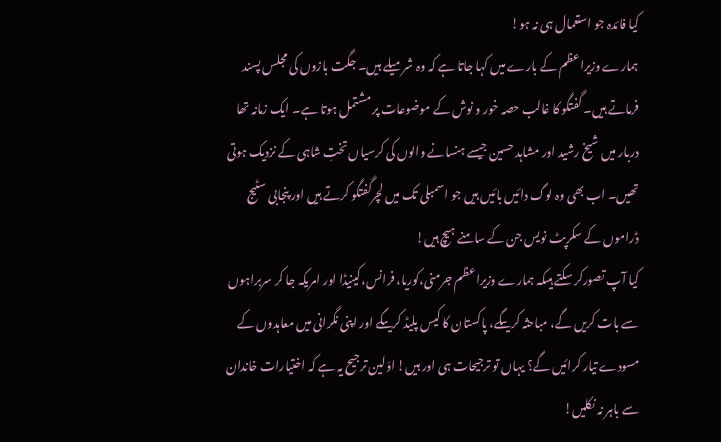کیا فائدہ جو استعمال ہی نہ ہو!
ہمارے وزیراعظم کے بارے میں کہا جاتا ہے کہ وہ شرمیلے ہیں۔ جگت بازوں کی مجلس پسند فرماتے ہیں۔ گفتگو کا غالب حصہ خور و نوش کے موضوعات پر مشتمل ہوتا ہے۔ ایک زمانہ تھا دربار میں شیخ رشید اور مشاہد حسین جیسے ہنسانے والوں کی کرسیاں تختِ شاہی کے نزدیک ہوتی تھیں۔ اب بھی وہ لوگ دائیں بائیں ہیں جو اسمبلی تک میں لچرگفتگو کرتے ہیں اور پنجابی سٹیج ڈراموں کے سکرپٹ نویس جن کے سامنے ہیچ ہیں!
کیا آپ تصورکر سکتے ہیںکہ ہمارے وزیراعظم جرمنی،کوریا، فرانس،کینیڈا اور امریکہ جا کر سربراہوں سے بات کریں گے، مباحثہ کریںگے، پاکستان کا کیس پلیڈ کریںگے اور اپنی نگرانی میں معاہدوں کے مسودے تیار کرائیں گے؟ یہاں تو ترجیحات ہی اور ہیں! اوّلین ترجیح یہ ہے کہ اختیارات خاندان سے باہر نہ نکلیں!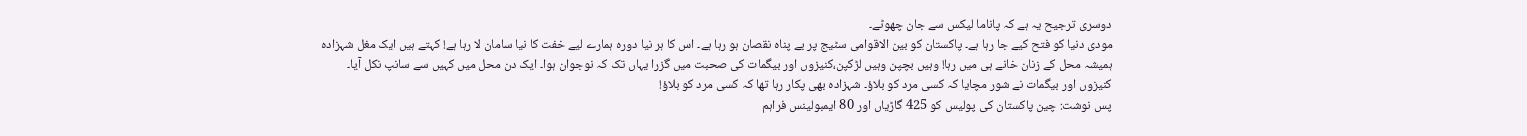دوسری ترجیح یہ ہے کہ پاناما لیکس سے جان چھوٹے۔
مودی دنیا کو فتح کیے جا رہا ہے۔ پاکستان کو بین الاقوامی سٹیج پر بے پناہ نقصان ہو رہا ہے۔ اس کا ہر نیا دورہ ہمارے لیے خفت کا نیا سامان لا رہا ہے! کہتے ہیں ایک مغل شہزادہ ہمیشہ محل کے زنان خانے ہی میں رہا! وہیں بچپن وہیں لڑکپن،کنیزوں اور بیگمات کی صحبت میں گزرا یہاں تک کہ نوجوان ہوا۔ ایک دن محل میں کہیں سے سانپ نکل آیا۔ کنیزوں اور بیگمات نے شور مچایا کہ کسی مرد کو بلاؤ۔ شہزادہ بھی پکار رہا تھا کہ کسی مرد کو بلاؤ!
پس نوشت: چین پاکستان کی پولیس کو 425 گاڑیاں اور 80 ایمبولینس فراہم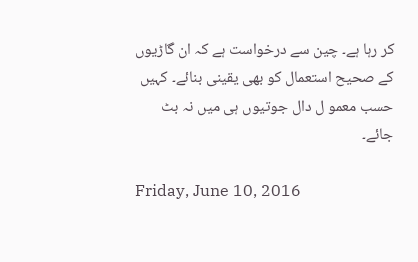کر رہا ہے۔ چین سے درخواست ہے کہ ان گاڑیوں کے صحیح استعمال کو بھی یقینی بنائے۔ کہیں حسب معمو ل دال جوتیوں ہی میں نہ بٹ جائے۔

Friday, June 10, 2016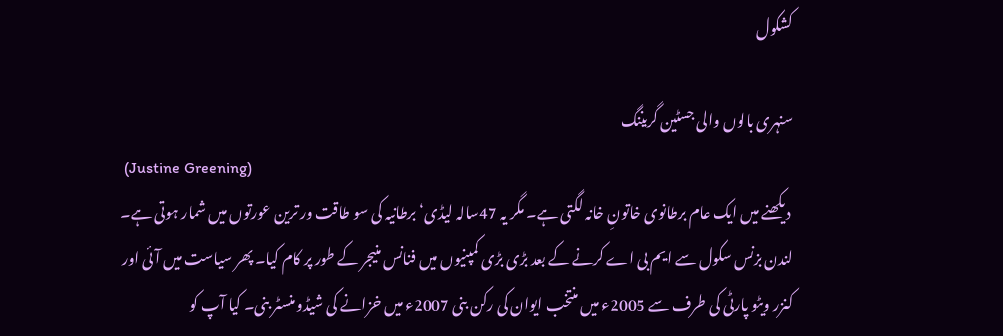کشکول

سنہری بالوں والی جسٹین گریننگ
 (Justine Greening)
 دیکھنے میں ایک عام برطانوی خاتونِ خانہ لگتی ہے۔ مگر یہ 47سالہ لیڈی‘ برطانیہ کی سو طاقت ور ترین عورتوں میں شمار ہوتی ہے۔ لندن بزنس سکول سے ایم بی اے کرنے کے بعد بڑی بڑی کمپنیوں میں فنانس منیجر کے طور پر کام کیا۔ پھر سیاست میں آئی اور کنزر ویٹو پارٹی کی طرف سے 2005ء میں منتخب ایوان کی رکن بنی 2007ء میں خزانے کی شیڈو منسٹر بنی۔ کیا آپ کو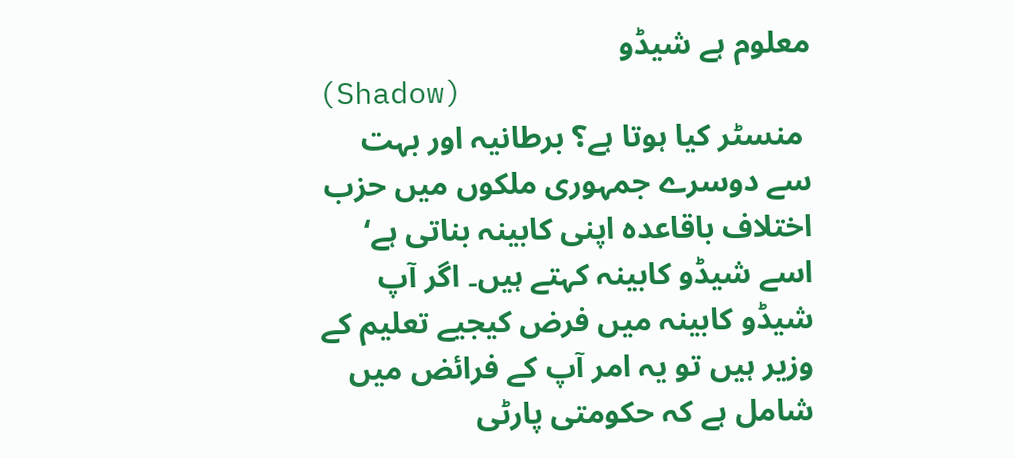معلوم ہے شیڈو
(Shadow)
 منسٹر کیا ہوتا ہے؟ برطانیہ اور بہت سے دوسرے جمہوری ملکوں میں حزب اختلاف باقاعدہ اپنی کابینہ بناتی ہے‘ اسے شیڈو کابینہ کہتے ہیں۔ اگر آپ شیڈو کابینہ میں فرض کیجیے تعلیم کے وزیر ہیں تو یہ امر آپ کے فرائض میں شامل ہے کہ حکومتی پارٹی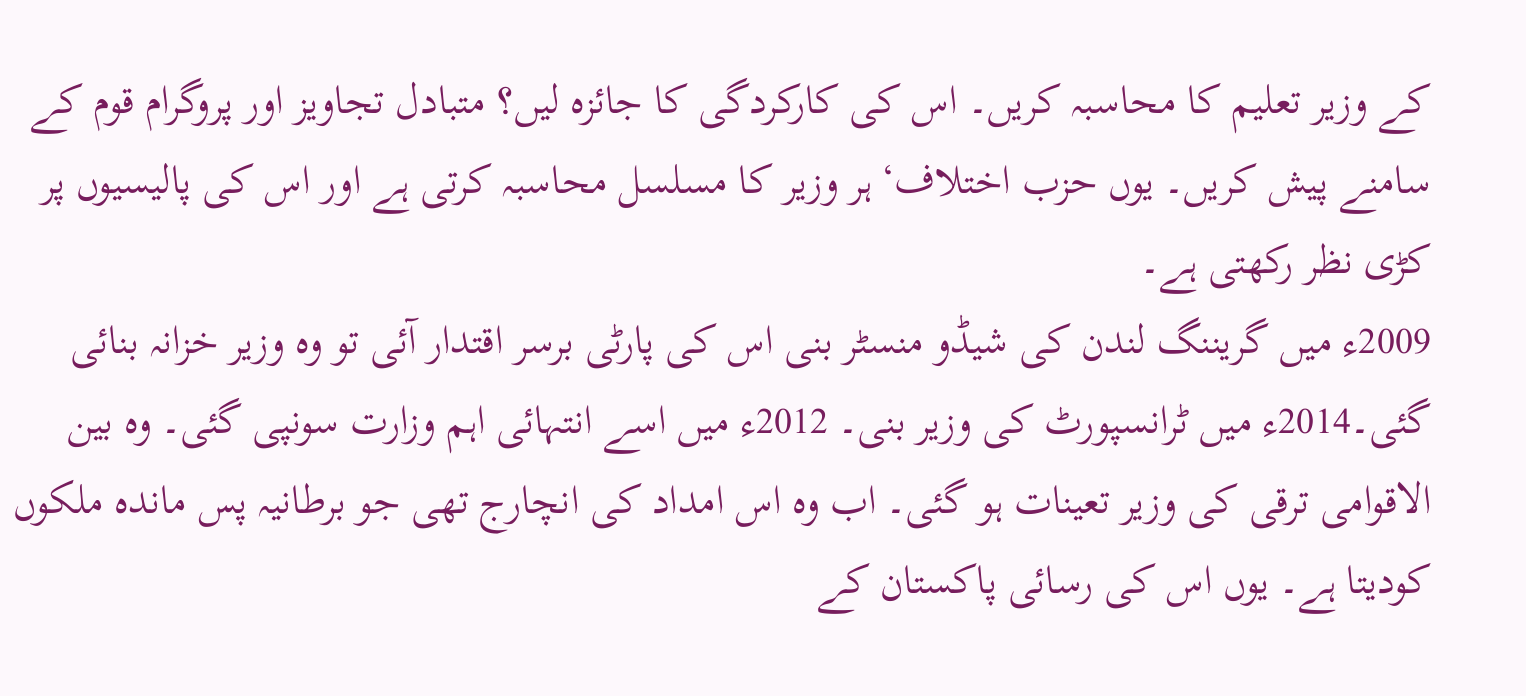کے وزیر تعلیم کا محاسبہ کریں۔ اس کی کارکردگی کا جائزہ لیں؟ متبادل تجاویز اور پروگرام قوم کے سامنے پیش کریں۔ یوں حزب اختلاف‘ ہر وزیر کا مسلسل محاسبہ کرتی ہے اور اس کی پالیسیوں پر کڑی نظر رکھتی ہے۔
2009ء میں گریننگ لندن کی شیڈو منسٹر بنی اس کی پارٹی برسر اقتدار آئی تو وہ وزیر خزانہ بنائی گئی۔2014ء میں ٹرانسپورٹ کی وزیر بنی۔ 2012ء میں اسے انتہائی اہم وزارت سونپی گئی۔ وہ بین الاقوامی ترقی کی وزیر تعینات ہو گئی۔ اب وہ اس امداد کی انچارج تھی جو برطانیہ پس ماندہ ملکوں کودیتا ہے۔ یوں اس کی رسائی پاکستان کے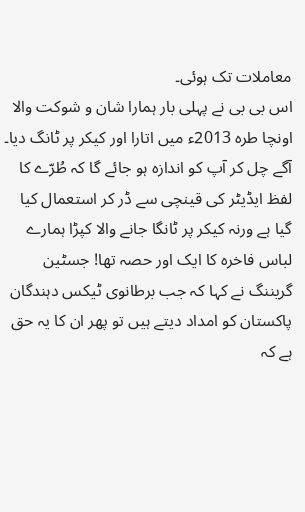معاملات تک ہوئی۔
اس بی بی نے پہلی بار ہمارا شان و شوکت والا اونچا طرہ 2013ء میں اتارا اور کیکر پر ٹانگ دیا۔ آگے چل کر آپ کو اندازہ ہو جائے گا کہ طُرّے کا لفظ ایڈیٹر کی قینچی سے ڈر کر استعمال کیا گیا ہے ورنہ کیکر پر ٹانگا جانے والا کپڑا ہمارے لباس فاخرہ کا ایک اور حصہ تھا! جسٹین گریننگ نے کہا کہ جب برطانوی ٹیکس دہندگان پاکستان کو امداد دیتے ہیں تو پھر ان کا یہ حق ہے کہ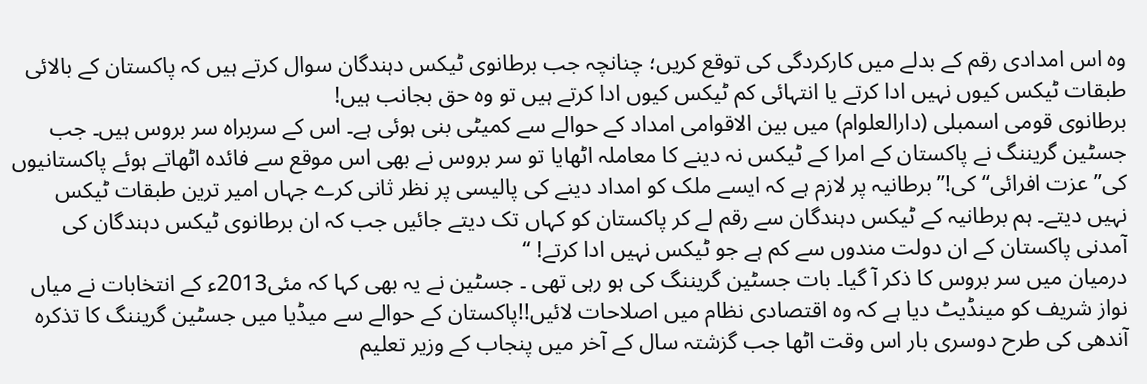وہ اس امدادی رقم کے بدلے میں کارکردگی کی توقع کریں؛ چنانچہ جب برطانوی ٹیکس دہندگان سوال کرتے ہیں کہ پاکستان کے بالائی طبقات ٹیکس کیوں نہیں ادا کرتے یا انتہائی کم ٹیکس کیوں ادا کرتے ہیں تو وہ حق بجانب ہیں!
برطانوی قومی اسمبلی (دارالعلوام) میں بین الاقوامی امداد کے حوالے سے کمیٹی بنی ہوئی ہے۔ اس کے سربراہ سر بروس ہیں۔ جب جسٹین گریننگ نے پاکستان کے امرا کے ٹیکس نہ دینے کا معاملہ اٹھایا تو سر بروس نے بھی اس موقع سے فائدہ اٹھاتے ہوئے پاکستانیوں کی’’عزت افرائی‘‘ کی!’’برطانیہ پر لازم ہے کہ ایسے ملک کو امداد دینے کی پالیسی پر نظر ثانی کرے جہاں امیر ترین طبقات ٹیکس نہیں دیتے۔ ہم برطانیہ کے ٹیکس دہندگان سے رقم لے کر پاکستان کو کہاں تک دیتے جائیں جب کہ ان برطانوی ٹیکس دہندگان کی آمدنی پاکستان کے ان دولت مندوں سے کم ہے جو ٹیکس نہیں ادا کرتے! ‘‘
درمیان میں سر بروس کا ذکر آ گیا۔ بات جسٹین گریننگ کی ہو رہی تھی ۔ جسٹین نے یہ بھی کہا کہ مئی2013ء کے انتخابات نے میاں نواز شریف کو مینڈیٹ دیا ہے کہ وہ اقتصادی نظام میں اصلاحات لائیں!!پاکستان کے حوالے سے میڈیا میں جسٹین گریننگ کا تذکرہ آندھی کی طرح دوسری بار اس وقت اٹھا جب گزشتہ سال کے آخر میں پنجاب کے وزیر تعلیم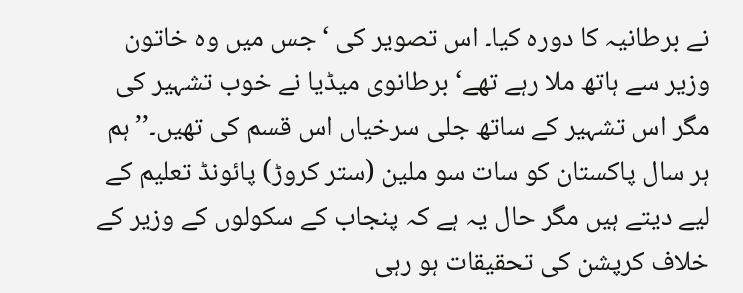نے برطانیہ کا دورہ کیا۔ اس تصویر کی ‘جس میں وہ خاتون وزیر سے ہاتھ ملا رہے تھے‘ برطانوی میڈیا نے خوب تشہیر کی مگر اس تشہیر کے ساتھ جلی سرخیاں اس قسم کی تھیں۔’’ہم ہر سال پاکستان کو سات سو ملین (ستر کروڑ) پائونڈ تعلیم کے لیے دیتے ہیں مگر حال یہ ہے کہ پنجاب کے سکولوں کے وزیر کے خلاف کرپشن کی تحقیقات ہو رہی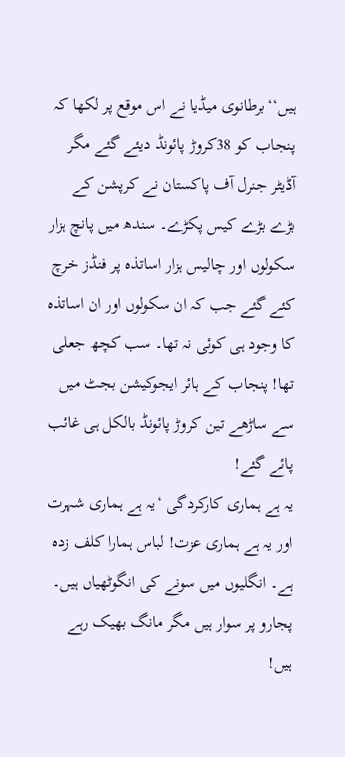ہیں‘‘برطانوی میڈیا نے اس موقع پر لکھا کہ پنجاب کو 38کروڑ پائونڈ دیئے گئے مگر آڈیٹر جنرل آف پاکستان نے کرپشن کے بڑے بڑے کیس پکڑے۔ سندھ میں پانچ ہزار سکولوں اور چالیس ہزار اساتذہ پر فنڈز خرچ کئے گئے جب کہ ان سکولوں اور ان اساتذہ کا وجود ہی کوئی نہ تھا۔ سب کچھ جعلی تھا! پنجاب کے ہائر ایجوکیشن بجٹ میں سے ساڑھے تین کروڑ پائونڈ بالکل ہی غائب پائے گئے!
یہ ہے ہماری کارکردگی ‘یہ ہے ہماری شہرت اور یہ ہے ہماری عزت! لباس ہمارا کلف زدہ ہے۔ انگلیوں میں سونے کی انگوٹھیاں ہیں۔ پجارو پر سوار ہیں مگر مانگ بھیک رہے ہیں!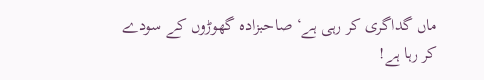ماں گداگری کر رہی ہے‘ صاحبزادہ گھوڑوں کے سودے کر رہا ہے!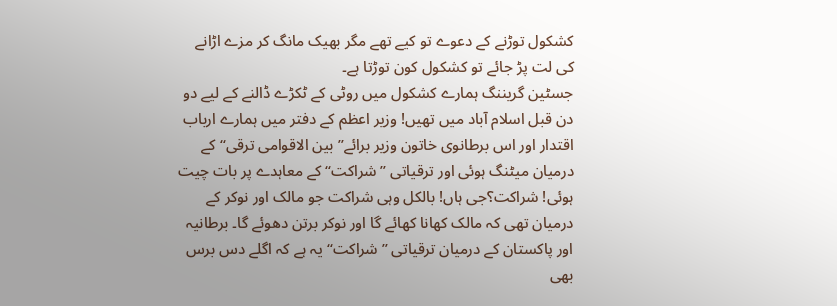کشکول توڑنے کے دعوے تو کیے تھے مگر بھیک مانگ کر مزے اڑانے کی لت پڑ جائے تو کشکول کون توڑتا ہے۔
جسٹین گریننگ ہمارے کشکول میں روٹی کے ٹکڑے ڈالنے کے لیے دو دن قبل اسلام آباد میں تھیں! وزیر اعظم کے دفتر میں ہمارے ارباب اقتدار اور اس برطانوی خاتون وزیر برائے’’بین الاقوامی ترقی‘‘ کے درمیان میٹنگ ہوئی اور ترقیاتی ’’شراکت‘‘ کے معاہدے پر بات چیت ہوئی! شراکت؟جی ہاں! بالکل وہی شراکت جو مالک اور نوکر کے درمیان تھی کہ مالک کھانا کھائے گا اور نوکر برتن دھوئے گا۔ برطانیہ اور پاکستان کے درمیان ترقیاتی ’’شراکت‘‘ یہ ہے کہ اگلے دس برس بھی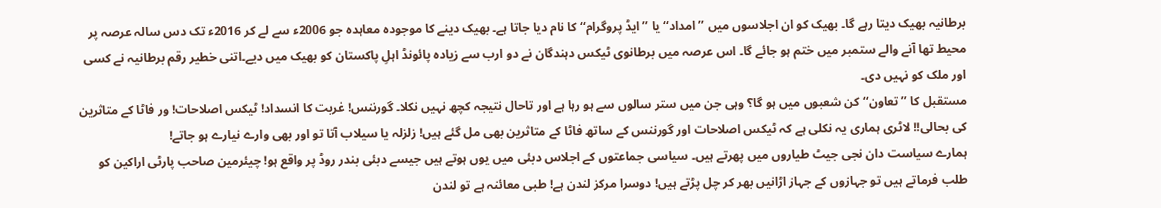برطانیہ بھیک دیتا رہے گا۔ بھیک کو ان اجلاسوں میں ’’امداد‘‘ یا ’’ایڈ پروگرام‘‘ کا نام دیا جاتا ہے۔ بھیک دینے کا موجودہ معاہدہ جو 2006ء سے لے کر 2016ء تک دس سالہ عرصہ پر محیط تھا آنے والے ستمبر میں ختم ہو جائے گا۔ اس عرصہ میں برطانوی ٹیکس دہندگان نے دو ارب سے زیادہ پائونڈ اہلِ پاکستان کو بھیک میں دیے۔اتنی خطیر رقم برطانیہ نے کسی اور ملک کو نہیں دی۔
مستقبل کا ’’تعاون‘‘ کن شعبوں میں ہو گا؟ وہی جن میں ستر سالوں سے ہو رہا ہے اور تاحال نتیجہ کچھ نہیں نکلا۔ گورننس! غربت کا انسداد! ٹیکس اصلاحات! ور فاٹا کے متاثرین کی بحالی!! لاٹری ہماری یہ نکلی ہے کہ ٹیکس اصلاحات اور گورننس کے ساتھ فاٹا کے متاثرین بھی مل گئے ہیں! زلزلہ یا سیلاب آتا تو اور بھی وارے نیارے ہو جاتے!
ہمارے سیاست دان نجی جیٹ طیاروں میں پھرتے ہیں۔ سیاسی جماعتوں کے اجلاس دبئی میں یوں ہوتے ہیں جیسے دبئی بندر روڈ پر واقع ہو! چیئرمین صاحب پارٹی اراکین کو طلب فرماتے ہیں تو جہازوں کے جہاز اڑانیں بھر کر چل پڑتے ہیں! دوسرا مرکز لندن ہے! طبی معائنہ ہے تو لندن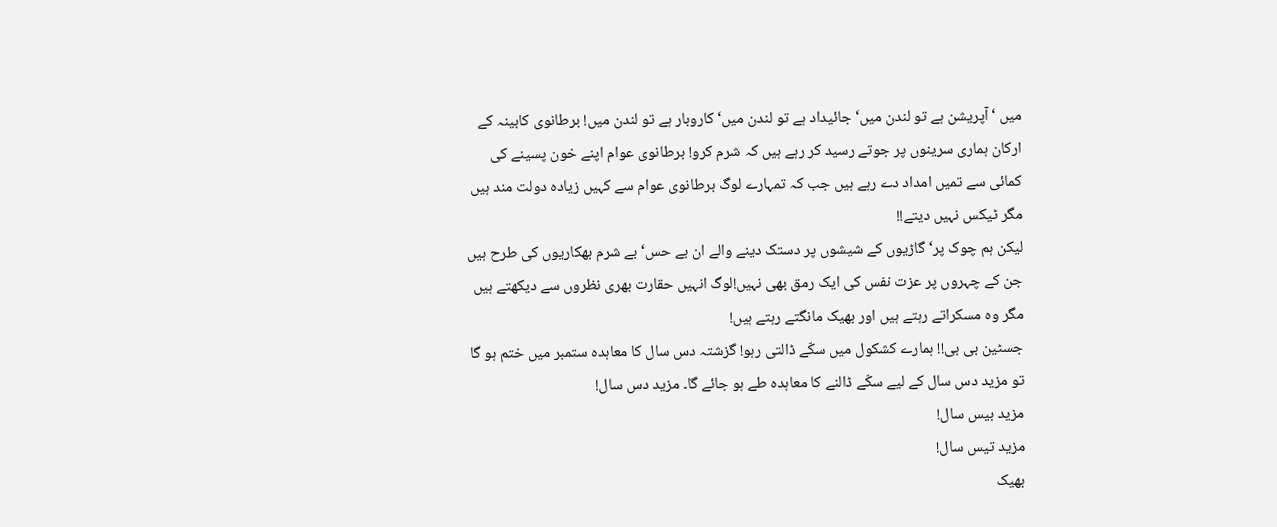میں ‘آپریشن ہے تو لندن میں‘ جائیداد ہے تو لندن میں‘ کاروبار ہے تو لندن میں! برطانوی کابینہ کے ارکان ہماری سرینوں پر جوتے رسید کر رہے ہیں کہ شرم کرو! برطانوی عوام اپنے خون پسینے کی کمائی سے تمیں امداد دے رہے ہیں جب کہ تمہارے لوگ برطانوی عوام سے کہیں زیادہ دولت مند ہیں مگر ٹیکس نہیں دیتے!!
لیکن ہم چوک پر‘ گاڑیوں کے شیشوں پر دستک دینے والے ان بے حس‘ بے شرم بھکاریوں کی طرح ہیں جن کے چہروں پر عزت نفس کی ایک رمق بھی نہیں!لوگ انہیں حقارت بھری نظروں سے دیکھتے ہیں مگر وہ مسکراتے رہتے ہیں اور بھیک مانگتے رہتے ہیں!
جسٹین بی بی!! ہمارے کشکول میں سکّے ڈالتی رہو! گزشتہ دس سال کا معاہدہ ستمبر میں ختم ہو گا تو مزید دس سال کے لیے سکّے ڈالنے کا معاہدہ طے ہو جائے گا۔ مزید دس سال!
مزید بیس سال!
مزید تیس سال!
بھیک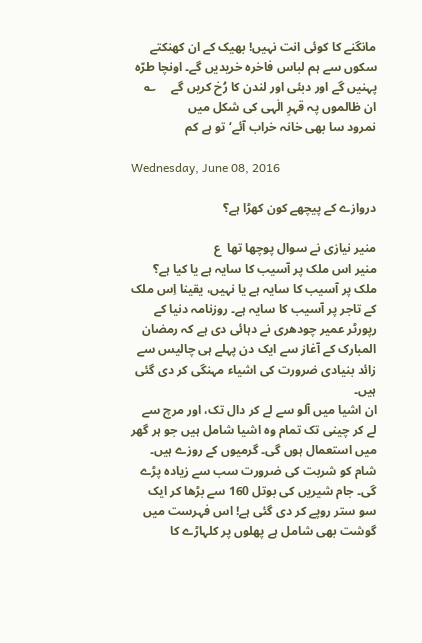مانگنے کا کوئی انت نہیں! بھیک کے ان کھنکتے سکوں سے ہم لباس فاخرہ خریدیں گے۔ اونچا طرّہ پہنیں گے اور دبئی اور لندن کا رُخ کریں گے     ؎
ان ظالموں پہ قہرِ الٰہی کی شکل میں
نمرود سا بھی خانہ خراب آئے‘ تو ہے کم

Wednesday, June 08, 2016

دروازے کے پیچھے کون کھڑا ہے؟

منیر نیازی نے سوال پوچھا تھا  ع
منیر اس ملک پر آسیب کا سایہ ہے یا کیا ہے؟
ملک پر آسیب کا سایہ ہے یا نہیں، یقینا اِس ملک کے تاجر پر آسیب کا سایہ ہے۔ روزنامہ دنیا کے رپورٹر عمیر چودھری نے دہائی دی ہے کہ رمضان المبارک کے آغاز سے ایک دن پہلے ہی چالیس سے زائد بنیادی ضرورت کی اشیاء مہنگی کر دی گئی ہیں۔
ان اشیا میں آلو سے لے کر دال تک، اور مرچ سے لے کر چینی تک تمام وہ اشیا شامل ہیں جو ہر گھر میں استعمال ہوں گی۔ گرمیوں کے روزے ہیں۔ شام کو شربت کی ضرورت سب سے زیادہ پڑے گی۔ جام شیریں کی بوتل 160 سے بڑھا کر ایک سو ستر روپے کر دی گئی ہے! اس فہرست میں گوشت بھی شامل ہے پھلوں پر کلہاڑے کا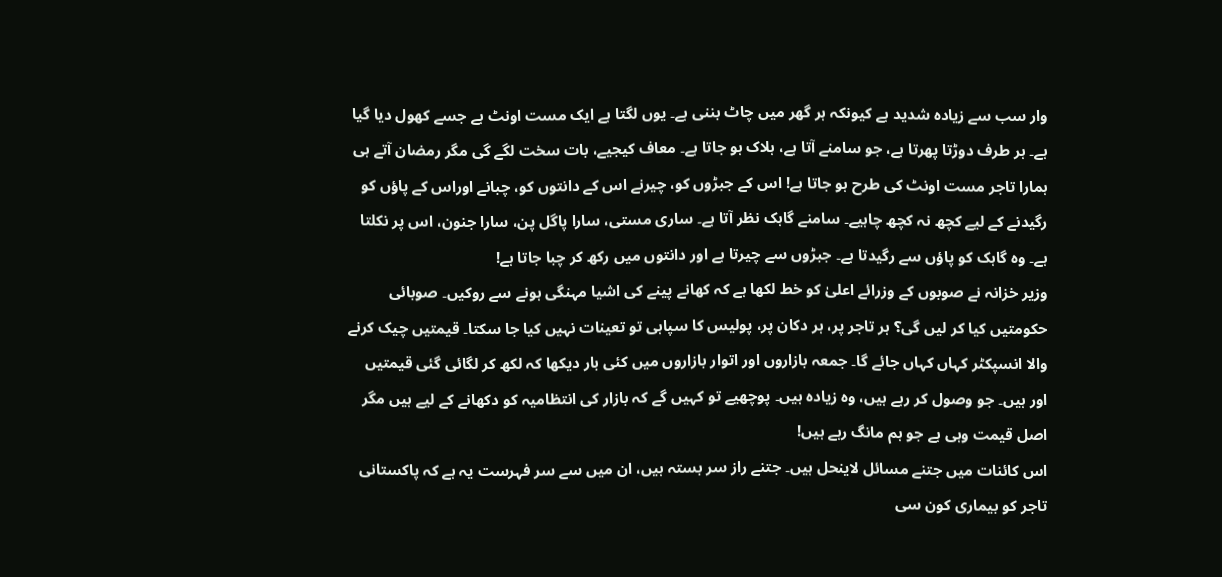وار سب سے زیادہ شدید ہے کیونکہ ہر گھر میں چاٹ بننی ہے۔ یوں لگتا ہے ایک مست اونٹ ہے جسے کھول دیا گیا ہے۔ ہر طرف دوڑتا پھرتا ہے، جو سامنے آتا ہے، ہلاک ہو جاتا ہے۔ معاف کیجیے، بات سخت لگے گی مگر رمضان آتے ہی ہمارا تاجر مست اونٹ کی طرح ہو جاتا ہے! اس کے جبڑوں کو، چیرنے اس کے دانتوں کو، چبانے اوراس کے پاؤں کو رگیدنے کے لیے کچھ نہ کچھ چاہیے۔ سامنے گاہک نظر آتا ہے۔ ساری مستی، سارا پاگل پن، سارا جنون، اس پر نکلتا ہے۔ وہ گاہک کو پاؤں سے رگیدتا ہے۔ جبڑوں سے چیرتا ہے اور دانتوں میں رکھ کر چبا جاتا ہے!
وزیر خزانہ نے صوبوں کے وزرائے اعلیٰ کو خط لکھا ہے کہ کھانے پینے کی اشیا مہنگی ہونے سے روکیں۔ صوبائی حکومتیں کیا کر لیں گی؟ ہر تاجر پر، ہر دکان پر، پولیس کا سپاہی تو تعینات نہیں کیا جا سکتا۔ قیمتیں چیک کرنے والا انسپکٹر کہاں کہاں جائے گا۔ جمعہ بازاروں اور اتوار بازاروں میں کئی بار دیکھا کہ لکھ کر لگائی گئی قیمتیں اور ہیں۔ جو وصول کر رہے ہیں، وہ زیادہ ہیں۔ پوچھیے تو کہیں گے کہ بازار کی انتظامیہ کو دکھانے کے لیے ہیں مگر اصل قیمت وہی ہے جو ہم مانگ رہے ہیں!
اس کائنات میں جتنے مسائل لاینحل ہیں۔ جتنے راز سر بستہ ہیں، ان میں سے سر فہرست یہ ہے کہ پاکستانی تاجر کو بیماری کون سی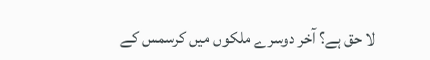لا حق ہے؟ آخر دوسرے ملکوں میں کرسمس کے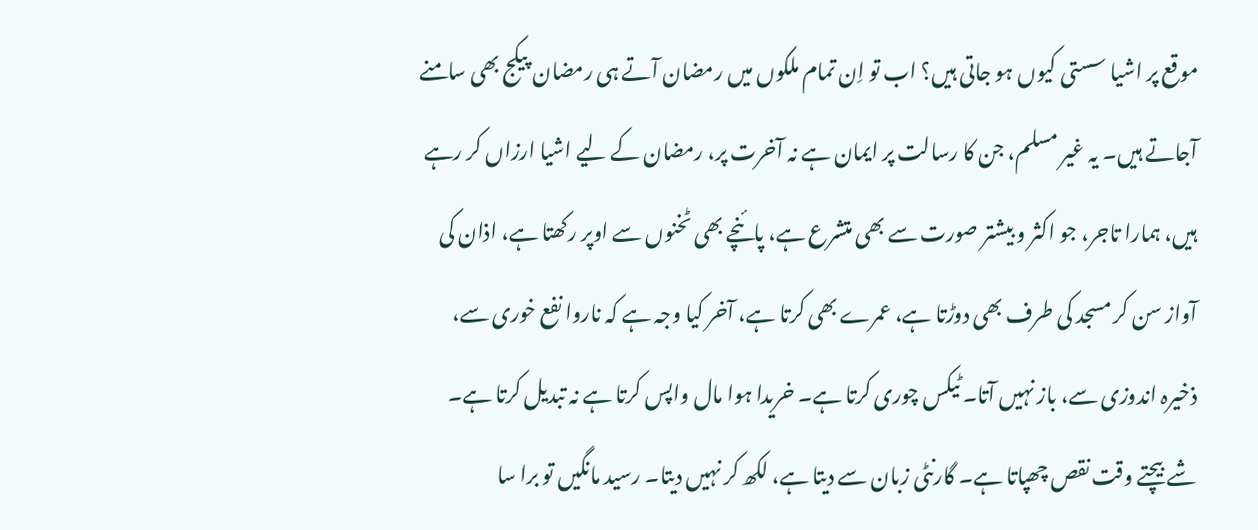موقع پر اشیا سستی کیوں ہو جاتی ہیں؟ اب تو اِن تمام ملکوں میں رمضان آتے ہی رمضان پیکج بھی سامنے آجاتے ہیں۔ یہ غیر مسلم، جن کا رسالت پر ایمان ہے نہ آخرت پر، رمضان کے لیے اشیا ارزاں کر رہے ہیں، ہمارا تاجر، جو اکثر و بیشتر صورت سے بھی متشرع ہے، پائنچے بھی ٹخنوں سے اوپر رکھتا ہے، اذان کی آواز سن کر مسجد کی طرف بھی دوڑتا ہے، عمرے بھی کرتا ہے، آخر کیا وجہ ہے کہ ناروا نفع خوری سے، ذخیرہ اندوزی سے، باز نہیں آتا۔ ٹیکس چوری کرتا ہے۔ خریدا ہوا مال واپس کرتا ہے نہ تبدیل کرتا ہے۔ شے بیچتے وقت نقص چھپاتا ہے۔ گارنٹی زبان سے دیتا ہے، لکھ کر نہیں دیتا۔ رسید مانگیں تو برا سا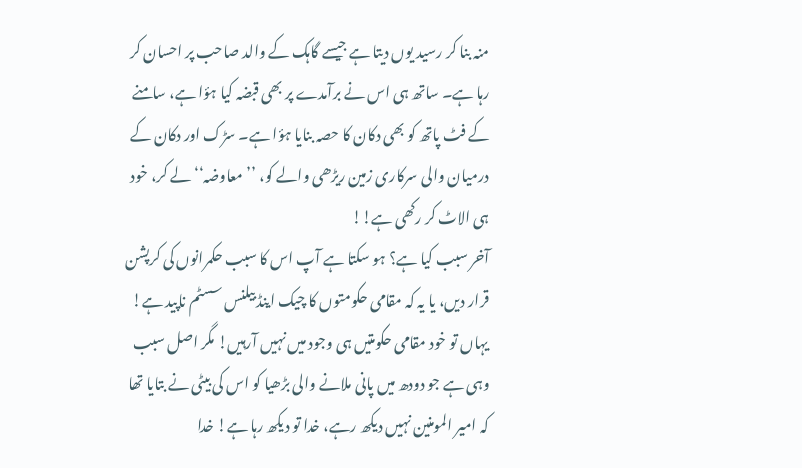منہ بنا کر رسید یوں دیتا ہے جیسے گاہک کے والد صاحب پر احسان کر رہا ہے۔ ساتھ ہی اس نے برآمدے پر بھی قبضہ کیا ہؤا ہے، سامنے کے فٹ پاتھ کو بھی دکان کا حصہ بنایا ہؤا ہے۔ سڑک اور دکان کے درمیان والی سرکاری زمین ریڑھی والے کو، ’’معاوضہ‘‘ لے کر، خود ہی الاٹ کر رکھی ہے!!
آخر سبب کیا ہے؟ ہو سکتا ہے آپ اس کا سبب حکمرانوں کی کرپشن قرار دیں، یا یہ کہ مقامی حکومتوں کا چیک اینڈ بیلنس سسٹم ناپید ہے! یہاں تو خود مقامی حکومتیں ہی وجود میں نہیں آرہیں! مگر اصل سبب وہی ہے جو دودھ میں پانی ملانے والی بڑھیا کو اس کی بیٹی نے بتایا تھا کہ امیر المومنین نہیں دیکھ رہے، خدا تو دیکھ رہا ہے! خدا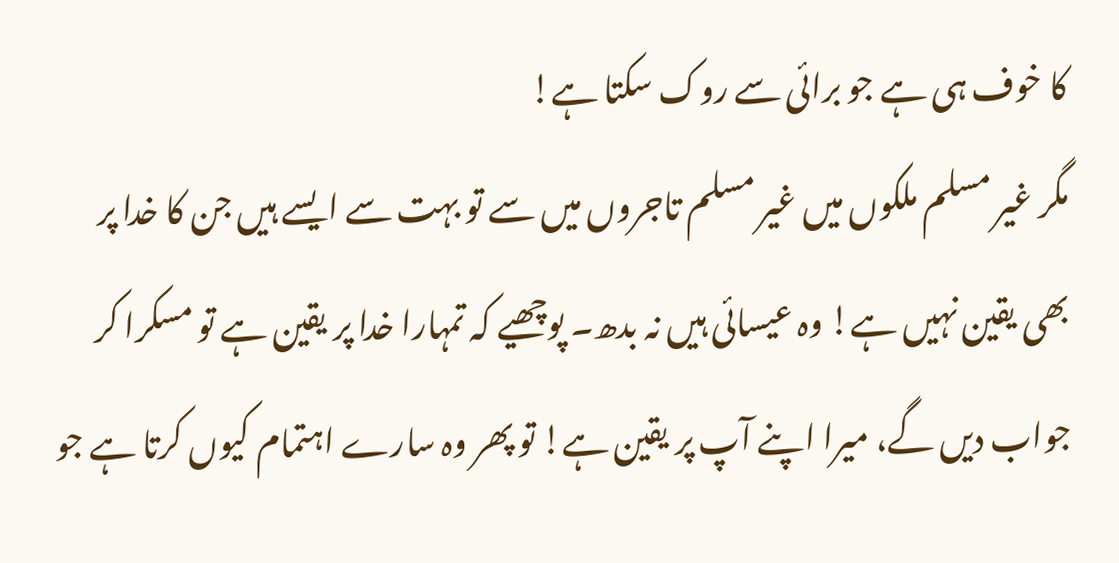کا خوف ہی ہے جو برائی سے روک سکتا ہے!
مگر غیر مسلم ملکوں میں غیر مسلم تاجروں میں سے تو بہت سے ایسے ہیں جن کا خدا پر بھی یقین نہیں ہے! وہ عیسائی ہیں نہ بدھ۔ پوچھیے کہ تمہارا خدا پر یقین ہے تو مسکرا کر جواب دیں گے، میرا اپنے آپ پر یقین ہے! تو پھر وہ سارے اہتمام کیوں کرتا ہے جو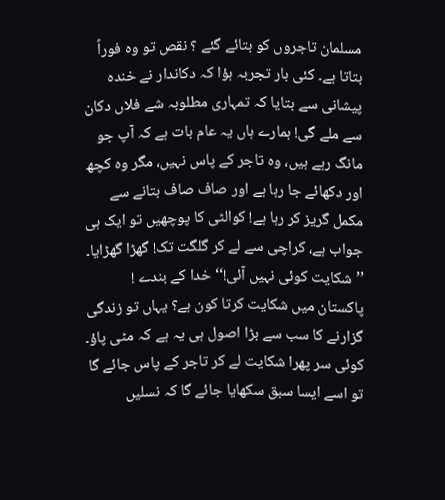مسلمان تاجروں کو بتائے گئے ؟ نقص تو وہ فوراً بتاتا ہے۔ کئی بار تجربہ ہؤا کہ دکاندار نے خندہ پیشانی سے بتایا کہ تمہاری مطلوبہ شے فلاں دکان سے ملے گی! ہمارے ہاں یہ عام بات ہے کہ آپ جو مانگ رہے ہیں، وہ تاجر کے پاس نہیں، مگر وہ کچھ اور دکھائے جا رہا ہے اور صاف صاف بتانے سے مکمل گریز کر رہا ہے! کوالٹی کا پوچھیں تو ایک ہی جواب ہے، کراچی سے لے کر گلگت تک! گھڑا گھڑایا۔ ’’شکایت کوئی نہیں آئی!‘‘ خدا کے بندے ! پاکستان میں شکایت کرتا کون ہے؟ یہاں تو زندگی گزارنے کا سب سے بڑا اصول ہی یہ ہے کہ مٹی پاؤ۔ کوئی سر پھرا شکایت لے کر تاجر کے پاس جائے گا تو اسے ایسا سبق سکھایا جائے گا کہ نسلیں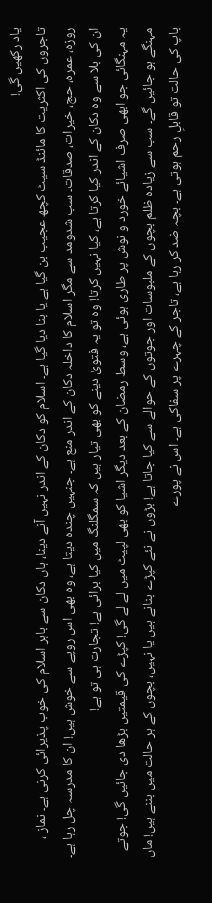یاد رکھیں گی!
تاجروں کی اکثریت کا مائنڈ سیٹ کچھ عجیب بن گیا ہے یا بنا دیا گیا ہے۔ اسلام کو دکان کے اندر نہیں آنے دینا، ہاں دکان سے باہر اسلام کی خوب پذیرائی کرنی ہے۔ نماز ، روزہ، عمرہ، حج، خیرات، صدقات۔ سب شدومد سے مگر اسلام کا داخلہ دکان کے اندر منع ہے۔ جنہیں چندہ دیتا ہے، وہ بھی اس روپے سے خوش ہیں! ان کا مدرسہ چل رہا ہے۔ ان کی بلا سے وہ دکان کے اندر کیا کرتا ہے، کیا نہیں کرتا! وہ تو یہ فتویٰ دینے کو بھی تیار ہیں کہ سمگلنگ میں کیا برائی ہے! تجارت ہی تو ہے!
یہ مہنگائی جو ابھی صرف اشیائے خورد و نوش پر طاری ہوئی ہے، وسط رمضان کے بعد دیگر اشیا کو بھی لپیٹ میں لے لے گی! کپڑے کی قیمتیں بڑھا دی جائیں گی! جوتے مہنگے ہو جائیں گے۔ سب سے زیادہ ظلم بچوں کے ملبوسات اور جوتوں کے حوالے سے کیا جاتا ہے! بڑوں نے نئے کپڑے بنانے ہیں یا نہیں، بچوں کے ہر حالت میں بننے ہیں! ماں باپ کی حالت تو قابلِ رحم ہوتی ہے۔ بچہ ضد کر رہا ہے، تاجر کے چہرے پر سفاکی ہے۔ اس نے پورے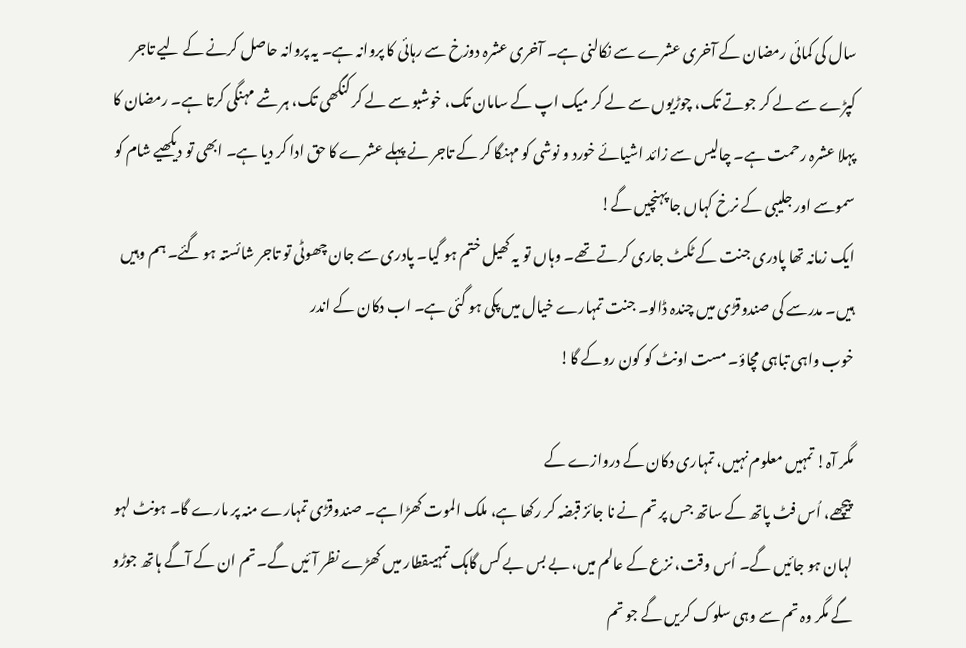سال کی کمائی رمضان کے آخری عشرے سے نکالنی ہے۔ آخری عشرہ دوزخ سے رہائی کا پروانہ ہے۔ یہ پروانہ حاصل کرنے کے لیے تاجر کپڑے سے لے کر جوتے تک، چوڑیوں سے لے کر میک اپ کے سامان تک، خوشبو سے لے کر کنگھی تک، ہر شے مہنگی کرتا ہے۔ رمضان کا پہلا عشرہ رحمت ہے۔ چالیس سے زائد اشیائے خورد و نوشی کو مہنگا کر کے تاجر نے پہلے عشرے کا حق ادا کر دیا ہے۔ ابھی تو دیکھیے شام کو سموسے اور جلیبی کے نرخ کہاں جا پہنچیں گے!
ایک زمانہ تھا پادری جنت کے ٹکٹ جاری کرتے تھے۔ وہاں تو یہ کھیل ختم ہو گیا۔ پادری سے جان چھوٹی تو تاجر شائستہ ہو گئے۔ ہم وہیں ہیں۔ مدرسے کی صندوقڑی میں چندہ ڈالو۔ جنت تمہارے خیال میں پکی ہو گئی ہے۔ اب دکان کے اندر
خوب واہی تباہی مچاؤ۔ مست اونٹ کو کون روکے گا!

مگر آہ! تمہیں معلوم نہیں، تمہاری دکان کے دروازے کے
پیچھے، اُس فٹ پاتھ کے ساتھ جس پر تم نے نا جائز قبضہ کر رکھا ہے، ملک الموت کھڑا ہے۔ صندوقڑی تمہارے منہ پر مارے گا۔ ہونٹ لہو لہان ہو جائیں گے۔ اُس وقت، نزع کے عالم میں، بے بس بے کس گاہک تمہیںقطار میں کھڑے نظر آئیں گے۔ تم ان کے آگے ہاتھ جوڑو گے مگر وہ تم سے وہی سلوک کریں گے جو تم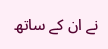نے ان کے ساتھ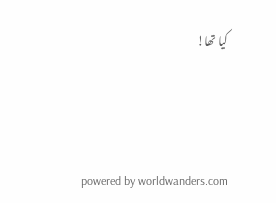کیا تھا!



powered by worldwanders.com